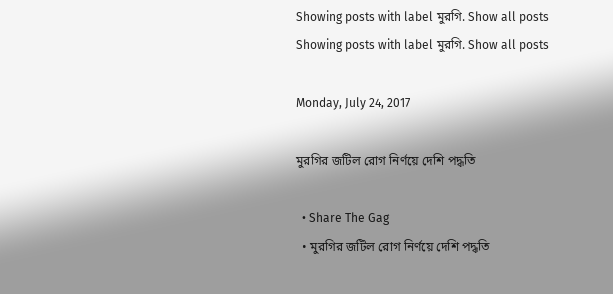Showing posts with label মুরগি. Show all posts
Showing posts with label মুরগি. Show all posts

Monday, July 24, 2017

মুরগির জটিল রোগ নির্ণয়ে দেশি পদ্ধতি

  • Share The Gag
  • মুরগির জটিল রোগ নির্ণয়ে দেশি পদ্ধতি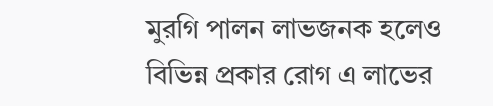মুরগি পালন লাভজনক হলেও বিভিন্ন প্রকার রোগ এ লাভের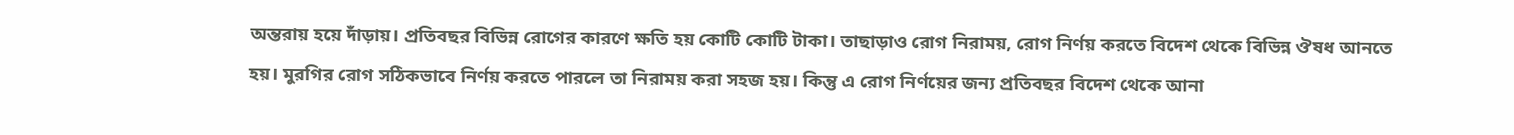অন্তরায় হয়ে দাঁড়ায়। প্রতিবছর বিভিন্ন রোগের কারণে ক্ষতি হয় কোটি কোটি টাকা। তাছাড়াও রোগ নিরাময়, রোগ নির্ণয় করতে বিদেশ থেকে বিভিন্ন ঔষধ আনতে হয়। মুরগির রোগ সঠিকভাবে নির্ণয় করতে পারলে তা নিরাময় করা সহজ হয়। কিন্তু এ রোগ নির্ণয়ের জন্য প্রতিবছর বিদেশ থেকে আনা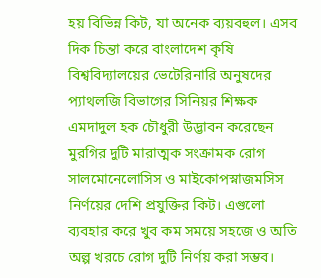হয় বিভিন্ন কিট, যা অনেক ব্যয়বহুল। এসব দিক চিন্তা করে বাংলাদেশ কৃষি বিশ্ববিদ্যালয়ের ভেটেরিনারি অনুষদের প্যাথলজি বিভাগের সিনিয়র শিক্ষক এমদাদুল হক চৌধুরী উদ্ভাবন করেছেন মুরগির দুটি মারাত্মক সংক্রামক রোগ সালমোনেলোসিস ও মাইকোপস্নাজমসিস নির্ণয়ের দেশি প্রযুক্তির কিট। এগুলো ব্যবহার করে খুব কম সময়ে সহজে ও অতি অল্প খরচে রোগ দুটি নির্ণয় করা সম্ভব।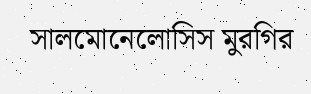সালমোনেলোসিস মুরগির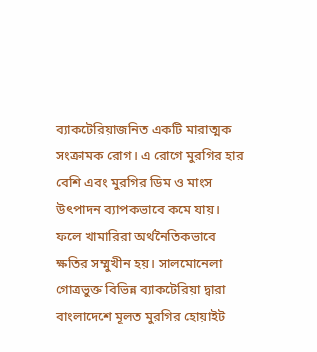ব্যাকটেরিয়াজনিত একটি মারাত্মক সংক্রামক রোগ। এ রোগে মুরগির হার বেশি এবং মুরগির ডিম ও মাংস উৎপাদন ব্যাপকভাবে কমে যায়। ফলে খামারিরা অর্থনৈতিকভাবে ক্ষতির সম্মুখীন হয়। সালমোনেলা গোত্রভুক্ত বিভিন্ন ব্যাকটেরিয়া দ্বারা বাংলাদেশে মূলত মুরগির হোয়াইট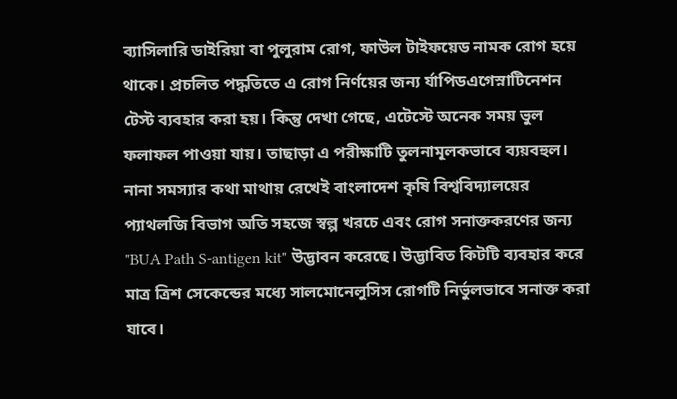ব্যাসিলারি ডাইরিয়া বা পুলুরাম রোগ, ফাউল টাইফয়েড নামক রোগ হয়ে থাকে। প্রচলিত পদ্ধতিতে এ রোগ নির্ণয়ের জন্য র্যাপিডএগেস্নাটিনেশন টেস্ট ব্যবহার করা হয়। কিন্তু দেখা গেছে, এটেস্টে অনেক সময় ভুল ফলাফল পাওয়া যায়। তাছাড়া এ পরীক্ষাটি তুলনামূলকভাবে ব্যয়বহুল। নানা সমস্যার কথা মাথায় রেখেই বাংলাদেশ কৃষি বিশ্ববিদ্যালয়ের প্যাথলজি বিভাগ অতি সহজে স্বল্প খরচে এবং রোগ সনাক্তকরণের জন্য "BUA Path S-antigen kit" উদ্ভাবন করেছে। উদ্ভাবিত কিটটি ব্যবহার করে মাত্র ত্রিশ সেকেন্ডের মধ্যে সালমোনেলুসিস রোগটি নির্ভুলভাবে সনাক্ত করা যাবে।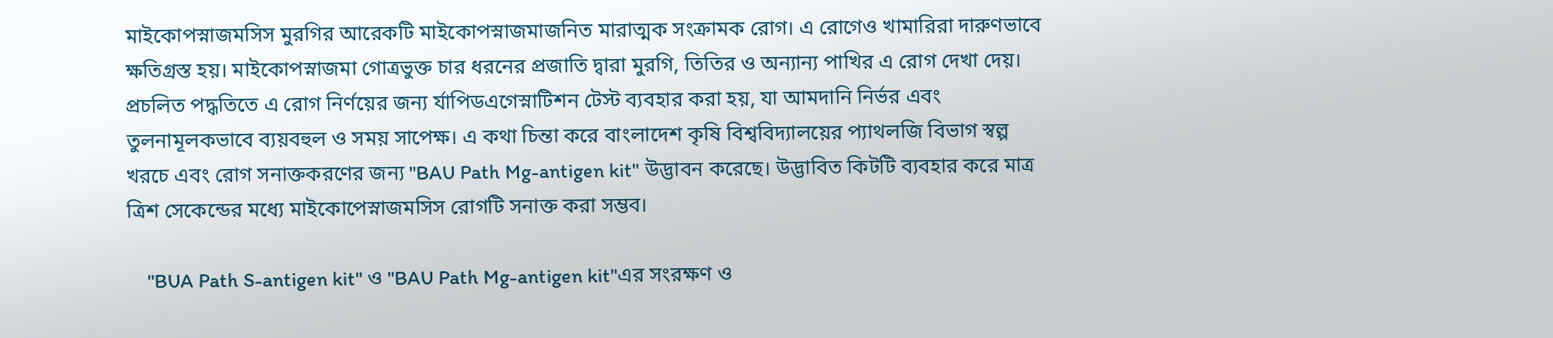মাইকোপস্নাজমসিস মুরগির আরেকটি মাইকোপস্নাজমাজনিত মারাত্মক সংক্রামক রোগ। এ রোগেও খামারিরা দারুণভাবে ক্ষতিগ্রস্ত হয়। মাইকোপস্নাজমা গোত্রভুক্ত চার ধরনের প্রজাতি দ্বারা মুরগি, তিতির ও অন্যান্য পাখির এ রোগ দেখা দেয়। প্রচলিত পদ্ধতিতে এ রোগ নির্ণয়ের জন্য র্যাপিডএগেস্নাটিশন টেস্ট ব্যবহার করা হয়, যা আমদানি নির্ভর এবং তুলনামূলকভাবে ব্যয়বহুল ও সময় সাপেক্ষ। এ কথা চিন্তা করে বাংলাদেশ কৃষি বিশ্ববিদ্যালয়ের প্যাথলজি বিভাগ স্বল্প খরচে এবং রোগ সনাক্তকরণের জন্য "BAU Path Mg-antigen kit" উদ্ভাবন করেছে। উদ্ভাবিত কিটটি ব্যবহার করে মাত্র ত্রিশ সেকেন্ডের মধ্যে মাইকোপেস্নাজমসিস রোগটি সনাক্ত করা সম্ভব।

    "BUA Path S-antigen kit" ও "BAU Path Mg-antigen kit"এর সংরক্ষণ ও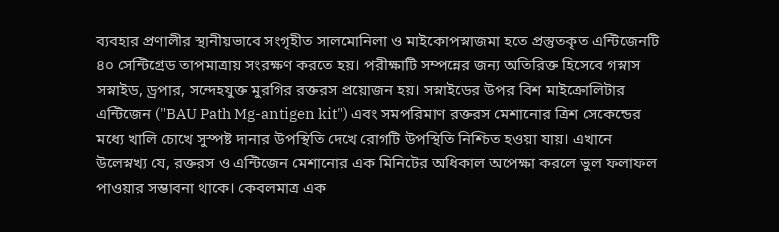ব্যবহার প্রণালীর স্থানীয়ভাবে সংগৃহীত সালমোনিলা ও মাইকোপস্নাজমা হতে প্রস্তুতকৃত এন্টিজেনটি ৪০ সেন্টিগ্রেড তাপমাত্রায় সংরক্ষণ করতে হয়। পরীক্ষাটি সম্পন্নের জন্য অতিরিক্ত হিসেবে গস্নাস সস্নাইড, ড্রপার, সন্দেহযুক্ত মুরগির রক্তরস প্রয়োজন হয়। সস্নাইডের উপর বিশ মাইক্রোলিটার এন্টিজেন ("BAU Path Mg-antigen kit") এবং সমপরিমাণ রক্তরস মেশানোর ত্রিশ সেকেন্ডের মধ্যে খালি চোখে সুস্পষ্ট দানার উপস্থিতি দেখে রোগটি উপস্থিতি নিশ্চিত হওয়া যায়। এখানে উলেস্নখ্য যে, রক্তরস ও এন্টিজেন মেশানোর এক মিনিটের অধিকাল অপেক্ষা করলে ভুল ফলাফল পাওয়ার সম্ভাবনা থাকে। কেবলমাত্র এক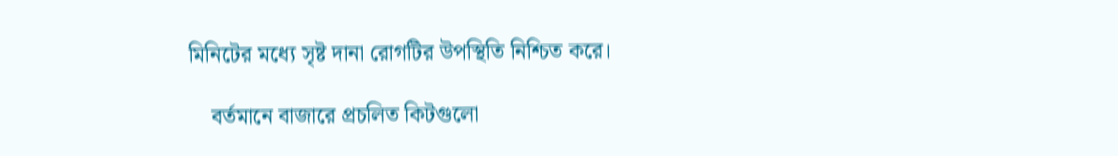মিনিটের মধ্যে সৃষ্ট দানা রোগটির উপস্থিতি নিশ্চিত করে।

    বর্তমানে বাজারে প্রচলিত কিটগুলো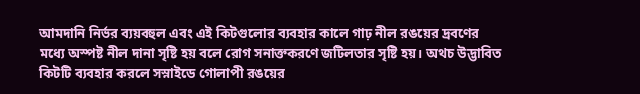আমদানি নির্ভর ব্যয়বহুল এবং এই কিটগুলোর ব্যবহার কালে গাঢ় নীল রঙয়ের দ্রবণের মধ্যে অস্পষ্ট নীল দানা সৃষ্টি হয় বলে রোগ সনাক্তকরণে জটিলতার সৃষ্টি হয়। অথচ উদ্ভাবিত কিটটি ব্যবহার করলে সস্নাইডে গোলাপী রঙয়ের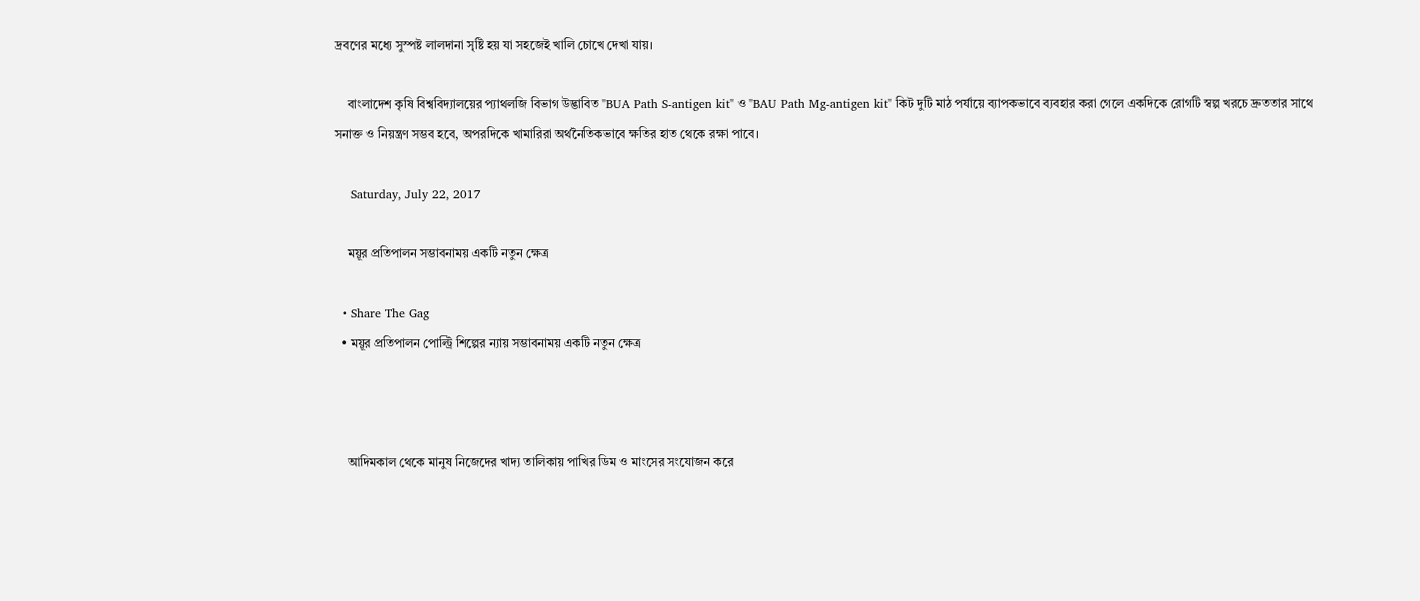দ্রবণের মধ্যে সুস্পষ্ট লালদানা সৃষ্টি হয় যা সহজেই খালি চোখে দেখা যায়।

    বাংলাদেশ কৃষি বিশ্ববিদ্যালয়ের প্যাথলজি বিভাগ উদ্ভাবিত "BUA Path S-antigen kit" ও "BAU Path Mg-antigen kit" কিট দুটি মাঠ পর্যায়ে ব্যাপকভাবে ব্যবহার করা গেলে একদিকে রোগটি স্বল্প খরচে দ্রুততার সাথে সনাক্ত ও নিয়ন্ত্রণ সম্ভব হবে, অপরদিকে খামারিরা অর্থনৈতিকভাবে ক্ষতির হাত থেকে রক্ষা পাবে।

    Saturday, July 22, 2017

    ময়ূর প্রতিপালন সম্ভাবনাময় একটি নতুন ক্ষেত্র

  • Share The Gag
  • ময়ূর প্রতিপালন পোল্ট্রি শিল্পের ন্যায় সম্ভাবনাময় একটি নতুন ক্ষেত্র



    আদিমকাল থেকে মানুষ নিজেদের খাদ্য তালিকায় পাখির ডিম ও মাংসের সংযোজন করে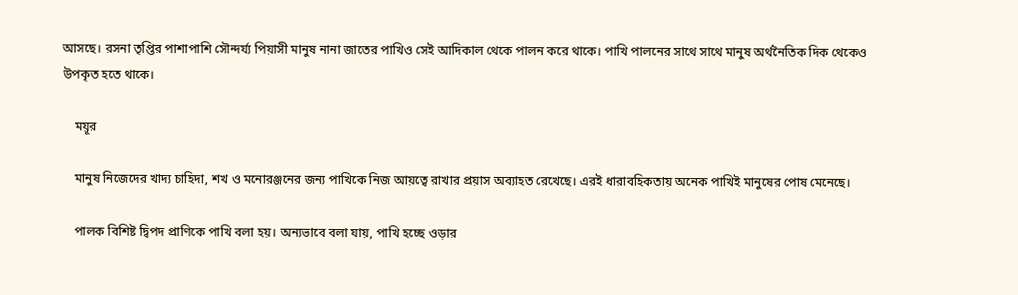আসছে। রসনা তৃপ্তির পাশাপাশি সৌন্দর্য্য পিয়াসী মানুষ নানা জাতের পাখিও সেই আদিকাল থেকে পালন করে থাকে। পাখি পালনের সাথে সাথে মানুষ অর্থনৈতিক দিক থেকেও উপকৃত হতে থাকে।

    ময়ূর

    মানুষ নিজেদের খাদ্য চাহিদা, শখ ও মনোরঞ্জনের জন্য পাখিকে নিজ আয়ত্বে রাখার প্রয়াস অব্যাহত রেখেছে। এরই ধারাবহিকতায় অনেক পাখিই মানুষের পোষ মেনেছে।

    পালক বিশিষ্ট দ্বিপদ প্রাণিকে পাখি বলা হয়। অন্যভাবে বলা যায়, পাখি হচ্ছে ওড়ার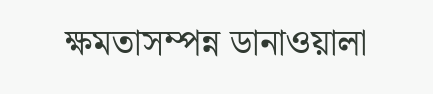ক্ষমতাসম্পন্ন ডানাওয়ালা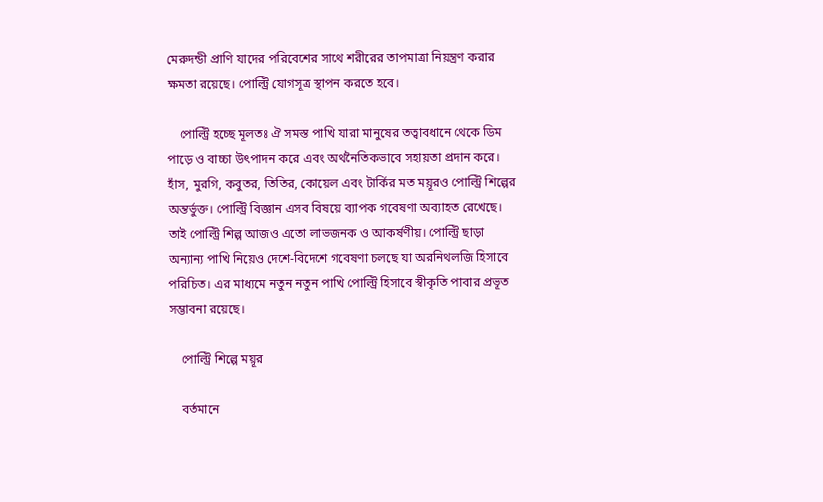মেরুদন্ডী প্রাণি যাদের পরিবেশের সাথে শরীরের তাপমাত্রা নিয়ন্ত্রণ করার ক্ষমতা রয়েছে। পোল্ট্রি যোগসূত্র স্থাপন করতে হবে।

    পোল্ট্রি হচ্ছে মূলতঃ ঐ সমস্ত পাখি যারা মানুষের তত্বাবধানে থেকে ডিম পাড়ে ও বাচ্চা উৎপাদন করে এবং অর্থনৈতিকভাবে সহায়তা প্রদান করে। হাঁস, মুরগি, কবুতর, তিতির, কোয়েল এবং টার্কির মত ময়ূরও পোল্ট্রি শিল্পের অন্তর্ভুক্ত। পোল্ট্রি বিজ্ঞান এসব বিষয়ে ব্যাপক গবেষণা অব্যাহত রেখেছে। তাই পোল্ট্রি শিল্প আজও এতো লাভজনক ও আকর্ষণীয়। পোল্ট্রি ছাড়া অন্যান্য পাখি নিয়েও দেশে-বিদেশে গবেষণা চলছে যা অরনিথলজি হিসাবে পরিচিত। এর মাধ্যমে নতুন নতুন পাখি পোল্ট্রি হিসাবে স্বীকৃতি পাবার প্রভূত সম্ভাবনা রয়েছে।

    পোল্ট্রি শিল্পে ময়ূর

    বর্তমানে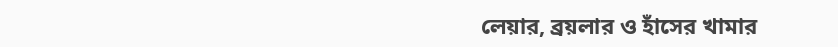লেয়ার, ব্রয়লার ও হাঁসের খামার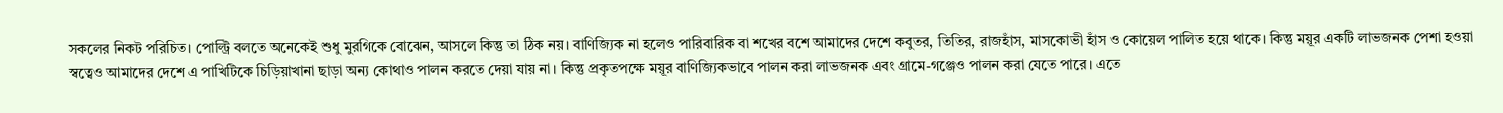সকলের নিকট পরিচিত। পোল্ট্রি বলতে অনেকেই শুধু মুরগিকে বোঝেন, আসলে কিন্তু তা ঠিক নয়। বাণিজ্যিক না হলেও পারিবারিক বা শখের বশে আমাদের দেশে কবুতর, তিতির, রাজহাঁস, মাসকোভী হাঁস ও কোয়েল পালিত হয়ে থাকে। কিন্তু ময়ূর একটি লাভজনক পেশা হওয়া স্বত্বেও আমাদের দেশে এ পাখিটিকে চিড়িয়াখানা ছাড়া অন্য কোথাও পালন করতে দেয়া যায় না। কিন্তু প্রকৃতপক্ষে ময়ূর বাণিজ্যিকভাবে পালন করা লাভজনক এবং গ্রামে-গঞ্জেও পালন করা যেতে পারে। এতে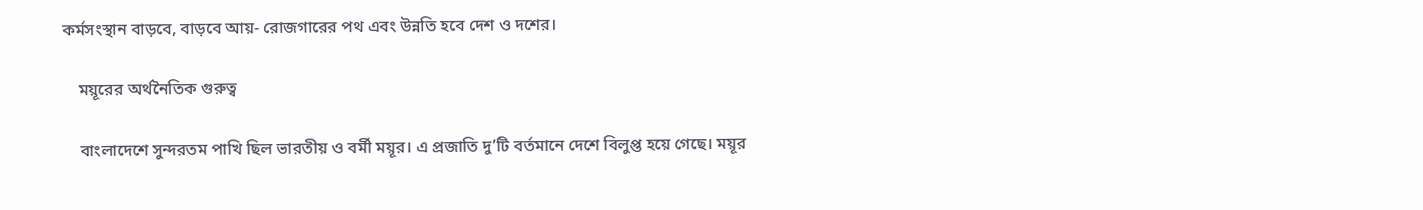কর্মসংস্থান বাড়বে, বাড়বে আয়- রোজগারের পথ এবং উন্নতি হবে দেশ ও দশের।

    ময়ূরের অর্থনৈতিক গুরুত্ব

    বাংলাদেশে সুন্দরতম পাখি ছিল ভারতীয় ও বর্মী ময়ূর। এ প্রজাতি দু’টি বর্তমানে দেশে বিলুপ্ত হয়ে গেছে। ময়ূর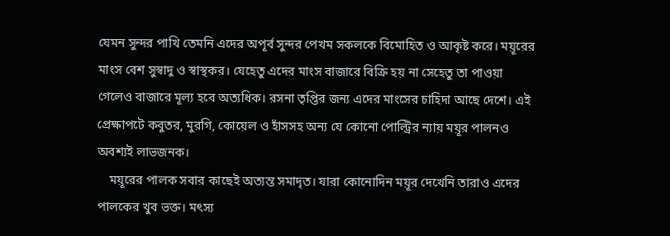যেমন সুন্দর পাখি তেমনি এদের অপূর্ব সুন্দর পেখম সকলকে বিমোহিত ও আকৃষ্ট করে। ময়ূরের মাংস বেশ সুস্বাদু ও স্বাস্থকর। যেহেতু এদের মাংস বাজারে বিক্রি হয় না সেহেতু তা পাওয়া গেলেও বাজারে মূল্য হবে অত্যধিক। রসনা তৃপ্তির জন্য এদের মাংসের চাহিদা আছে দেশে। এই প্রেক্ষাপটে কবুতর, মুরগি, কোয়েল ও হাঁসসহ অন্য যে কোনো পোল্ট্রির ন্যায় ময়ূর পালনও অবশ্যই লাভজনক।
    ময়ূরের পালক সবার কাছেই অত্যন্ত সমাদৃত। যারা কোনোদিন ময়ূর দেখেনি তারাও এদের পালকের খুব ভক্ত। মৎস্য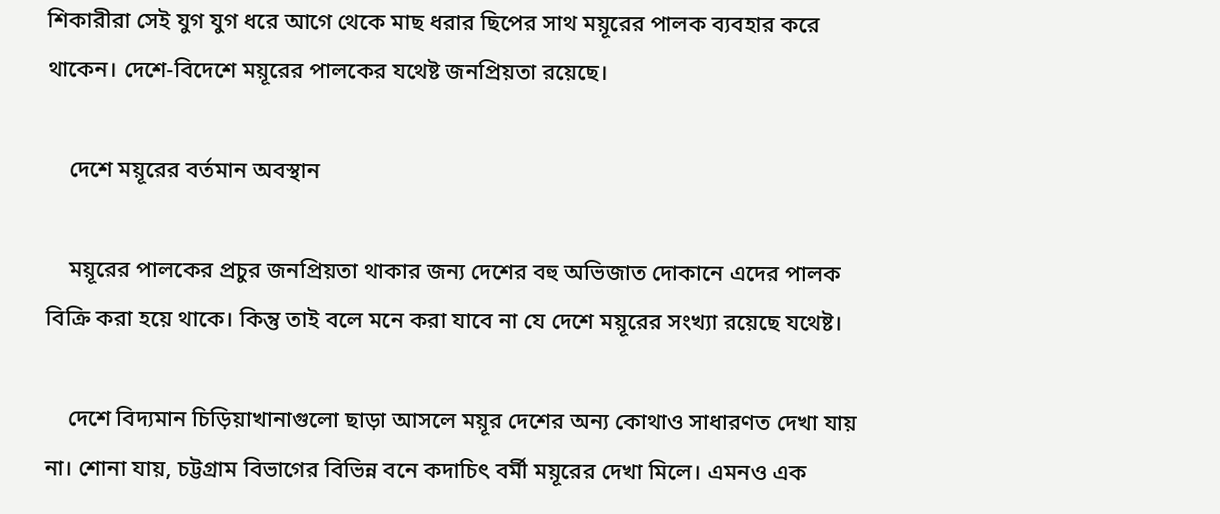শিকারীরা সেই যুগ যুগ ধরে আগে থেকে মাছ ধরার ছিপের সাথ ময়ূরের পালক ব্যবহার করে থাকেন। দেশে-বিদেশে ময়ূরের পালকের যথেষ্ট জনপ্রিয়তা রয়েছে।

    দেশে ময়ূরের বর্তমান অবস্থান

    ময়ূরের পালকের প্রচুর জনপ্রিয়তা থাকার জন্য দেশের বহু অভিজাত দোকানে এদের পালক বিক্রি করা হয়ে থাকে। কিন্তু তাই বলে মনে করা যাবে না যে দেশে ময়ূরের সংখ্যা রয়েছে যথেষ্ট।

    দেশে বিদ্যমান চিড়িয়াখানাগুলো ছাড়া আসলে ময়ূর দেশের অন্য কোথাও সাধারণত দেখা যায় না। শোনা যায়, চট্টগ্রাম বিভাগের বিভিন্ন বনে কদাচিৎ বর্মী ময়ূরের দেখা মিলে। এমনও এক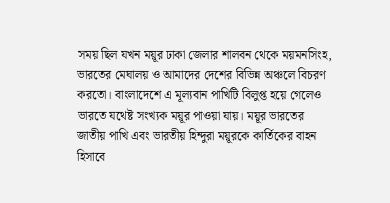সময় ছিল যখন ময়ূর ঢাকা জেলার শালবন থেকে ময়মনসিংহ, ভারতের মেঘালয় ও আমাদের দেশের বিভিন্ন অঞ্চলে বিচরণ করতো। বাংলাদেশে এ মূল্যবান পাখিটি বিলুপ্ত হয়ে গেলেও ভারতে যথেষ্ট সংখ্যক ময়ূর পাওয়া যায়। ময়ূর ভারতের জাতীয় পাখি এবং ভারতীয় হিন্দুরা ময়ূরকে কার্তিকের বাহন হিসাবে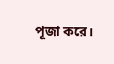পূজা করে।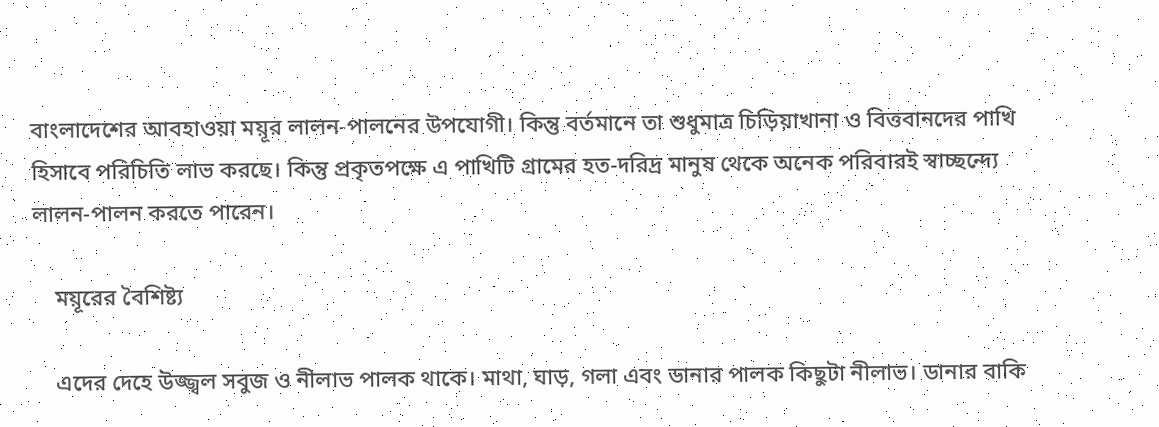বাংলাদেশের আবহাওয়া ময়ূর লালন-পালনের উপযোগী। কিন্তু বর্তমানে তা শুধুমাত্র চিড়িয়াখানা ও বিত্তবানদের পাখি হিসাবে পরিচিতি লাভ করছে। কিন্তু প্রকৃতপক্ষে এ পাখিটি গ্রামের হত-দরিদ্র মানুষ থেকে অনেক পরিবারই স্বাচ্ছন্দ্যে লালন-পালন করতে পারেন।

    ময়ূরের বৈশিষ্ট্য

    এদের দেহে উজ্জ্বল সবুজ ও নীলাভ পালক থাকে। মাথা, ঘাড়, গলা এবং ডানার পালক কিছুটা নীলাভ। ডানার বাকি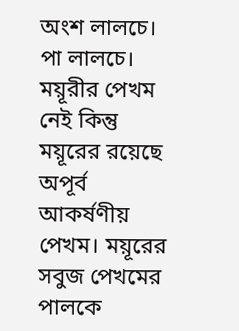অংশ লালচে। পা লালচে। ময়ূরীর পেখম নেই কিন্তু ময়ূরের রয়েছে অপূর্ব আকর্ষণীয় পেখম। ময়ূরের সবুজ পেখমের পালকে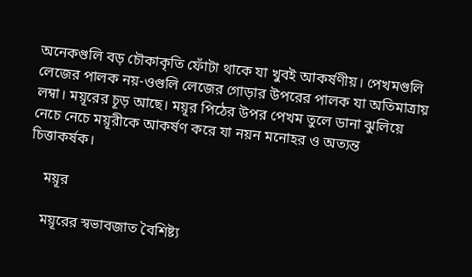অনেকগুলি বড় চৌকাকৃতি ফোঁটা থাকে যা খুবই আকর্ষণীয়। পেখমগুলি লেজের পালক নয়-ওগুলি লেজের গোড়ার উপরের পালক যা অতিমাত্রায় লম্বা। ময়ূরের চূড় আছে। ময়ূর পিঠের উপর পেখম তুলে ডানা ঝুলিয়ে নেচে নেচে ময়ূরীকে আকর্ষণ করে যা নয়ন মনোহর ও অত্যন্ত চিত্তাকর্ষক।

    ময়ূর

    ময়ূরের স্বভাবজাত বৈশিষ্ট্য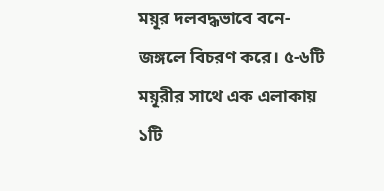ময়ূর দলবদ্ধভাবে বনে-জঙ্গলে বিচরণ করে। ৫-৬টি ময়ূরীর সাথে এক এলাকায় ১টি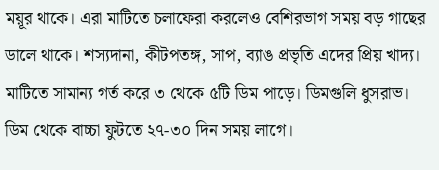ময়ূর থাকে। এরা মাটিতে চলাফেরা করলেও বেশিরভাগ সময় বড় গাছের ডালে থাকে। শস্যদানা, কীটপতঙ্গ, সাপ, ব্যাঙ প্রভৃতি এদের প্রিয় খাদ্য। মাটিতে সামান্য গর্ত করে ৩ থেকে ৫টি ডিম পাড়ে। ডিমগুলি ধুসরাভ। ডিম থেকে বাচ্চা ফুটতে ২৭-৩০ দিন সময় লাগে।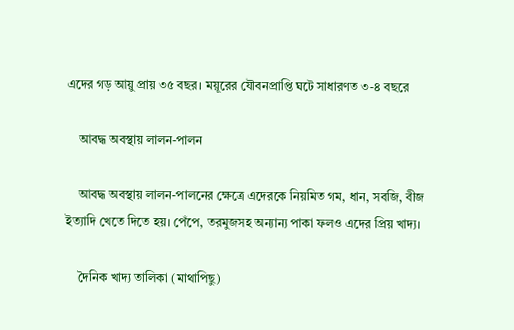এদের গড় আয়ু প্রায় ৩৫ বছর। ময়ূরের যৌবনপ্রাপ্তি ঘটে সাধারণত ৩-৪ বছরে

    আবদ্ধ অবস্থায় লালন-পালন

    আবদ্ধ অবস্থায় লালন-পালনের ক্ষেত্রে এদেরকে নিয়মিত গম, ধান, সবজি, বীজ ইত্যাদি খেতে দিতে হয়। পেঁপে, তরমুজসহ অন্যান্য পাকা ফলও এদের প্রিয় খাদ্য।

    দৈনিক খাদ্য তালিকা (মাথাপিছু)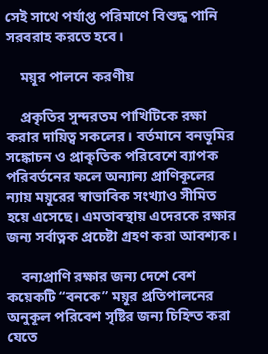সেই সাথে পর্যাপ্ত পরিমাণে বিশুদ্ধ পানি সরবরাহ করতে হবে।

    ময়ূর পালনে করণীয়

    প্রকৃতির সুন্দরতম পাখিটিকে রক্ষা করার দায়িত্ব সকলের। বর্তমানে বনভূমির সঙ্কোচন ও প্রাকৃতিক পরিবেশে ব্যাপক পরিবর্তনের ফলে অন্যান্য প্রাণিকূলের ন্যায় ময়ূরের স্বাভাবিক সংখ্যাও সীমিত হয়ে এসেছে। এমতাবস্থায় এদেরকে রক্ষার জন্য সর্বাত্নক প্রচেষ্টা গ্রহণ করা আবশ্যক।

    বন্যপ্রাণি রক্ষার জন্য দেশে বেশ কয়েকটি “বনকে” ময়ূর প্রতিপালনের অনুকূল পরিবেশ সৃষ্টির জন্য চিহ্নিত করা যেতে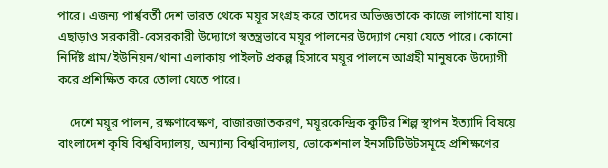পারে। এজন্য পার্শ্ববর্তী দেশ ভারত থেকে ময়ূর সংগ্রহ করে তাদের অভিজ্ঞতাকে কাজে লাগানো যায়। এছাড়াও সরকারী-বেসরকারী উদ্যোগে স্বতন্ত্রভাবে ময়ূর পালনের উদ্যোগ নেয়া যেতে পারে। কোনো নির্দিষ্ট গ্রাম/ইউনিয়ন/থানা এলাকায় পাইলট প্রকল্প হিসাবে ময়ূর পালনে আগ্রহী মানুষকে উদ্যোগী করে প্রশিক্ষিত করে তোলা যেতে পারে।

    দেশে ময়ূর পালন, রক্ষণাবেক্ষণ, বাজারজাতকরণ, ময়ূরকেন্দ্রিক কুটির শিল্প স্থাপন ইত্যাদি বিষয়ে বাংলাদেশ কৃষি বিশ্ববিদ্যালয়, অন্যান্য বিশ্ববিদ্যালয়, ভোকেশনাল ইনসটিটিউটসমূহে প্রশিক্ষণের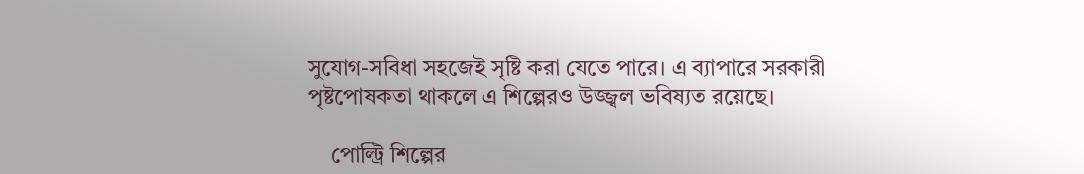সুযোগ-সবিধা সহজেই সৃষ্টি করা যেতে পারে। এ ব্যাপারে সরকারী পৃষ্টপোষকতা থাকলে এ শিল্পেরও উজ্জ্বল ভবিষ্যত রয়েছে।

    পোল্ট্রি শিল্পের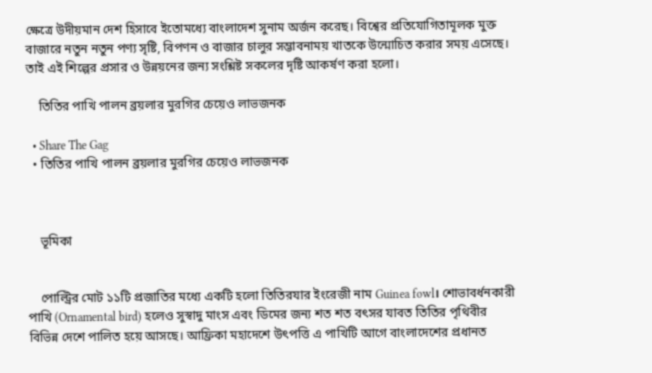ক্ষেত্রে উদীয়মান দেশ হিসাবে ইতোমধ্যে বাংলাদেশ সুনাম অর্জন করেছ। বিশ্বের প্রতিযোগিতামূলক মুক্ত বাজারে নতুন নতুন পণ্য সৃষ্টি, বিপণন ও বাজার চালুর সম্ভাবনাময় খাতকে উন্মোচিত করার সময় এসেছে। তাই এই শিল্পের প্রসার ও উন্নয়নের জন্য সংশ্লিষ্ট সকলের দৃষ্টি আকর্ষণ করা হলো।

    তিতির পাখি পালন ব্রয়লার মুরগির চেয়েও লাভজনক

  • Share The Gag
  • তিতির পাখি পালন ব্রয়লার মুরগির চেয়েও লাভজনক



    ভূমিকা


    পোল্ট্রির মোট ১১টি প্রজাতির মধ্যে একটি হলো তিতিরযার ইংরেজী নাম Guinea fowl। শোভাবর্ধনকারী পাখি (Ornamental bird) হলেও সুস্বাদু মাংস এবং ডিমের জন্য শত শত বৎসর যাবত তিতির পৃথিবীর বিভিন্ন দেশে পালিত হয়ে আসছে। আফ্রিকা মহাদেশে উৎপত্তি এ পাখিটি আগে বাংলাদেশের প্রধানত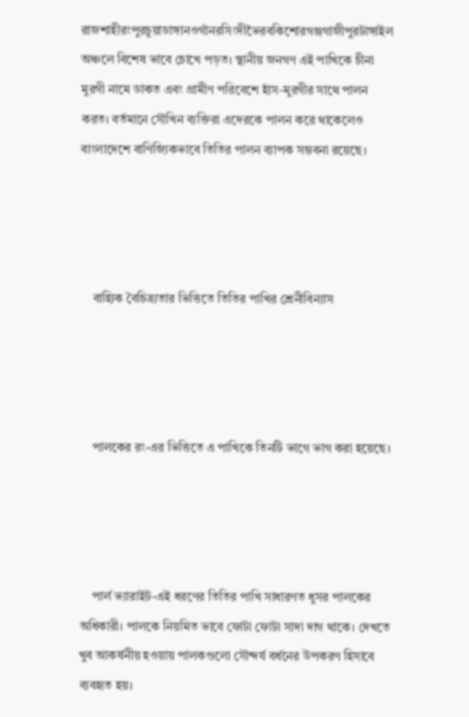রাজশাহীরংপুরচুয়াডাঙ্গানওগাঁনরসিংদীভৈরবকিশোরগঞ্জগাজীপুরটাঙ্গাইল অঞ্চলে বিশেষ ভাবে চোখে পড়ত। স্থানীয় জনগণ এই পাখিকে চীনা মুরগী নামে ডাকত এবং গ্রামীণ পরিবেশে হাঁস-মুরগীর সাথে পালন করত। বর্তমানে সৌখিন ব্যক্তিরা এদেরকে পালন করে থাকেলেও বাংলাদেশে বাণিজ্যিকভাবে তিতির পালন ব্যাপক সম্ভবনা রয়েছে।




    বাহ্যিক বৈচিত্র্যতার ভিত্তিতে তিতির পাখির শ্রেনীবিন্যাস




    পালকের রং-এর ভিত্তিতে এ পাখিকে তিনটি ভাগে ভাগ করা হয়েছে।




    পার্ল ভ্যারাইট-এই ধরণের তিতির পাখি সাধারণত ধুসর পালকের অধিকারী। পালকে নিয়মিত ভাবে ফোটা ফোটা সাদা দাগ থাকে। দেখতে খুব আকর্ষনীয় হওয়ায় পালকগুলো সৌন্দর্য বর্ধনের উপকরণ হিসাবে ব্যবহৃত হয়।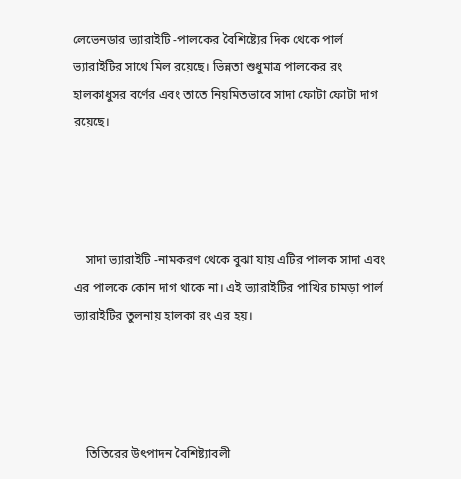লেভেনডার ভ্যারাইটি -পালকের বৈশিষ্ট্যের দিক থেকে পার্ল ভ্যারাইটির সাথে মিল রয়েছে। ভিন্নতা শুধুমাত্র পালকের রং হালকাধুসর বর্ণের এবং তাতে নিয়মিতভাবে সাদা ফোটা ফোটা দাগ রয়েছে।




    সাদা ভ্যারাইটি -নামকরণ থেকে বুঝা যায় এটির পালক সাদা এবং এর পালকে কোন দাগ থাকে না। এই ভ্যারাইটির পাখির চামড়া পার্ল ভ্যারাইটির তুলনায় হালকা রং এর হয়।




    তিতিরের উৎপাদন বৈশিষ্ট্যাবলী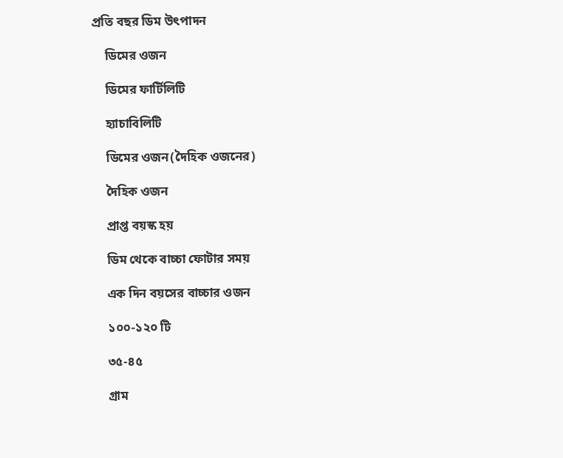প্রতি বছর ডিম উৎপাদন

    ডিমের ওজন

    ডিমের ফার্টিলিটি

    হ্যাচাবিলিটি

    ডিমের ওজন(দৈহিক ওজনের)

    দৈহিক ওজন

    প্রাপ্ত বয়স্ক হয়

    ডিম থেকে বাচ্চা ফোটার সময়

    এক দিন বয়সের বাচ্চার ওজন

    ১০০-১২০ টি

    ৩৫-৪৫

    গ্রাম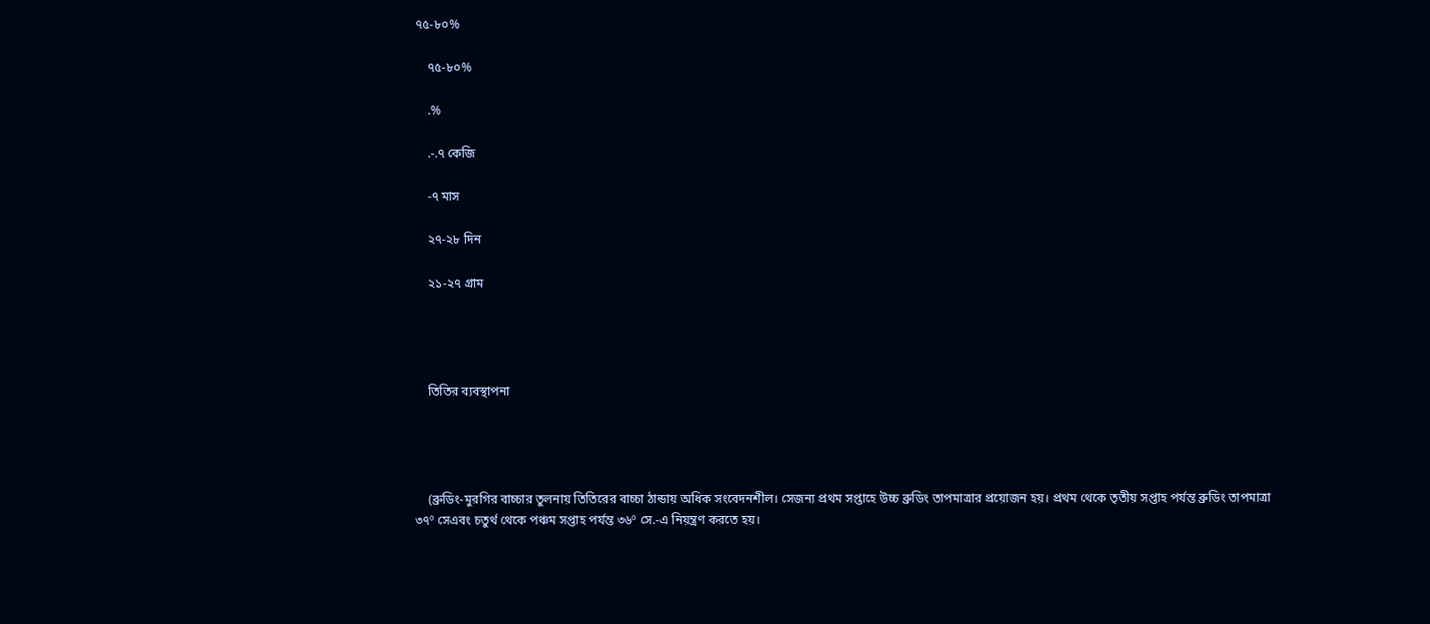৭৫-৮০%

    ৭৫-৮০%

    .%

    .-.৭ কেজি

    -৭ মাস

    ২৭-২৮ দিন

    ২১-২৭ গ্রাম




    তিতির ব্যবস্থাপনা




    (ব্রুডিং-মুরগির বাচ্চার তুলনায় তিতিরের বাচ্চা ঠান্ডায় অধিক সংবেদনশীল। সেজন্য প্রথম সপ্তাহে উচ্চ ব্রুডিং তাপমাত্রার প্রয়োজন হয়। প্রথম থেকে তৃতীয় সপ্তাহ পর্যন্ত ব্রুডিং তাপমাত্রা ৩৭º সেএবং চতুর্থ থেকে পঞ্চম সপ্তাহ পর্যন্ত ৩৬º সে.-এ নিয়ন্ত্রণ করতে হয়।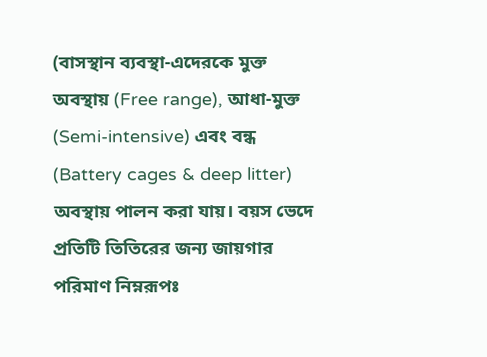(বাসস্থান ব্যবস্থা-এদেরকে মুক্ত অবস্থায় (Free range), আধা-মুক্ত (Semi-intensive) এবং বন্ধ (Battery cages & deep litter) অবস্থায় পালন করা যায়। বয়স ভেদে প্রতিটি তিতিরের জন্য জায়গার পরিমাণ নিম্নরূপঃ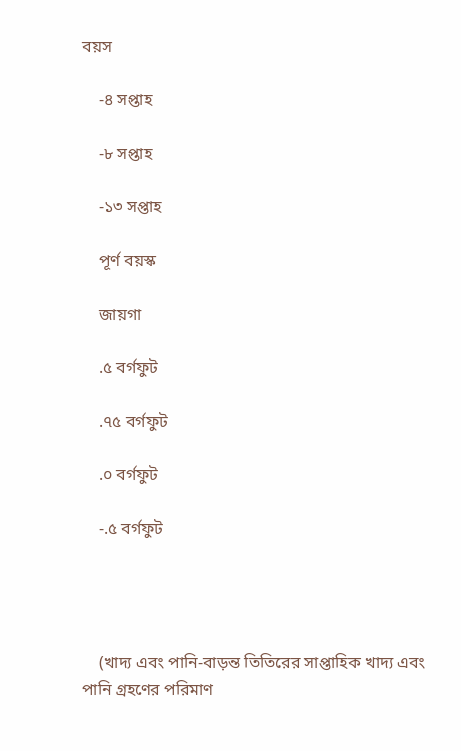বয়স

    -৪ সপ্তাহ

    -৮ সপ্তাহ

    -১৩ সপ্তাহ

    পূর্ণ বয়স্ক

    জায়গা

    .৫ বর্গফুট

    .৭৫ বর্গফুট

    .০ বর্গফুট

    -.৫ বর্গফুট




    (খাদ্য এবং পানি-বাড়ন্ত তিতিরের সাপ্তাহিক খাদ্য এবং পানি গ্রহণের পরিমাণ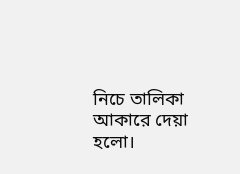নিচে তালিকা আকারে দেয়া হলো।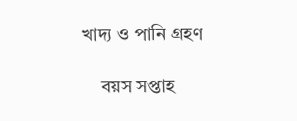খাদ্য ও পানি গ্রহণ

    বয়স সপ্তাহ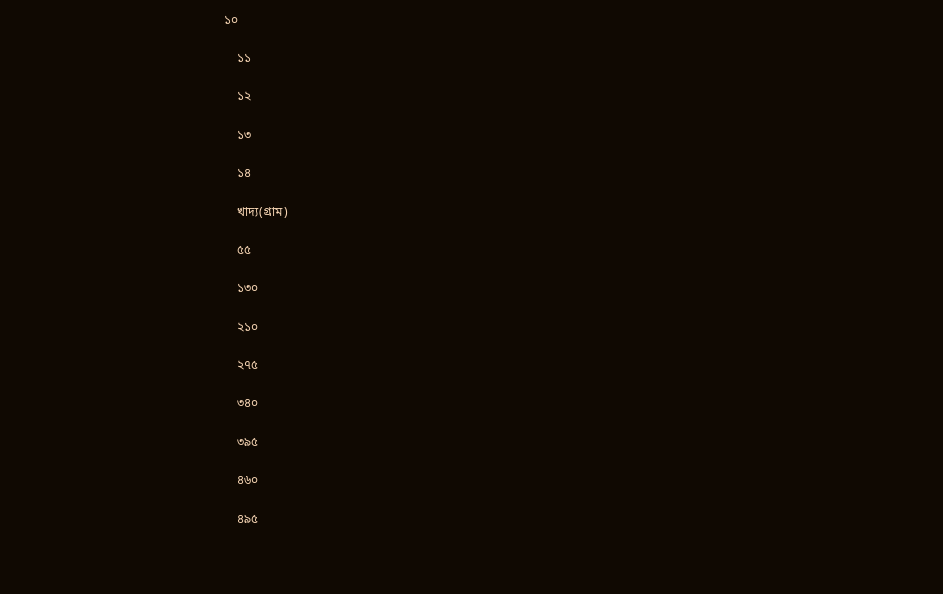১০

    ১১

    ১২

    ১৩

    ১৪

    খাদ্য(গ্রাম)

    ৫৫

    ১৩০

    ২১০

    ২৭৫

    ৩৪০

    ৩৯৫

    ৪৬০

    ৪৯৫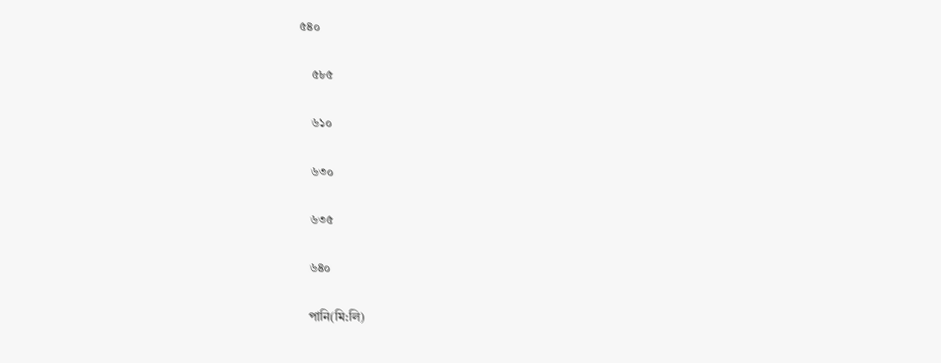৫৪০

    ৫৮৫

    ৬১০

    ৬৩০

    ৬৩৫

    ৬৪০

    পানি(মি:লি)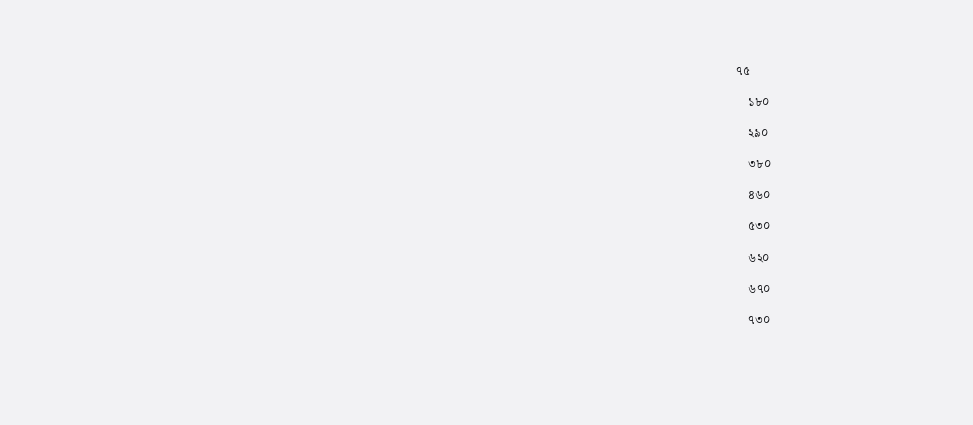৭৫

    ১৮০

    ২৯০

    ৩৮০

    ৪৬০

    ৫৩০

    ৬২০

    ৬৭০

    ৭৩০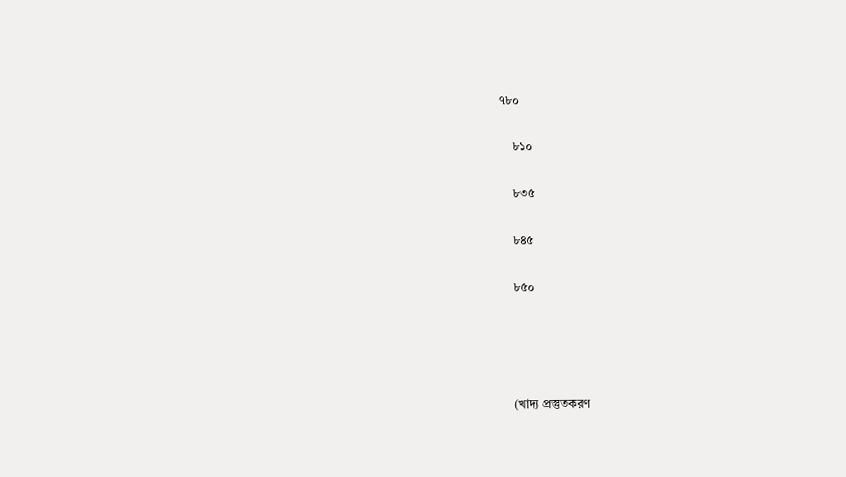৭৮০

    ৮১০

    ৮৩৫

    ৮৪৫

    ৮৫০




    (খাদ্য প্রস্তুতকরণ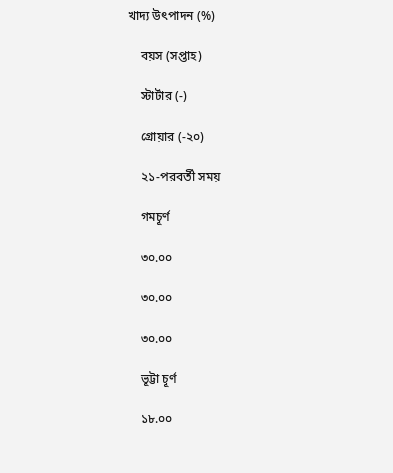খাদ্য উৎপাদন (%)

    বয়স (সপ্তাহ)

    স্টার্টার (-)

    গ্রোয়ার (-২০)

    ২১-পরবর্তী সময়

    গমচূর্ণ

    ৩০.০০

    ৩০.০০

    ৩০.০০

    ভূট্টা চূর্ণ

    ১৮.০০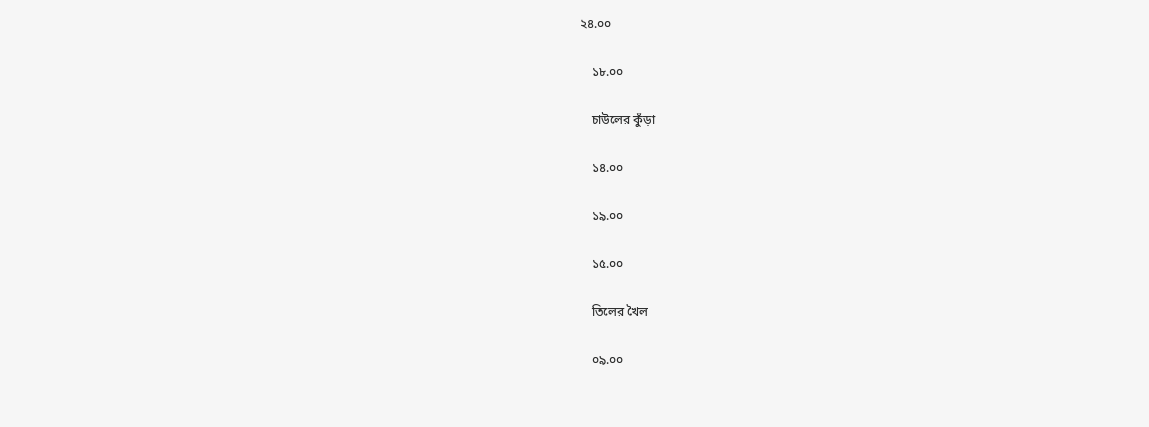২৪.০০

    ১৮.০০

    চাউলের কুঁড়া

    ১৪.০০

    ১৯.০০

    ১৫.০০

    তিলের খৈল

    ০৯.০০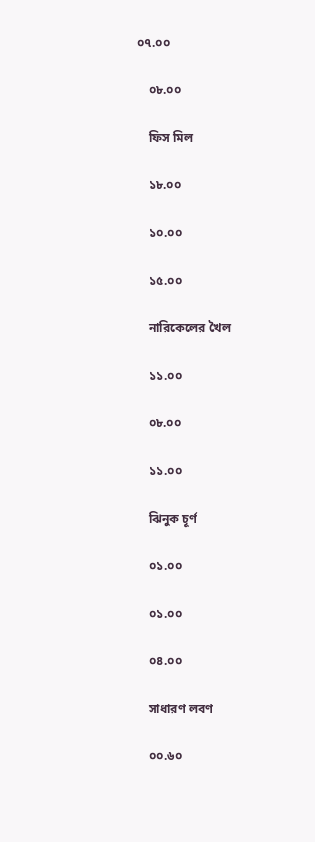০৭.০০

    ০৮.০০

    ফিস মিল

    ১৮.০০

    ১০.০০

    ১৫.০০

    নারিকেলের খৈল

    ১১.০০

    ০৮.০০

    ১১.০০

    ঝিনুক চূর্ণ

    ০১.০০

    ০১.০০

    ০৪.০০

    সাধারণ লবণ

    ০০.৬০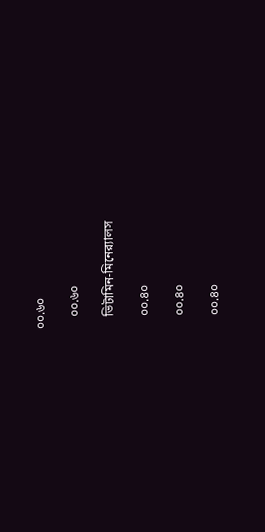০০.৬০

    ০০.৬০

    ভিটামিন-মিনের‌্যালস

    ০০.৪০

    ০০.৪০

    ০০.৪০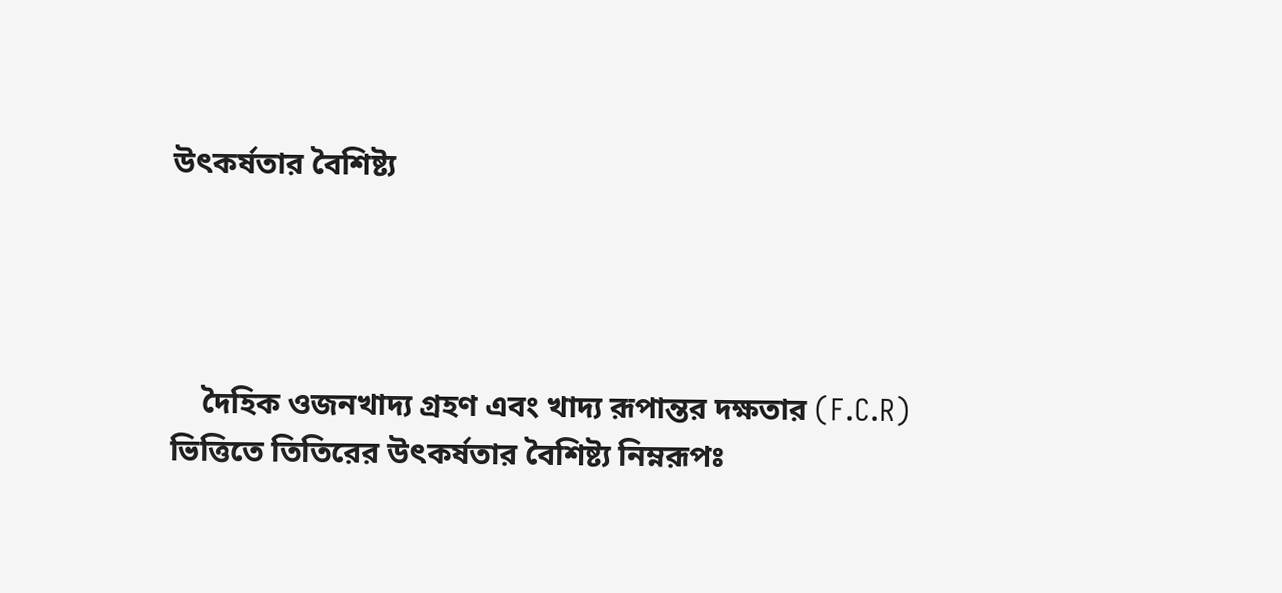উৎকর্ষতার বৈশিষ্ট্য




    দৈহিক ওজনখাদ্য গ্রহণ এবং খাদ্য রূপান্তর দক্ষতার (F.C.R) ভিত্তিতে তিতিরের উৎকর্ষতার বৈশিষ্ট্য নিম্নরূপঃ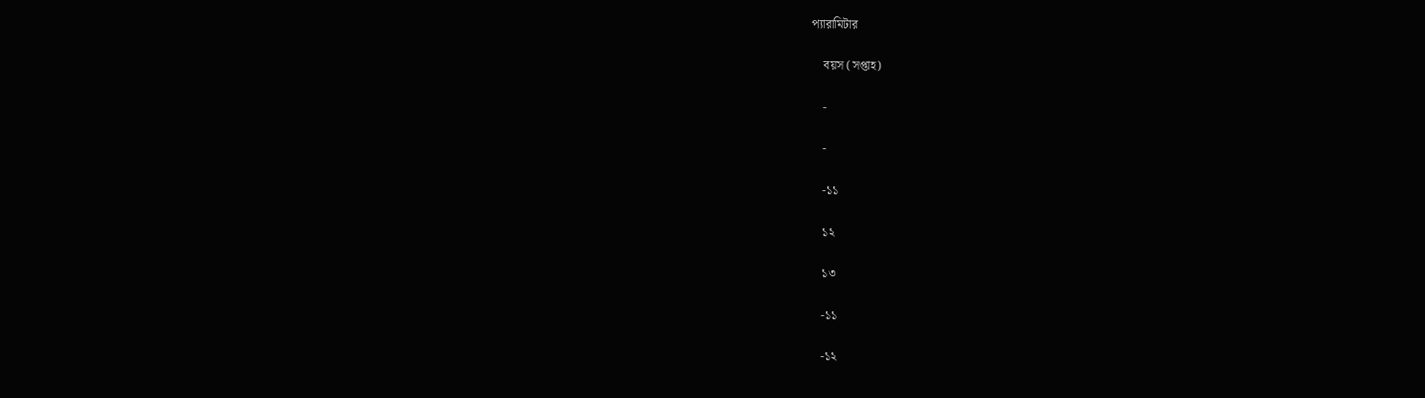প্যারামিটার

    বয়স (সপ্তাহ)

    -

    -

    -১১

    ১২

    ১৩

    -১১

    -১২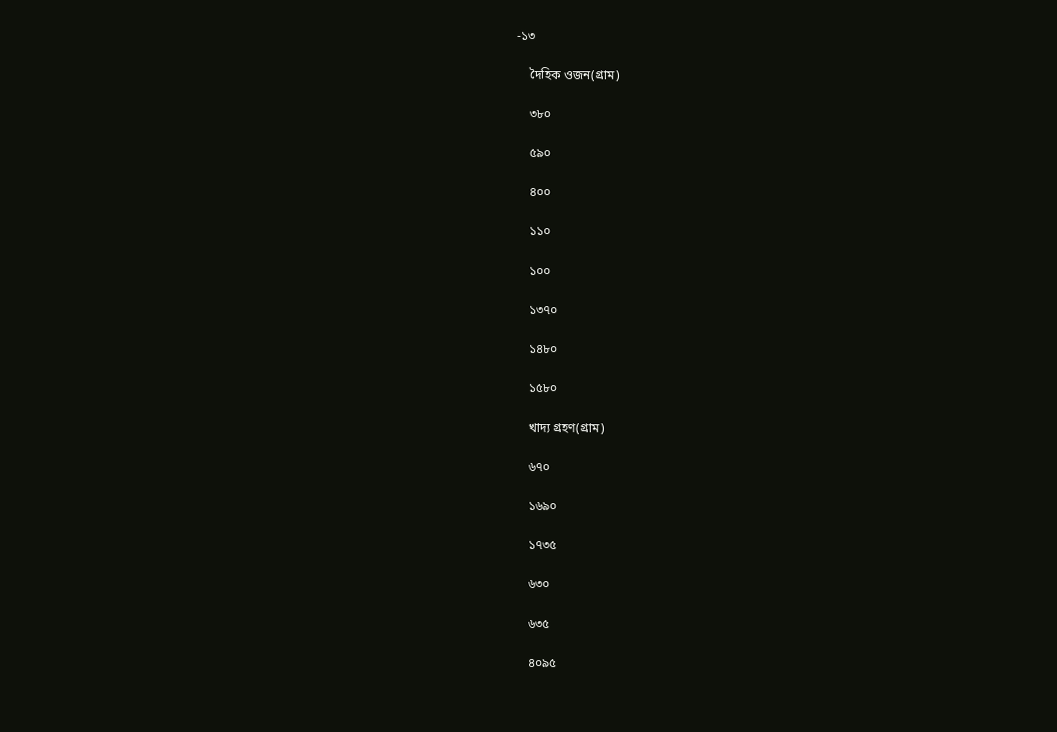-১৩

    দৈহিক ওজন(গ্রাম)

    ৩৮০

    ৫৯০

    ৪০০

    ১১০

    ১০০

    ১৩৭০

    ১৪৮০

    ১৫৮০

    খাদ্য গ্রহণ(গ্রাম)

    ৬৭০

    ১৬৯০

    ১৭৩৫

    ৬৩০

    ৬৩৫

    ৪০৯৫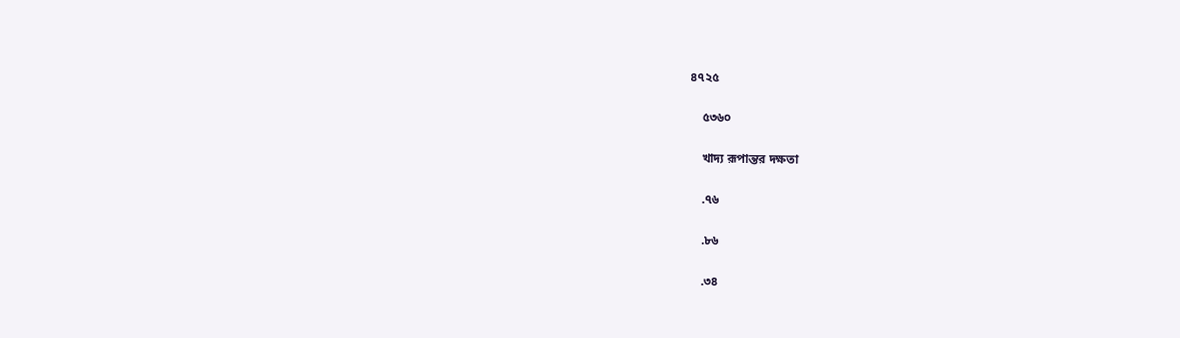৪৭২৫

    ৫৩৬০

    খাদ্য রূপান্তর দক্ষতা

    .৭৬

    .৮৬

    .৩৪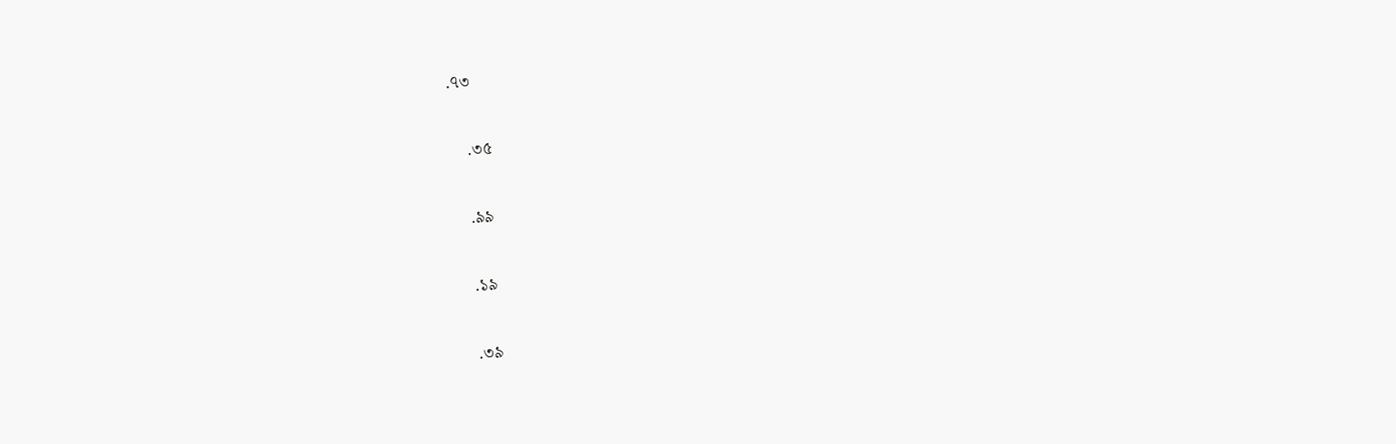.৭৩

    .৩৫

    .৯৯

    .১৯

    .৩৯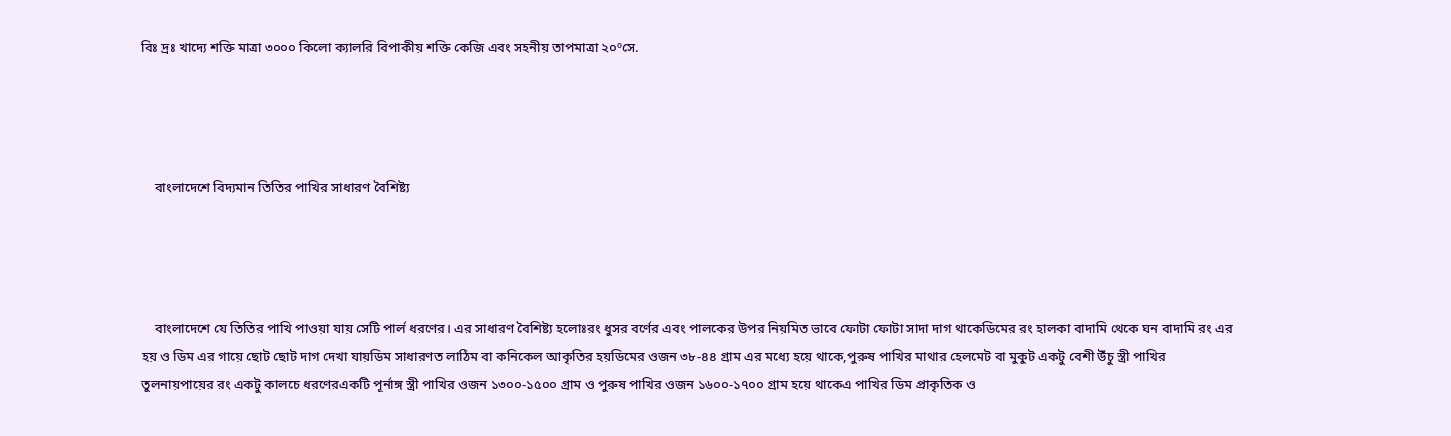বিঃ দ্রঃ খাদ্যে শক্তি মাত্রা ৩০০০ কিলো ক্যালরি বিপাকীয় শক্তি কেজি এবং সহনীয় তাপমাত্রা ২০ºসে.




    বাংলাদেশে বিদ্যমান তিতির পাখির সাধারণ বৈশিষ্ট্য




    বাংলাদেশে যে তিতির পাখি পাওয়া যায় সেটি পার্ল ধরণের। এর সাধারণ বৈশিষ্ট্য হলোঃরং ধুসর বর্ণের এবং পালকের উপর নিয়মিত ভাবে ফোটা ফোটা সাদা দাগ থাকেডিমের রং হালকা বাদামি থেকে ঘন বাদামি রং এর হয় ও ডিম এর গায়ে ছোট ছোট দাগ দেখা যায়ডিম সাধারণত লাঠিম বা কনিকেল আকৃতির হয়ডিমের ওজন ৩৮-৪৪ গ্রাম এর মধ্যে হয়ে থাকে,পুরুষ পাখির মাথার হেলমেট বা মুকুট একটু বেশী উঁচু স্ত্রী পাখির তুলনায়পায়ের রং একটু কালচে ধরণেরএকটি পূর্নাঙ্গ স্ত্রী পাখির ওজন ১৩০০-১৫০০ গ্রাম ও পুরুষ পাখির ওজন ১৬০০-১৭০০ গ্রাম হয়ে থাকেএ পাখির ডিম প্রাকৃতিক ও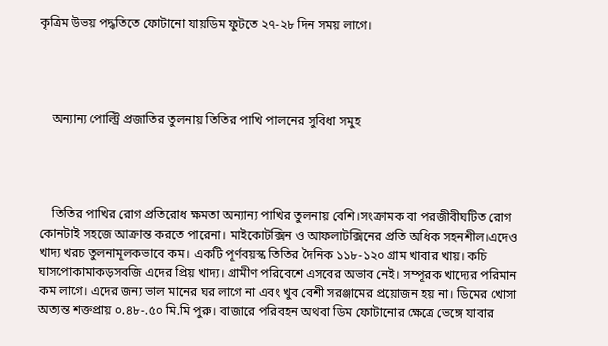কৃত্রিম উভয় পদ্ধতিতে ফোটানো যায়ডিম ফুটতে ২৭-২৮ দিন সময় লাগে।




    অন্যান্য পোল্ট্রি প্রজাতির তুলনায় তিতির পাখি পালনের সুবিধা সমুহ




    তিতির পাখির রোগ প্রতিরোধ ক্ষমতা অন্যান্য পাখির তুলনায় বেশি।সংক্রামক বা পরজীবীঘটিত রোগ কোনটাই সহজে আক্রান্ত করতে পারেনা। মাইকোটক্সিন ও আফলাটক্সিনের প্রতি অধিক সহনশীল।এদেও খাদ্য খরচ তুলনামূলকভাবে কম। একটি পূর্ণবয়স্ক তিতির দৈনিক ১১৮-১২০ গ্রাম খাবার খায়। কচি ঘাসপোকামাকড়সবজি এদের প্রিয় খাদ্য। গ্রামীণ পরিবেশে এসবের অভাব নেই। সম্পূরক খাদ্যের পরিমান কম লাগে। এদের জন্য ভাল মানের ঘর লাগে না এবং খুব বেশী সরঞ্জামের প্রয়োজন হয় না। ডিমের খোসা অত্যন্ত শক্তপ্রায় ০.৪৮-.৫০ মি.মি পুরু। বাজারে পরিবহন অথবা ডিম ফোটানোর ক্ষেত্রে ভেঙ্গে যাবার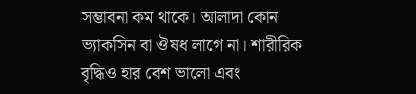সম্ভাবনা কম থাকে। আলাদা কোন ভ্যাকসিন বা ঔষধ লাগে না। শারীরিক বৃদ্ধিও হার বেশ ভালো এবং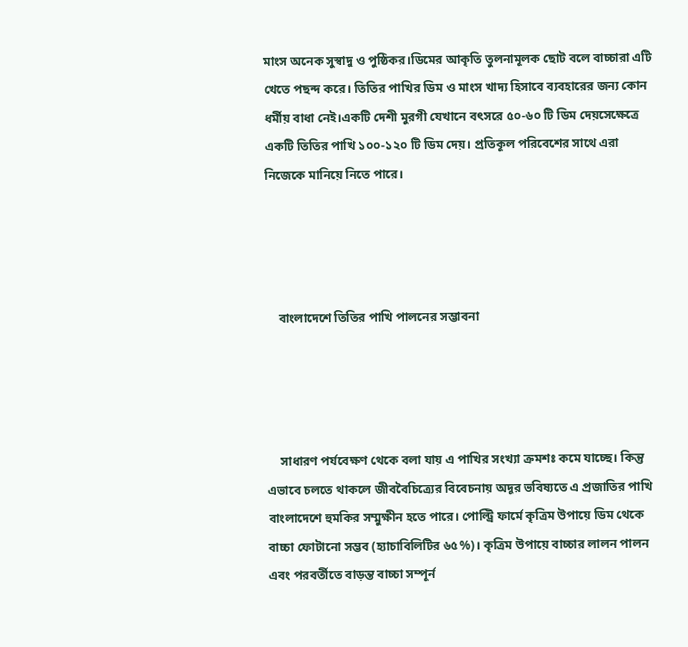মাংস অনেক সুস্বাদু ও পুষ্ঠিকর।ডিমের আকৃতি তুলনামূলক ছোট বলে বাচ্চারা এটি খেতে পছন্দ করে। তিতির পাখির ডিম ও মাংস খাদ্য হিসাবে ব্যবহারের জন্য কোন ধর্মীয় বাধা নেই।একটি দেশী মুরগী যেখানে বৎসরে ৫০-৬০ টি ডিম দেয়সেক্ষেত্রে একটি তিতির পাখি ১০০-১২০ টি ডিম দেয়। প্রতিকূল পরিবেশের সাথে এরা নিজেকে মানিয়ে নিতে পারে।




    বাংলাদেশে তিতির পাখি পালনের সম্ভাবনা




    সাধারণ পর্যবেক্ষণ থেকে বলা যায় এ পাখির সংখ্যা ক্রমশঃ কমে যাচ্ছে। কিন্তু এভাবে চলতে থাকলে জীববৈচিত্র্যের বিবেচনায় অদূর ভবিষ্যতে এ প্রজাতির পাখি বাংলাদেশে হুমকির সম্মুক্ষীন হতে পারে। পোল্ট্রি ফার্মে কৃত্রিম উপায়ে ডিম থেকে বাচ্চা ফোটানো সম্ভব (হ্যাচাবিলিটির ৬৫%)। কৃত্রিম উপায়ে বাচ্চার লালন পালন এবং পরবর্তীতে বাড়ন্ত বাচ্চা সম্পূর্ন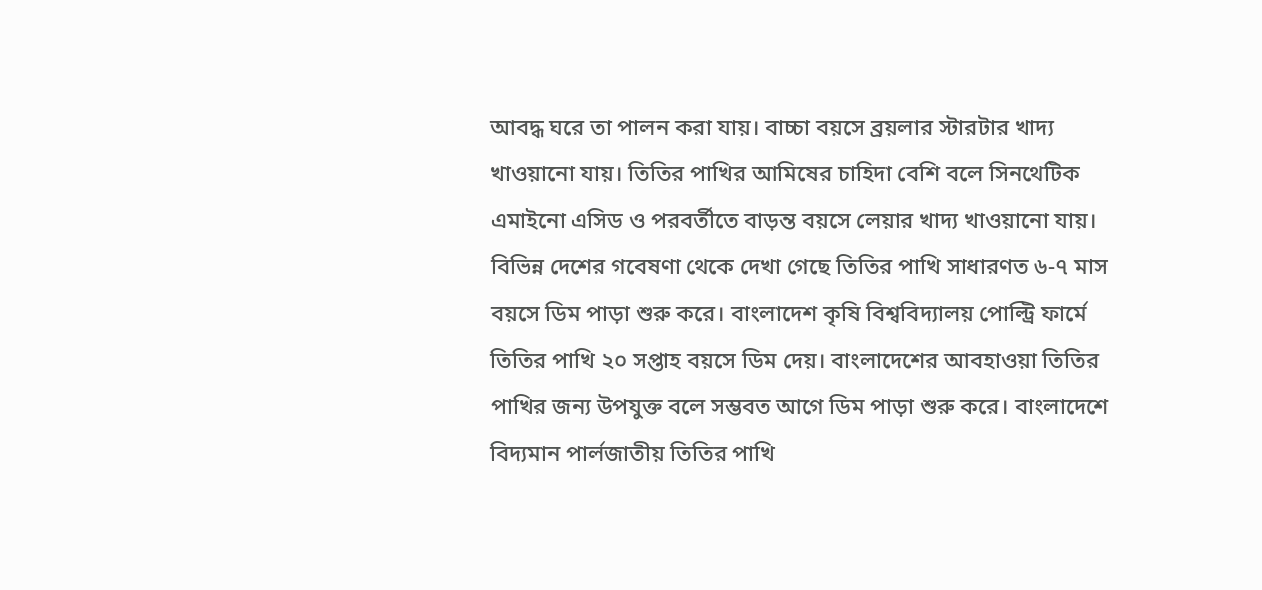আবদ্ধ ঘরে তা পালন করা যায়। বাচ্চা বয়সে ব্রয়লার স্টারটার খাদ্য খাওয়ানো যায়। তিতির পাখির আমিষের চাহিদা বেশি বলে সিনথেটিক এমাইনো এসিড ও পরবর্তীতে বাড়ন্ত বয়সে লেয়ার খাদ্য খাওয়ানো যায়। বিভিন্ন দেশের গবেষণা থেকে দেখা গেছে তিতির পাখি সাধারণত ৬-৭ মাস বয়সে ডিম পাড়া শুরু করে। বাংলাদেশ কৃষি বিশ্ববিদ্যালয় পোল্ট্রি ফার্মে তিতির পাখি ২০ সপ্তাহ বয়সে ডিম দেয়। বাংলাদেশের আবহাওয়া তিতির পাখির জন্য উপযুক্ত বলে সম্ভবত আগে ডিম পাড়া শুরু করে। বাংলাদেশে বিদ্যমান পার্লজাতীয় তিতির পাখি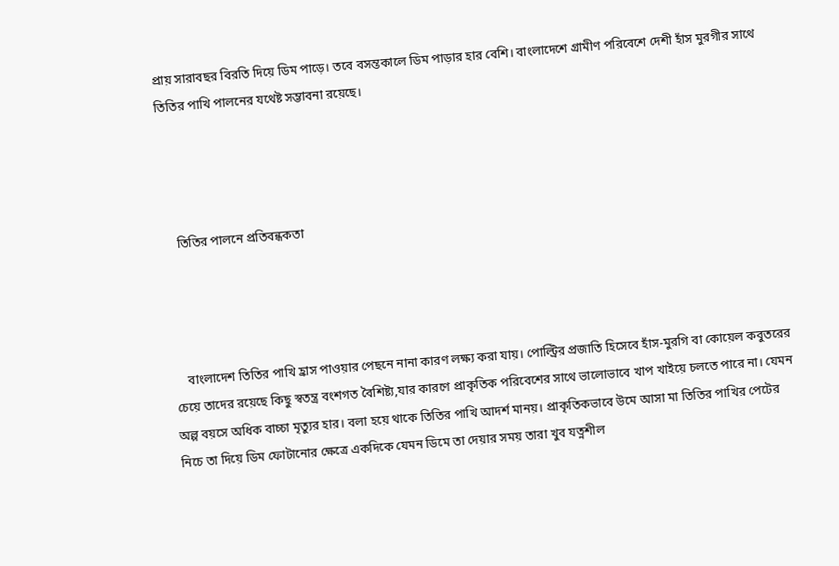প্রায় সারাবছর বিরতি দিয়ে ডিম পাড়ে। তবে বসন্তকালে ডিম পাড়ার হার বেশি। বাংলাদেশে গ্রামীণ পরিবেশে দেশী হাঁস মুরগীর সাথে তিতির পাখি পালনের যথেষ্ট সম্ভাবনা রয়েছে।




    তিতির পালনে প্রতিবন্ধকতা




    বাংলাদেশ তিতির পাখি হ্রাস পাওয়ার পেছনে নানা কারণ লক্ষ্য করা যায়। পোল্ট্রির প্রজাতি হিসেবে হাঁস-মুরগি বা কোয়েল কবুতরের চেয়ে তাদের রয়েছে কিছু স্বতন্ত্র বংশগত বৈশিষ্ট্য,যার কারণে প্রাকৃতিক পরিবেশের সাথে ভালোভাবে খাপ খাইয়ে চলতে পারে না। যেমন অল্প বয়সে অধিক বাচ্চা মৃত্যুর হার। বলা হয়ে থাকে তিতির পাখি আদর্শ মানয়। প্রাকৃতিকভাবে উমে আসা মা তিতির পাখির পেটের নিচে তা দিয়ে ডিম ফোটানোর ক্ষেত্রে একদিকে যেমন ডিমে তা দেয়ার সময় তারা খুব যত্নশীল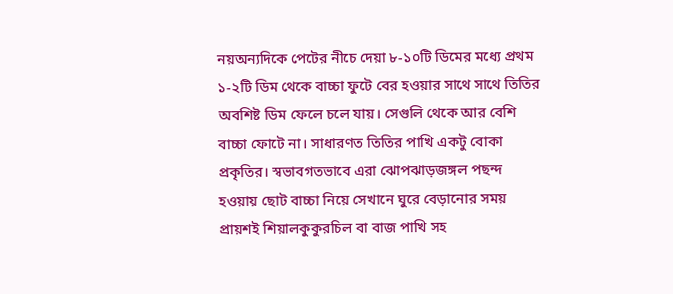নয়অন্যদিকে পেটের নীচে দেয়া ৮-১০টি ডিমের মধ্যে প্রথম ১-২টি ডিম থেকে বাচ্চা ফুটে বের হওয়ার সাথে সাথে তিতির অবশিষ্ট ডিম ফেলে চলে যায়। সেগুলি থেকে আর বেশি বাচ্চা ফোটে না। সাধারণত তিতির পাখি একটু বোকা প্রকৃতির। স্বভাবগতভাবে এরা ঝোপঝাড়জঙ্গল পছন্দ হওয়ায় ছোট বাচ্চা নিয়ে সেখানে ঘুরে বেড়ানোর সময় প্রায়শই শিয়ালকুকুরচিল বা বাজ পাখি সহ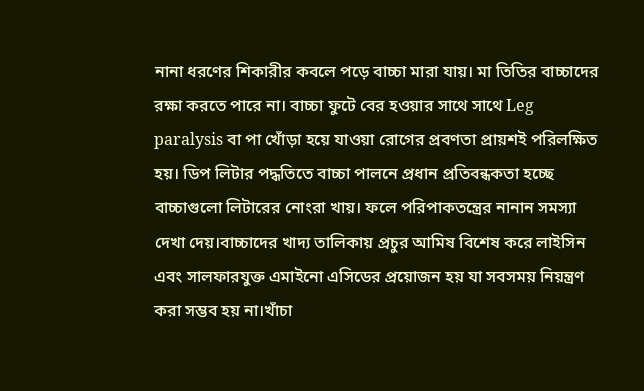নানা ধরণের শিকারীর কবলে পড়ে বাচ্চা মারা যায়। মা তিতির বাচ্চাদের রক্ষা করতে পারে না। বাচ্চা ফুটে বের হওয়ার সাথে সাথে Leg paralysis বা পা খোঁড়া হয়ে যাওয়া রোগের প্রবণতা প্রায়শই পরিলক্ষিত হয়। ডিপ লিটার পদ্ধতিতে বাচ্চা পালনে প্রধান প্রতিবন্ধকতা হচ্ছে বাচ্চাগুলো লিটারের নোংরা খায়। ফলে পরিপাকতন্ত্রের নানান সমস্যা দেখা দেয়।বাচ্চাদের খাদ্য তালিকায় প্রচুর আমিষ বিশেষ করে লাইসিন এবং সালফারযুক্ত এমাইনো এসিডের প্রয়োজন হয় যা সবসময় নিয়ন্ত্রণ করা সম্ভব হয় না।খাঁচা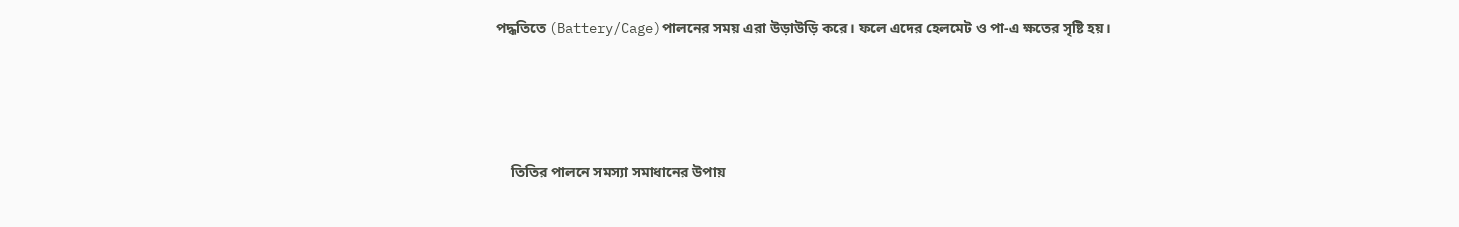পদ্ধতিতে (Battery/Cage)পালনের সময় এরা উড়াউড়ি করে। ফলে এদের হেলমেট ও পা-এ ক্ষতের সৃষ্টি হয়।




    তিতির পালনে সমস্যা সমাধানের উপায়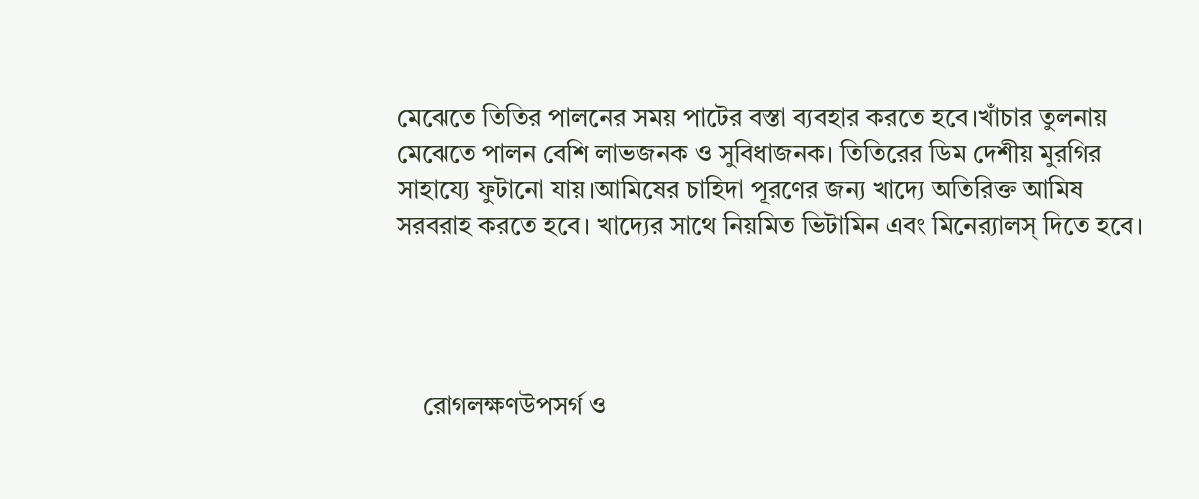মেঝেতে তিতির পালনের সময় পাটের বস্তা ব্যবহার করতে হবে।খাঁচার তুলনায় মেঝেতে পালন বেশি লাভজনক ও সুবিধাজনক। তিতিরের ডিম দেশীয় মুরগির সাহায্যে ফুটানো যায়।আমিষের চাহিদা পূরণের জন্য খাদ্যে অতিরিক্ত আমিষ সরবরাহ করতে হবে। খাদ্যের সাথে নিয়মিত ভিটামিন এবং মিনের‌্যালস্ দিতে হবে।




    রোগলক্ষণউপসর্গ ও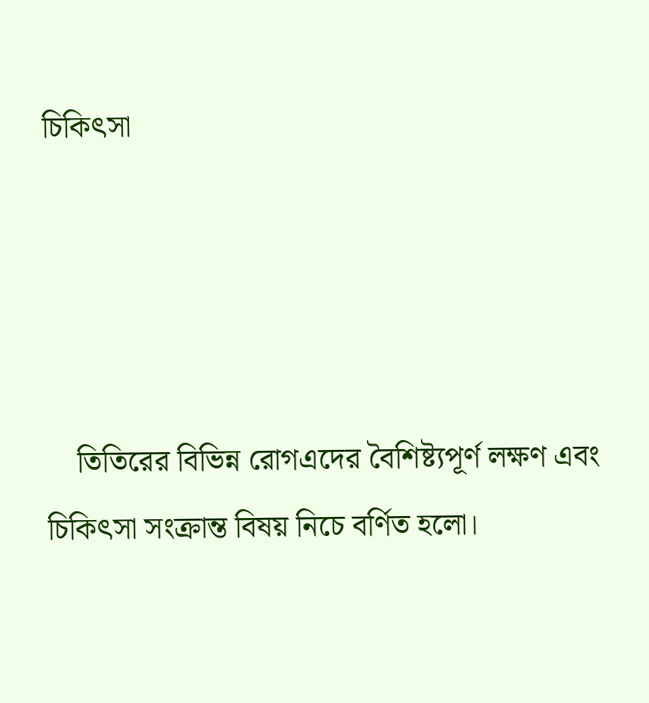চিকিৎসা




    তিতিরের বিভিন্ন রোগএদের বৈশিষ্ট্যপূর্ণ লক্ষণ এবং চিকিৎসা সংক্রান্ত বিষয় নিচে বর্ণিত হলো।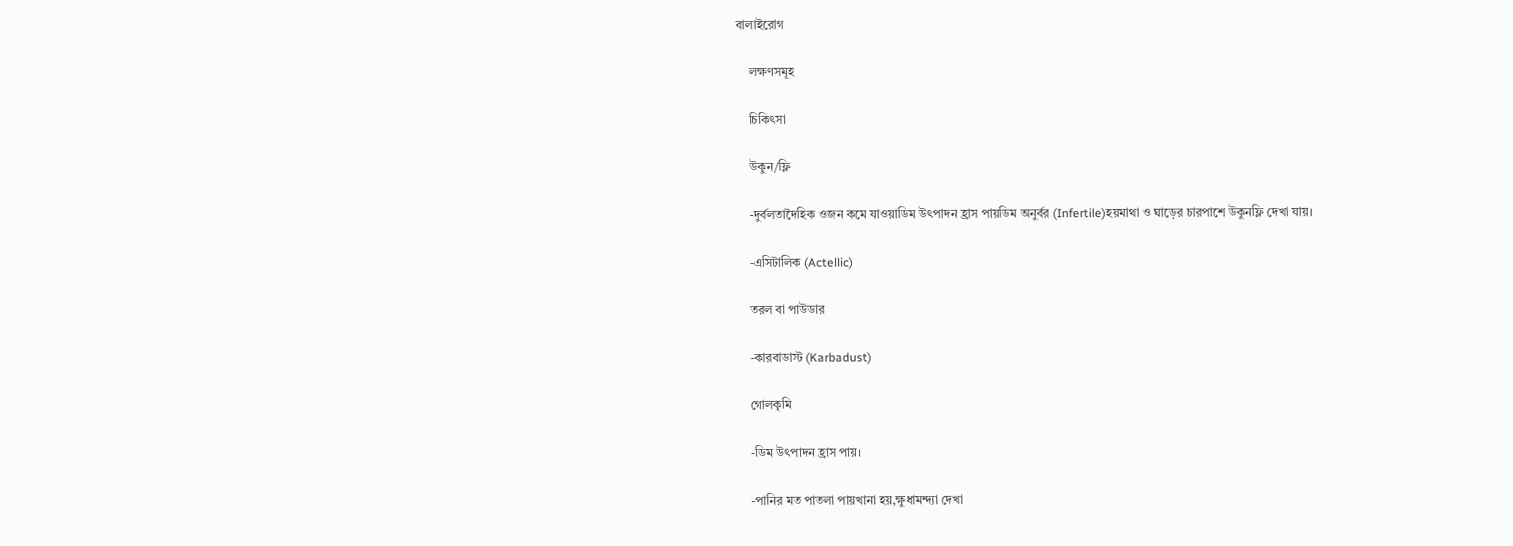বালাইরোগ

    লক্ষণসমূহ

    চিকিৎসা

    উকুন/ফ্লি

    -দুর্বলতাদৈহিক ওজন কমে যাওয়াডিম উৎপাদন হ্রাস পায়ডিম অনুর্বর (Infertile)হয়মাথা ও ঘাড়ের চারপাশে উকুনফ্লি দেখা যায়।

    -এসিটালিক (Actellic)

    তরল বা পাউডার

    -কারবাডাস্ট (Karbadust)

    গোলকৃমি

    -ডিম উৎপাদন হ্রাস পায়।

    -পানির মত পাতলা পায়খানা হয়,ক্ষুধামন্দ্যা দেখা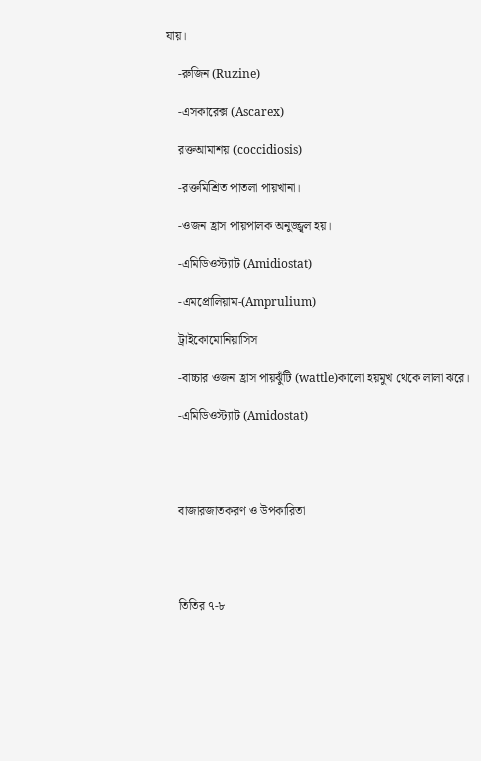যায়।

    -রুজিন (Ruzine)

    -এসকারেক্স (Ascarex)

    রক্তআমাশয় (coccidiosis)

    -রক্তমিশ্রিত পাতলা পায়খানা।

    -ওজন হ্রাস পায়পালক অনুজ্জ্বল হয়।

    -এমিডিওস্ট্যাট (Amidiostat)

    -এমপ্রোলিয়াম-(Amprulium)

    ট্রাইকোমোনিয়াসিস

    -বাচ্চার ওজন হ্রাস পায়ঝুঁটি (wattle)কালো হয়মুখ থেকে লালা ঝরে।

    -এমিডিওস্ট্যাট (Amidostat)




    বাজারজাতকরণ ও উপকারিতা




    তিতির ৭-৮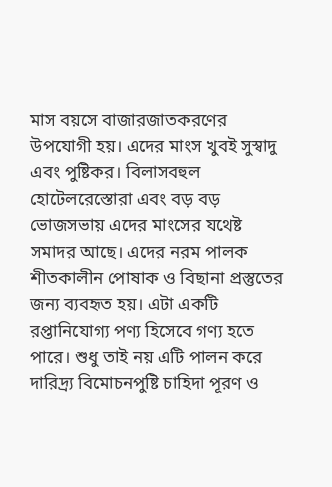মাস বয়সে বাজারজাতকরণের উপযোগী হয়। এদের মাংস খুবই সুস্বাদু এবং পুষ্টিকর। বিলাসবহুল হোটেলরেস্তোরা এবং বড় বড় ভোজসভায় এদের মাংসের যথেষ্ট সমাদর আছে। এদের নরম পালক শীতকালীন পোষাক ও বিছানা প্রস্তুতের জন্য ব্যবহৃত হয়। এটা একটি রপ্তানিযোগ্য পণ্য হিসেবে গণ্য হতে পারে। শুধু তাই নয় এটি পালন করে দারিদ্র্য বিমোচনপুষ্টি চাহিদা পূরণ ও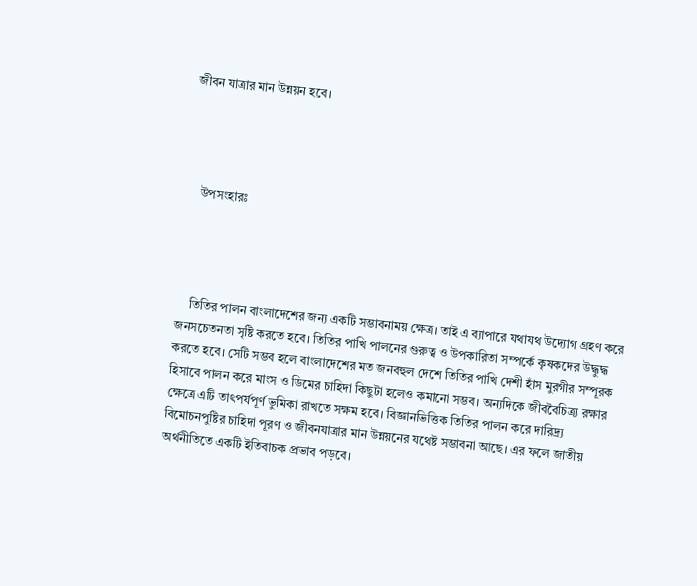জীবন যাত্রার মান উন্নয়ন হবে।




    উপসংহারঃ




    তিতির পালন বাংলাদেশের জন্য একটি সম্ভাবনাময় ক্ষেত্র। তাই এ ব্যাপারে যথাযথ উদ্যোগ গ্রহণ করে জনসচেতনতা সৃষ্টি করতে হবে। তিতির পাখি পালনের গুরুত্ব ও উপকারিতা সম্পর্কে কৃষকদের উদ্ধুদ্ধ করতে হবে। সেটি সম্ভব হলে বাংলাদেশের মত জনবহুল দেশে তিতির পাখি দেশী হাঁস মুরগীর সম্পূরক হিসাবে পালন করে মাংস ও ডিমের চাহিদা কিছুটা হলেও কমানো সম্ভব। অন্যদিকে জীববৈচিত্র্য রক্ষার ক্ষেত্রে এটি তাৎপর্যপূর্ণ ভুমিকা রাখতে সক্ষম হবে। বিজ্ঞানভিত্তিক তিতির পালন করে দারিদ্র্য বিমোচনপুষ্টির চাহিদা পূরণ ও জীবনযাত্রার মান উন্নয়নের যথেষ্ট সম্ভাবনা আছে। এর ফলে জাতীয় অর্থনীতিতে একটি ইতিবাচক প্রভাব পড়বে।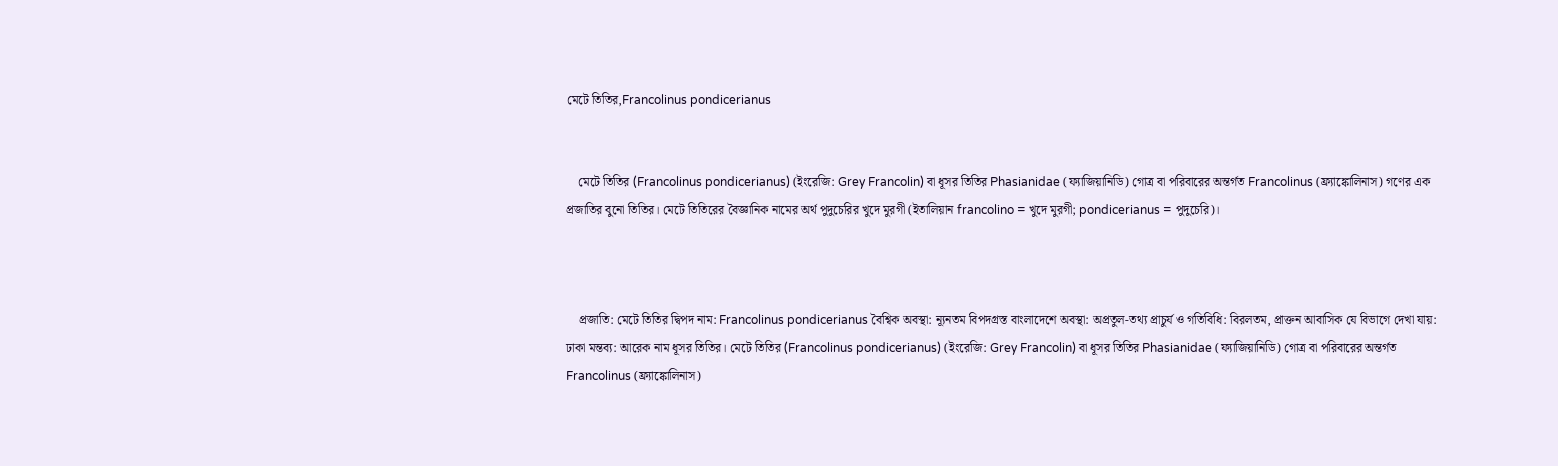মেটে তিতির,Francolinus pondicerianus


    মেটে তিতির (Francolinus pondicerianus) (ইংরেজি: Grey Francolin) বা ধূসর তিতির Phasianidae (ফ্যাজিয়ানিডি) গোত্র বা পরিবারের অন্তর্গত Francolinus (ফ্র্যাঙ্কোলিনাস) গণের এক প্রজাতির বুনো তিতির। মেটে তিতিরের বৈজ্ঞানিক নামের অর্থ পুদুচেরির খুদে মুরগী (ইতালিয়ান francolino = খুদে মুরগী; pondicerianus = পুদুচেরি)।



    প্রজাতি: মেটে তিতির দ্বিপদ নাম: Francolinus pondicerianus বৈশ্বিক অবস্থা: ন্যূনতম বিপদগ্রস্ত বাংলাদেশে অবস্থা: অপ্রতুল-তথ্য প্রাচুর্য ও গতিবিধি: বিরলতম, প্রাক্তন আবাসিক যে বিভাগে দেখা যায়: ঢাকা মন্তব্য: আরেক নাম ধূসর তিতির। মেটে তিতির (Francolinus pondicerianus) (ইংরেজি: Grey Francolin) বা ধূসর তিতির Phasianidae (ফ্যাজিয়ানিডি) গোত্র বা পরিবারের অন্তর্গত Francolinus (ফ্র্যাঙ্কোলিনাস)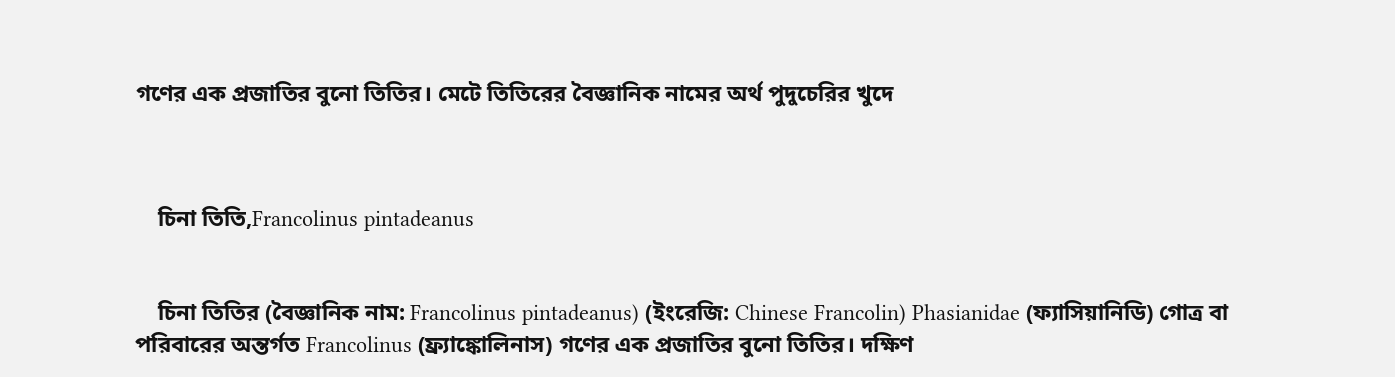গণের এক প্রজাতির বুনো তিতির। মেটে তিতিরের বৈজ্ঞানিক নামের অর্থ পুদুচেরির খুদে



    চিনা তিতি,Francolinus pintadeanus


    চিনা তিতির (বৈজ্ঞানিক নাম: Francolinus pintadeanus) (ইংরেজি: Chinese Francolin) Phasianidae (ফ্যাসিয়ানিডি) গোত্র বা পরিবারের অন্তর্গত Francolinus (ফ্র্যাঙ্কোলিনাস) গণের এক প্রজাতির বুনো তিতির। দক্ষিণ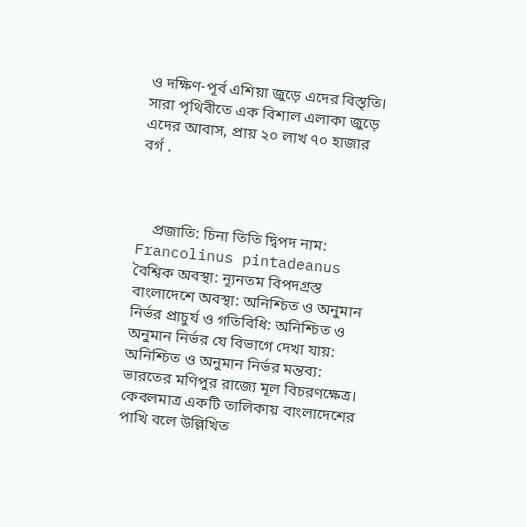ও দক্ষিণ-পূর্ব এশিয়া জুড়ে এদের বিস্তৃতি। সারা পৃথিবীতে এক বিশাল এলাকা জুড়ে এদের আবাস, প্রায় ২০ লাখ ৭০ হাজার বর্গ .



    প্রজাতি: চিনা তিতি দ্বিপদ নাম: Francolinus pintadeanus বৈশ্বিক অবস্থা: ন্যূনতম বিপদগ্রস্ত বাংলাদেশে অবস্থা: অনিশ্চিত ও অনুমান নির্ভর প্রাচুর্য ও গতিবিধি: অনিশ্চিত ও অনুমান নির্ভর যে বিভাগে দেখা যায়: অনিশ্চিত ও অনুমান নির্ভর মন্তব্য: ভারতের মণিপুর রাজ্যে মূল বিচরণক্ষেত্র। কেবলমাত্র একটি তালিকায় বাংলাদেশের পাখি বলে উল্লিখিত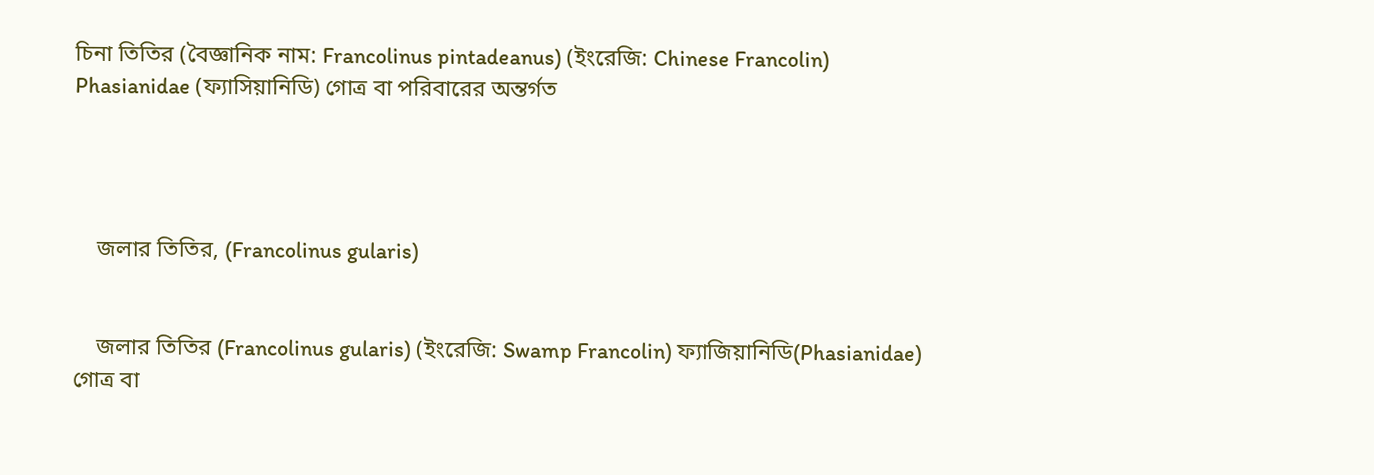চিনা তিতির (বৈজ্ঞানিক নাম: Francolinus pintadeanus) (ইংরেজি: Chinese Francolin) Phasianidae (ফ্যাসিয়ানিডি) গোত্র বা পরিবারের অন্তর্গত




    জলার তিতির, (Francolinus gularis)


    জলার তিতির (Francolinus gularis) (ইংরেজি: Swamp Francolin) ফ্যাজিয়ানিডি(Phasianidae) গোত্র বা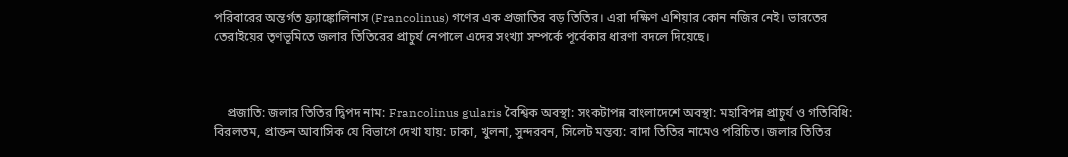পরিবারের অন্তর্গত ফ্র্যাঙ্কোলিনাস (Francolinus) গণের এক প্রজাতির বড় তিতির। এরা দক্ষিণ এশিয়ার কোন নজির নেই। ভারতের তেরাইয়ের তৃণভূমিতে জলার তিতিরের প্রাচুর্য নেপালে এদের সংখ্যা সম্পর্কে পূর্বেকার ধারণা বদলে দিয়েছে।



    প্রজাতি: জলার তিতির দ্বিপদ নাম: Francolinus gularis বৈশ্বিক অবস্থা: সংকটাপন্ন বাংলাদেশে অবস্থা: মহাবিপন্ন প্রাচুর্য ও গতিবিধি: বিরলতম, প্রাক্তন আবাসিক যে বিভাগে দেখা যায়: ঢাকা, খুলনা, সুন্দরবন, সিলেট মন্তব্য: বাদা তিতির নামেও পরিচিত। জলার তিতির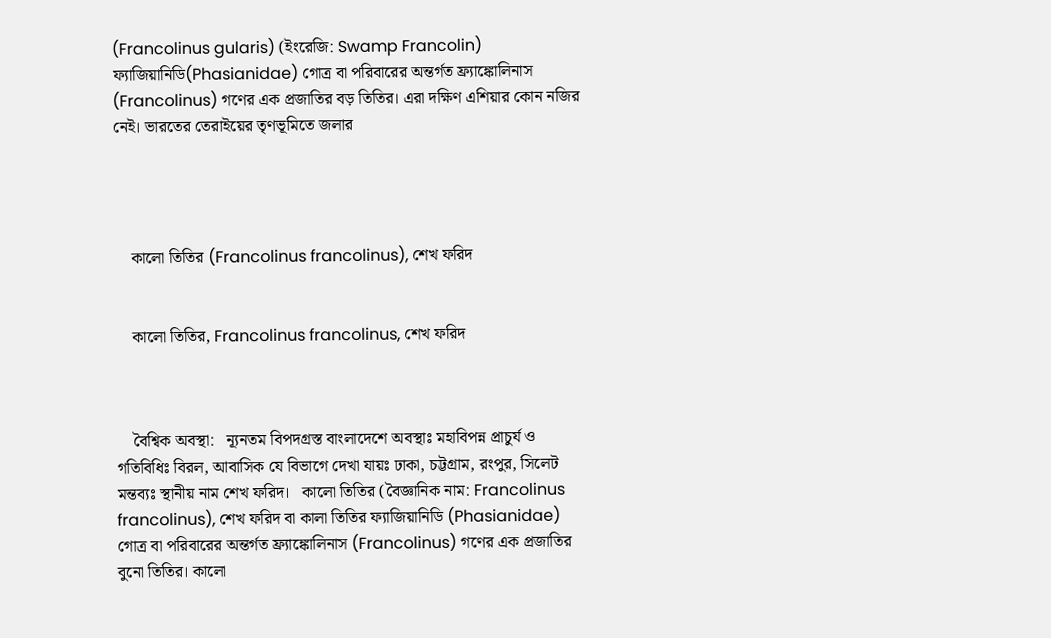(Francolinus gularis) (ইংরেজি: Swamp Francolin) ফ্যাজিয়ানিডি(Phasianidae) গোত্র বা পরিবারের অন্তর্গত ফ্র্যাঙ্কোলিনাস (Francolinus) গণের এক প্রজাতির বড় তিতির। এরা দক্ষিণ এশিয়ার কোন নজির নেই। ভারতের তেরাইয়ের তৃণভূমিতে জলার




    কালো তিতির (Francolinus francolinus), শেখ ফরিদ


    কালো তিতির, Francolinus francolinus, শেখ ফরিদ



    বৈশ্বিক অবস্থা:   ন্যূনতম বিপদগ্রস্ত বাংলাদেশে অবস্থাঃ মহাবিপন্ন প্রাচুর্য ও গতিবিধিঃ বিরল, আবাসিক যে বিভাগে দেখা যায়ঃ ঢাকা, চট্টগ্রাম, রংপুর, সিলেট মন্তব্যঃ স্থানীয় নাম শেখ ফরিদ।   কালো তিতির (বৈজ্ঞানিক নাম: Francolinus francolinus), শেখ ফরিদ বা কালা তিতির ফ্যাজিয়ানিডি (Phasianidae) গোত্র বা পরিবারের অন্তর্গত ফ্র্যাঙ্কোলিনাস (Francolinus) গণের এক প্রজাতির বুনো তিতির। কালো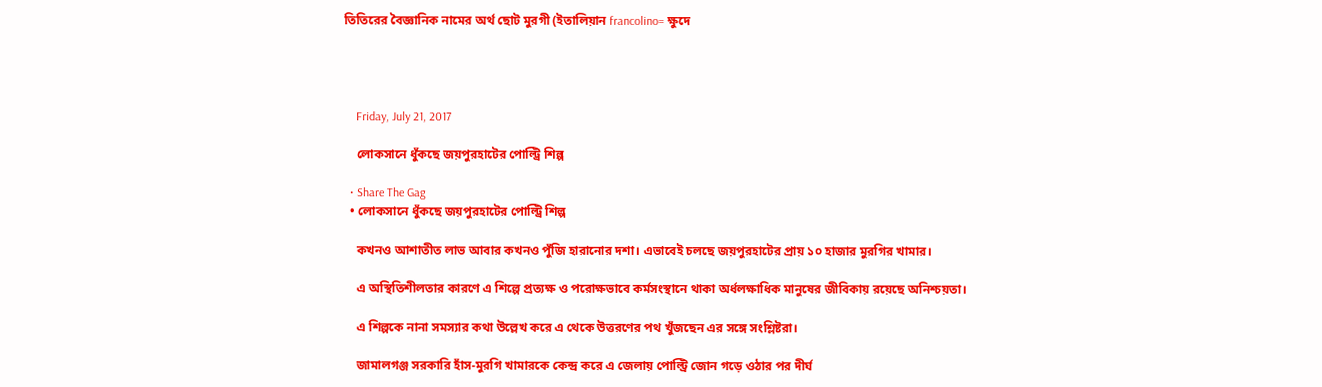তিতিরের বৈজ্ঞানিক নামের অর্থ ছোট মুরগী (ইতালিয়ান francolino= ক্ষুদে




    Friday, July 21, 2017

    লোকসানে ধুঁকছে জয়পুরহাটের পোল্ট্রি শিল্প

  • Share The Gag
  • লোকসানে ধুঁকছে জয়পুরহাটের পোল্ট্রি শিল্প

    কখনও আশাতীত লাভ আবার কখনও পুঁজি হারানোর দশা। এভাবেই চলছে জয়পুরহাটের প্রায় ১০ হাজার মুরগির খামার।

    এ অস্থিতিশীলতার কারণে এ শিল্পে প্রত্যক্ষ ও পরোক্ষভাবে কর্মসংস্থানে থাকা অর্ধলক্ষাধিক মানুষের জীবিকায় রয়েছে অনিশ্চয়তা।

    এ শিল্পকে নানা সমস্যার কথা উল্লেখ করে এ থেকে উত্তরণের পথ খুঁজছেন এর সঙ্গে সংশ্লিষ্টরা।

    জামালগঞ্জ সরকারি হাঁস-মুরগি খামারকে কেন্দ্র করে এ জেলায় পোল্ট্রি জোন গড়ে ওঠার পর দীর্ঘ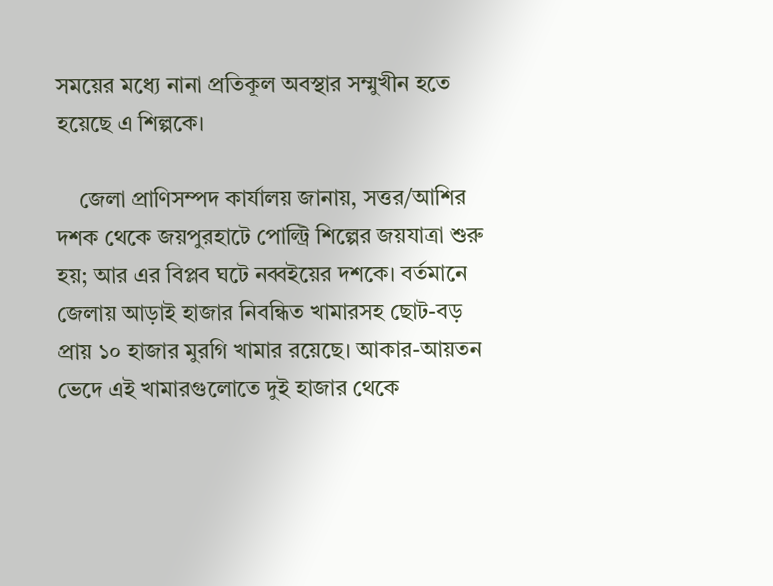সময়ের মধ্যে নানা প্রতিকূল অবস্থার সম্মুখীন হতে হয়েছে এ শিল্পকে।

    জেলা প্রাণিসম্পদ কার্যালয় জানায়, সত্তর/আশির দশক থেকে জয়পুরহাটে পোল্ট্রি শিল্পের জয়যাত্রা শুরু হয়; আর এর বিপ্লব ঘটে নব্বইয়ের দশকে। বর্তমানে জেলায় আড়াই হাজার নিবন্ধিত খামারসহ ছোট-বড় প্রায় ১০ হাজার মুরগি খামার রয়েছে। আকার-আয়তন ভেদে এই খামারগুলোতে দুই হাজার থেকে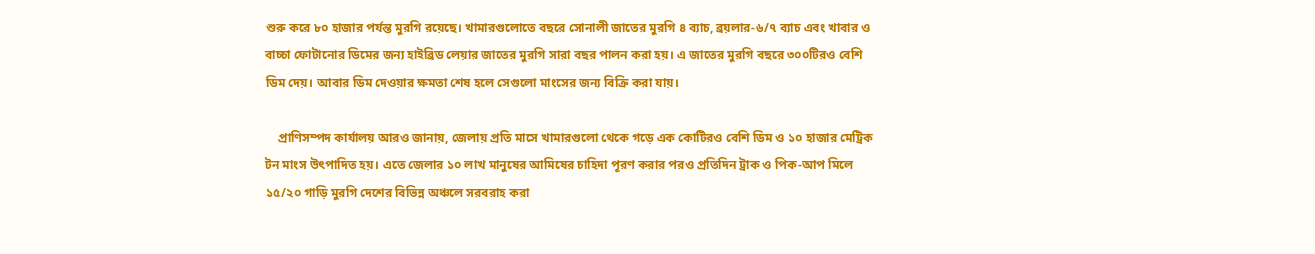শুরু করে ৮০ হাজার পর্যন্ত মুরগি রয়েছে। খামারগুলোতে বছরে সোনালী জাতের মুরগি ৪ ব্যাচ, ব্রয়লার-৬/৭ ব্যাচ এবং খাবার ও বাচ্চা ফোটানোর ডিমের জন্য হাইব্রিড লেয়ার জাতের মুরগি সারা বছর পালন করা হয়। এ জাতের মুরগি বছরে ৩০০টিরও বেশি ডিম দেয়। আবার ডিম দেওয়ার ক্ষমতা শেষ হলে সেগুলো মাংসের জন্য বিক্রি করা যায়।

    প্রাণিসম্পদ কার্যালয় আরও জানায়, জেলায় প্রতি মাসে খামারগুলো থেকে গড়ে এক কোটিরও বেশি ডিম ও ১০ হাজার মেট্রিক টন মাংস উৎপাদিত হয়। এতে জেলার ১০ লাখ মানুষের আমিষের চাহিদা পূরণ করার পরও প্রতিদিন ট্রাক ও পিক-আপ মিলে ১৫/২০ গাড়ি মুরগি দেশের বিভিন্ন অঞ্চলে সরবরাহ করা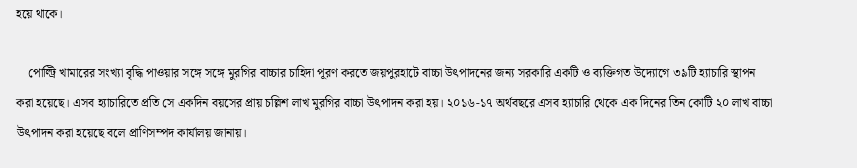হয়ে থাকে।

    পোল্ট্রি খামারের সংখ্যা বৃদ্ধি পাওয়ার সঙ্গে সঙ্গে মুরগির বাচ্চার চাহিদা পূরণ করতে জয়পুরহাটে বাচ্চা উৎপাদনের জন্য সরকারি একটি ও ব্যক্তিগত উদ্যোগে ৩৯টি হ্যাচারি স্থাপন করা হয়েছে। এসব হ্যাচারিতে প্রতি সে একদিন বয়সের প্রায় চল্লিশ লাখ মুরগির বাচ্চা উৎপাদন করা হয়। ২০১৬-১৭ অর্থবছরে এসব হ্যাচারি থেকে এক দিনের তিন কোটি ২০ লাখ বাচ্চা উৎপাদন করা হয়েছে বলে প্রাণিসম্পদ কার্যালয় জানায়।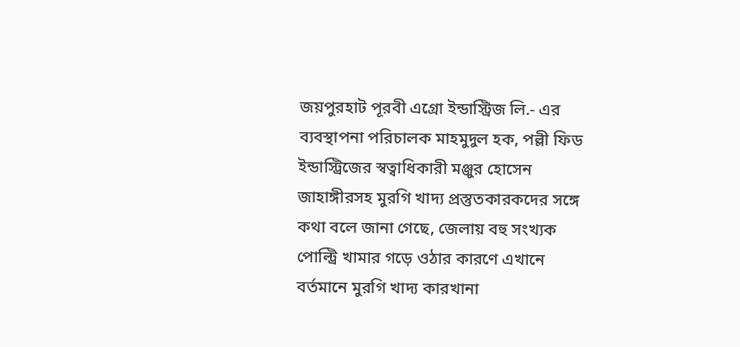জয়পুরহাট পূরবী এগ্রো ইন্ডাস্ট্রিজ লি.- এর ব্যবস্থাপনা পরিচালক মাহমুদুল হক, পল্লী ফিড ইন্ডাস্ট্রিজের স্বত্বাধিকারী মঞ্জুর হোসেন জাহাঙ্গীরসহ মুরগি খাদ্য প্রস্তুতকারকদের সঙ্গে কথা বলে জানা গেছে, জেলায় বহু সংখ্যক পোল্ট্রি খামার গড়ে ওঠার কারণে এখানে বর্তমানে মুরগি খাদ্য কারখানা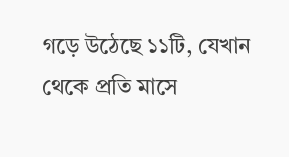গড়ে উঠেছে ১১টি, যেখান থেকে প্রতি মাসে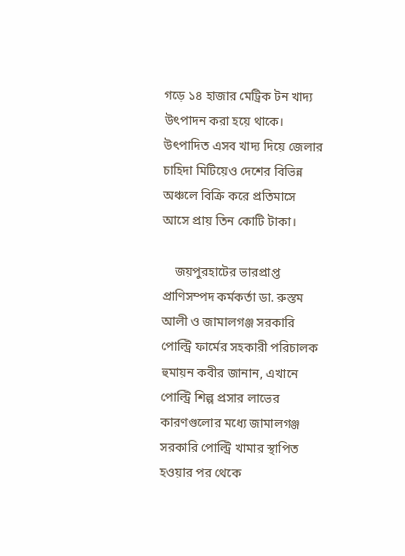গড়ে ১৪ হাজার মেট্রিক টন খাদ্য উৎপাদন করা হয়ে থাকে। উৎপাদিত এসব খাদ্য দিয়ে জেলার চাহিদা মিটিয়েও দেশের বিভিন্ন অঞ্চলে বিক্রি করে প্রতিমাসে আসে প্রায় তিন কোটি টাকা।

    জয়পুরহাটের ভারপ্রাপ্ত প্রাণিসম্পদ কর্মকর্তা ডা. রুস্তম আলী ও জামালগঞ্জ সরকারি পোল্ট্রি ফার্মের সহকারী পরিচালক হুমায়ন কবীর জানান, এখানে পোল্ট্রি শিল্প প্রসার লাভের কারণগুলোর মধ্যে জামালগঞ্জ সরকারি পোল্ট্রি খামার স্থাপিত হওয়ার পর থেকে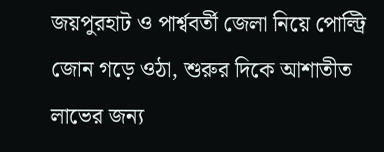জয়পুরহাট ও পার্শ্ববর্তী জেলা নিয়ে পোল্ট্রি জোন গড়ে ওঠা, শুরুর দিকে আশাতীত লাভের জন্য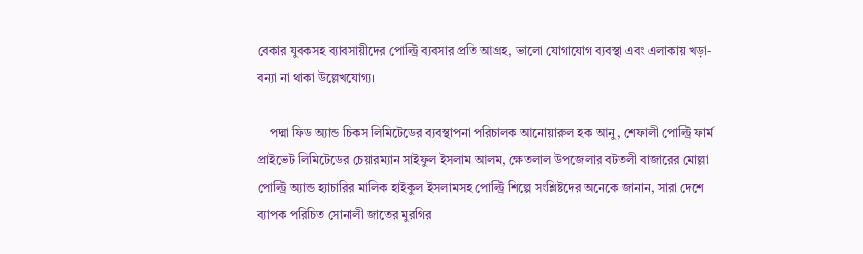বেকার যুবকসহ ব্যাবসায়ীদের পোল্ট্রি ব্যবসার প্রতি আগ্রহ, ভালো যোগাযোগ ব্যবস্থা এবং এলাকায় খড়া-বন্যা না থাকা উল্লেখযোগ্য।

    পদ্মা ফিড অ্যান্ড চিকস লিমিটেডের ব্যবস্থাপনা পরিচালক আনোয়ারুল হক আনু, শেফালী পোল্ট্রি ফার্ম প্রাইভেট লিমিটেডের চেয়ারম্যান সাইফুল ইসলাম আলম, ক্ষেতলাল উপজেলার বটতলী বাজারের মোল্লা পোল্ট্রি অ্যান্ড হ্যাচারির মালিক হাইকুল ইসলামসহ পোল্ট্রি শিল্পে সংশ্লিষ্টদের অনেকে জানান, সারা দেশে ব্যাপক পরিচিত সোনালী জাতের মুরগির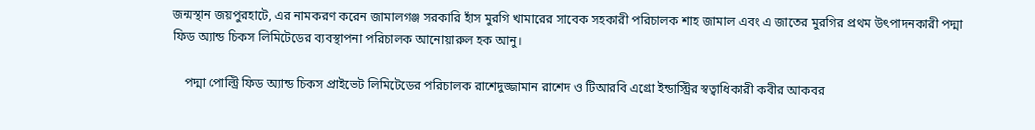জন্মস্থান জয়পুরহাটে, এর নামকরণ করেন জামালগঞ্জ সরকারি হাঁস মুরগি খামারের সাবেক সহকারী পরিচালক শাহ জামাল এবং এ জাতের মুরগির প্রথম উৎপাদনকারী পদ্মা ফিড অ্যান্ড চিকস লিমিটেডের ব্যবস্থাপনা পরিচালক আনোয়ারুল হক আনু।

    পদ্মা পোল্ট্রি ফিড অ্যান্ড চিকস প্রাইভেট লিমিটেডের পরিচালক রাশেদুজ্জামান রাশেদ ও টিআরবি এগ্রো ইন্ডাস্ট্রির স্বত্বাধিকারী কবীর আকবর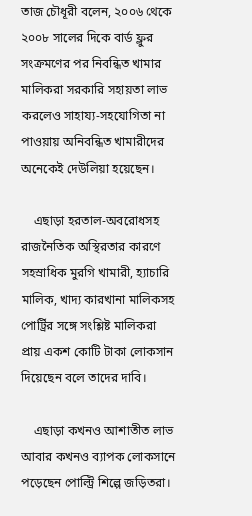তাজ চৌধূরী বলেন, ২০০৬ থেকে ২০০৮ সালের দিকে বার্ড ফ্লুর সংক্রমণের পর নিবন্ধিত খামার মালিকরা সরকারি সহায়তা লাভ করলেও সাহায্য-সহযোগিতা না পাওয়ায় অনিবন্ধিত খামারীদের অনেকেই দেউলিয়া হয়েছেন।

    এছাড়া হরতাল-অবরোধসহ রাজনৈতিক অস্থিরতার কারণে সহস্রাধিক মুরগি খামারী, হ্যাচারি মালিক, খাদ্য কারখানা মালিকসহ পোর্ট্রির সঙ্গে সংশ্লিষ্ট মালিকরা প্রায় একশ কোটি টাকা লোকসান দিয়েছেন বলে তাদের দাবি।

    এছাড়া কখনও আশাতীত লাভ আবার কখনও ব্যাপক লোকসানে পড়েছেন পোল্ট্রি শিল্পে জড়িতরা।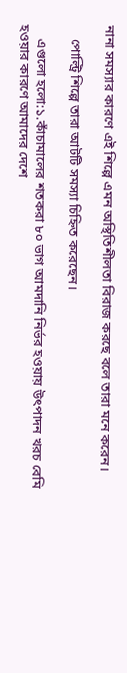নানা সমস্যার কারণে এই শিল্পে এমন অস্থিতিশীলতা বিরাজ করছে বলে তারা মনে করেন।

    পোল্ট্রি শিল্পে তারা আটটি সমস্যা চিহ্নিত করেছেন।

    এগুলো হলো:১.কাঁচামালের শতকরা ৮০ ভাগ আমদানি নির্ভর হওয়ায় উৎপাদন খরচ বেমি হওয়ার কারণে আমাদের দেশে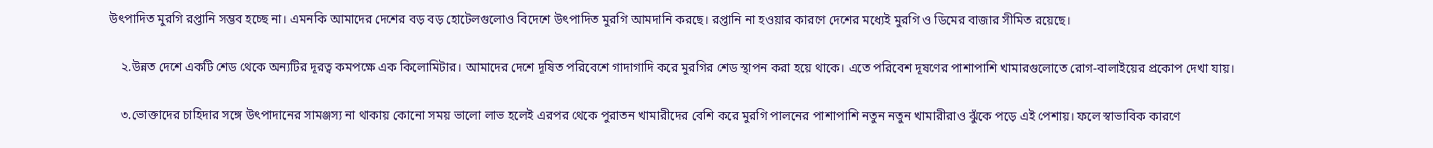উৎপাদিত মুরগি রপ্তানি সম্ভব হচ্ছে না। এমনকি আমাদের দেশের বড় বড় হোটেলগুলোও বিদেশে উৎপাদিত মুরগি আমদানি করছে। রপ্তানি না হওয়ার কারণে দেশের মধ্যেই মুরগি ও ডিমের বাজার সীমিত রয়েছে।

    ২.উন্নত দেশে একটি শেড থেকে অন্যটির দূরত্ব কমপক্ষে এক কিলোমিটার। আমাদের দেশে দূষিত পরিবেশে গাদাগাদি করে মুরগির শেড স্থাপন করা হয়ে থাকে। এতে পরিবেশ দূষণের পাশাপাশি খামারগুলোতে রোগ-বালাইয়ের প্রকোপ দেখা যায়।

    ৩.ভোক্তাদের চাহিদার সঙ্গে উৎপাদানের সামঞ্জস্য না থাকায় কোনো সময় ভালো লাভ হলেই এরপর থেকে পুরাতন খামারীদের বেশি করে মুরগি পালনের পাশাপাশি নতুন নতুন খামারীরাও ঝুঁকে পড়ে এই পেশায়। ফলে স্বাভাবিক কারণে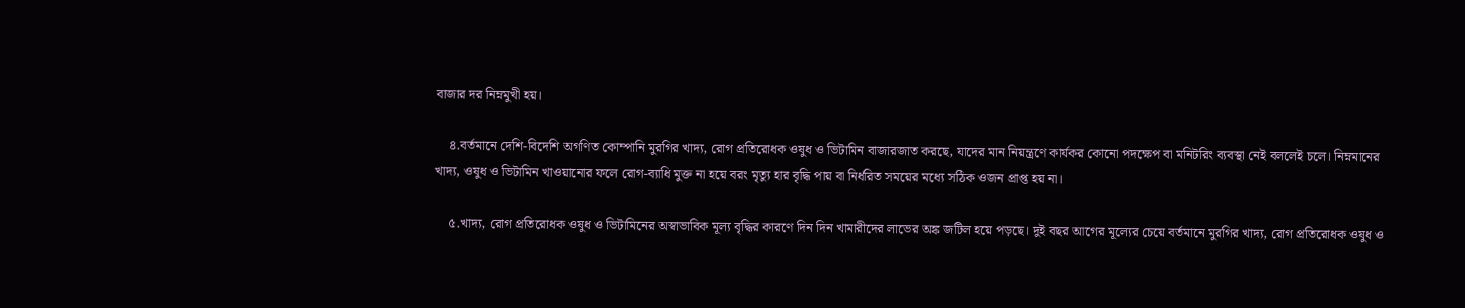বাজার দর নিম্নমুখী হয়।

    ৪.বর্তমানে দেশি-বিদেশি অগণিত কোম্পানি মুরগির খাদ্য, রোগ প্রতিরোধক ওষুধ ও ভিটামিন বাজারজাত করছে, যাদের মান নিয়ন্ত্রণে কার্যকর কোনো পদক্ষেপ বা মনিটরিং ব্যবস্থা নেই বললেই চলে। নিম্নমানের খাদ্য, ওষুধ ও ভিটামিন খাওয়ানোর ফলে রোগ-ব্যাধি মুক্ত না হয়ে বরং মৃত্যু হার বৃদ্ধি পায় বা নির্ধরিত সময়ের মধ্যে সঠিক ওজন প্রাপ্ত হয় না।

    ৫.খাদ্য, রোগ প্রতিরোধক ওষুধ ও ভিটামিনের অস্বাভাবিক মূল্য বৃদ্ধির কারণে দিন দিন খামারীদের লাভের অঙ্ক জটিল হয়ে পড়ছে। দুই বছর আগের মূল্যের চেয়ে বর্তমানে মুরগির খাদ্য, রোগ প্রতিরোধক ওষুধ ও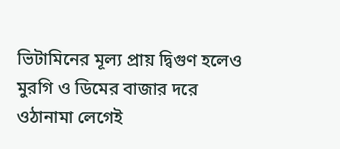ভিটামিনের মূল্য প্রায় দ্বিগুণ হলেও মুরগি ও ডিমের বাজার দরে ওঠানামা লেগেই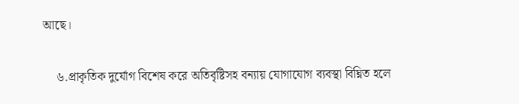আছে।

    ৬.প্রাকৃতিক দুর্যোগ বিশেষ করে অতিবৃষ্টিসহ বন্যায় যোগাযোগ ব্যবস্থা বিঘ্নিত হলে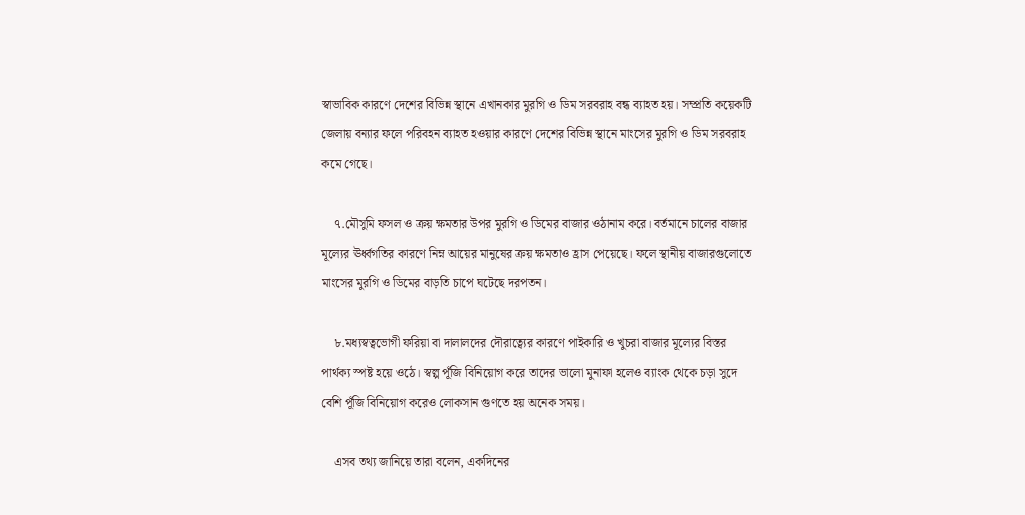স্বাভাবিক কারণে দেশের বিভিন্ন স্থানে এখানকার মুরগি ও ডিম সরবরাহ বন্ধ ব্যাহত হয়। সম্প্রতি কয়েকটি জেলায় বন্যার ফলে পরিবহন ব্যাহত হওয়ার কারণে দেশের বিভিন্ন স্থানে মাংসের মুরগি ও ডিম সরবরাহ কমে গেছে।

    ৭.মৌসুমি ফসল ও ক্রয় ক্ষমতার উপর মুরগি ও ডিমের বাজার ওঠানাম করে। বর্তমানে চালের বাজার মূল্যের ঊর্ধ্বগতির কারণে নিম্ন আয়ের মানুষের ক্রয় ক্ষমতাও হ্রাস পেয়েছে। ফলে স্থানীয় বাজারগুলোতে মাংসের মুরগি ও ডিমের বাড়তি চাপে ঘটেছে দরপতন।

    ৮.মধ্যস্বত্বভোগী ফরিয়া বা দালালদের দৌরাত্ব্যের কারণে পাইকারি ও খুচরা বাজার মূল্যের বিস্তর পার্থক্য স্পষ্ট হয়ে ওঠে। স্বল্প পূঁজি বিনিয়োগ করে তাদের ভালো মুনাফা হলেও ব্যাংক থেকে চড়া সুদে বেশি পূঁজি বিনিয়োগ করেও লোকসান গুণতে হয় অনেক সময়।

    এসব তথ্য জানিয়ে তারা বলেন, একদিনের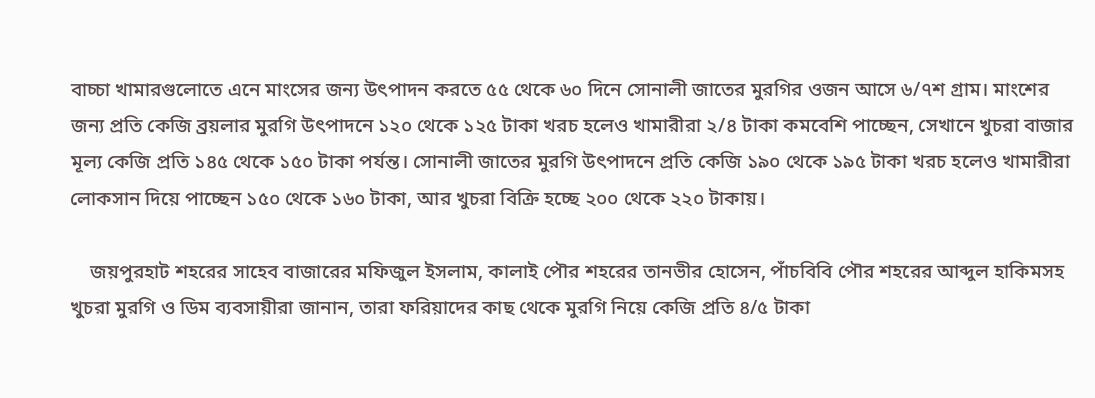বাচ্চা খামারগুলোতে এনে মাংসের জন্য উৎপাদন করতে ৫৫ থেকে ৬০ দিনে সোনালী জাতের মুরগির ওজন আসে ৬/৭শ গ্রাম। মাংশের জন্য প্রতি কেজি ব্রয়লার মুরগি উৎপাদনে ১২০ থেকে ১২৫ টাকা খরচ হলেও খামারীরা ২/৪ টাকা কমবেশি পাচ্ছেন, সেখানে খুচরা বাজার মূল্য কেজি প্রতি ১৪৫ থেকে ১৫০ টাকা পর্যন্ত। সোনালী জাতের মুরগি উৎপাদনে প্রতি কেজি ১৯০ থেকে ১৯৫ টাকা খরচ হলেও খামারীরা লোকসান দিয়ে পাচ্ছেন ১৫০ থেকে ১৬০ টাকা, আর খুচরা বিক্রি হচ্ছে ২০০ থেকে ২২০ টাকায়।

    জয়পুরহাট শহরের সাহেব বাজারের মফিজুল ইসলাম, কালাই পৌর শহরের তানভীর হোসেন, পাঁচবিবি পৌর শহরের আব্দুল হাকিমসহ খুচরা মুরগি ও ডিম ব্যবসায়ীরা জানান, তারা ফরিয়াদের কাছ থেকে মুরগি নিয়ে কেজি প্রতি ৪/৫ টাকা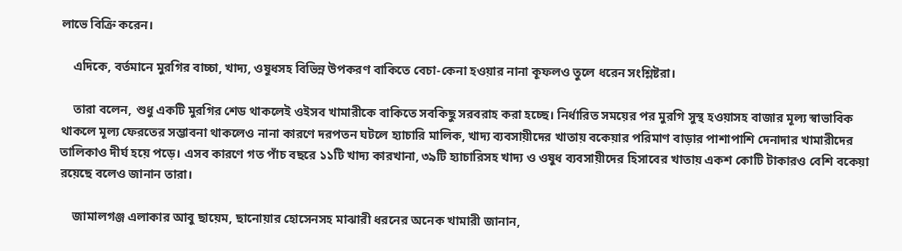লাভে বিক্রি করেন।

    এদিকে, বর্তমানে মুরগির বাচ্চা, খাদ্য, ওষুধসহ বিভিন্ন উপকরণ বাকিতে বেচা-কেনা হওয়ার নানা কূফলও তুলে ধরেন সংশ্লিষ্টরা।

    তারা বলেন, শুধু একটি মুরগির শেড থাকলেই ওইসব খামারীকে বাকিতে সবকিছু সরবরাহ করা হচ্ছে। নির্ধারিত সময়ের পর মুরগি সুস্থ হওয়াসহ বাজার মূল্য স্বাভাবিক থাকলে মূল্য ফেরতের সম্ভাবনা থাকলেও নানা কারণে দরপতন ঘটলে হ্যাচারি মালিক, খাদ্য ব্যবসায়ীদের খাতায় বকেয়ার পরিমাণ বাড়ার পাশাপাশি দেনাদার খামারীদের তালিকাও দীর্ঘ হয়ে পড়ে। এসব কারণে গত পাঁচ বছরে ১১টি খাদ্য কারখানা, ৩৯টি হ্যাচারিসহ খাদ্য ও ওষুধ ব্যবসায়ীদের হিসাবের খাতায় একশ কোটি টাকারও বেশি বকেয়া রয়েছে বলেও জানান তারা।

    জামালগঞ্জ এলাকার আবু ছায়েম, ছানোয়ার হোসেনসহ মাঝারী ধরনের অনেক খামারী জানান,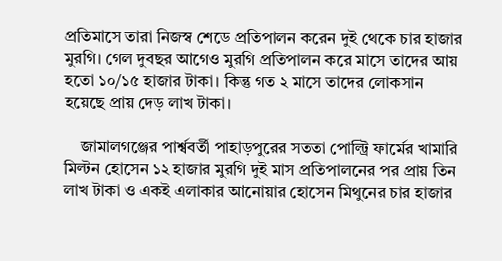প্রতিমাসে তারা নিজস্ব শেডে প্রতিপালন করেন দুই থেকে চার হাজার মুরগি। গেল দুবছর আগেও মুরগি প্রতিপালন করে মাসে তাদের আয় হতো ১০/১৫ হাজার টাকা। কিন্তু গত ২ মাসে তাদের লোকসান হয়েছে প্রায় দেড় লাখ টাকা।

    জামালগঞ্জের পার্শ্ববর্তী পাহাড়পুরের সততা পোল্ট্রি ফার্মের খামারি মিল্টন হোসেন ১২ হাজার মুরগি দুই মাস প্রতিপালনের পর প্রায় তিন লাখ টাকা ও একই এলাকার আনোয়ার হোসেন মিথুনের চার হাজার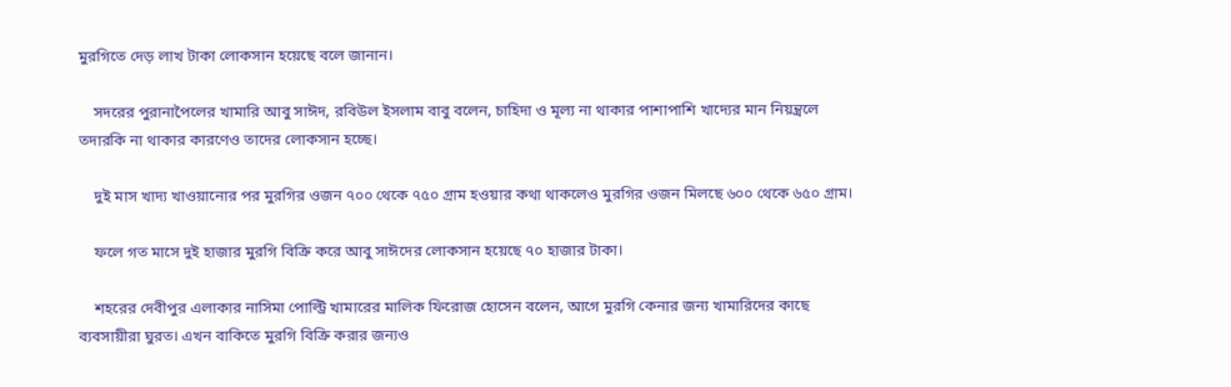মুরগিতে দেড় লাখ টাকা লোকসান হয়েছে বলে জানান।

    সদরের পুরানাপৈলের খামারি আবু সাঈদ, রবিউল ইসলাম বাবু বলেন, চাহিদা ও মূল্য না থাকার পাশাপাশি খাদ্যের মান নিয়ন্ত্রলে তদারকি না থাকার কারণেও তাদের লোকসান হচ্ছে।

    দুই মাস খাদ্য খাওয়ানোর পর মুরগির ওজন ৭০০ থেকে ৭৫০ গ্রাম হওয়ার কথা থাকলেও মুরগির ওজন মিলছে ৬০০ থেকে ৬৫০ গ্রাম।

    ফলে গত মাসে দুই হাজার মুরগি বিক্রি করে আবু সাঈদের লোকসান হয়েছে ৭০ হাজার টাকা।

    শহরের দেবীপুর এলাকার নাসিমা পোল্ট্রি খামারের মালিক ফিরোজ হোসেন বলেন, আগে মুরগি কেনার জন্য খামারিদের কাছে ব্যবসায়ীরা ঘুরত। এখন বাকিতে মুরগি বিক্রি করার জন্যও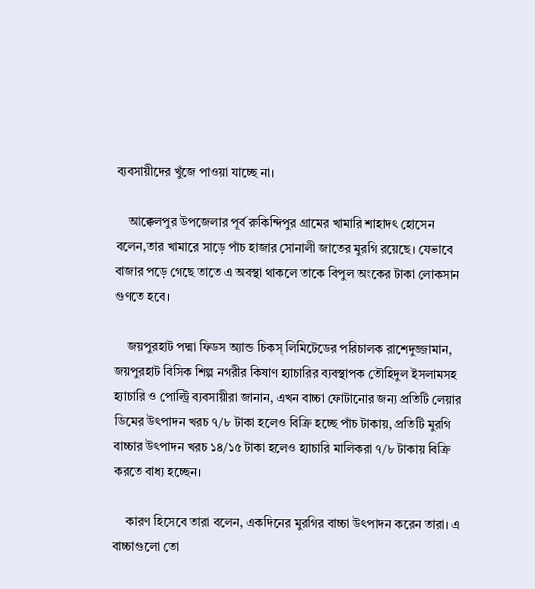ব্যবসায়ীদের খুঁজে পাওয়া যাচ্ছে না।

    আক্কেলপুর উপজেলার পূর্ব রুকিন্দিপুর গ্রামের খামারি শাহাদৎ হোসেন বলেন,তার খামারে সাড়ে পাঁচ হাজার সোনালী জাতের মুরগি রয়েছে। যেভাবে বাজার পড়ে গেছে তাতে এ অবস্থা থাকলে তাকে বিপুল অংকের টাকা লোকসান গুণতে হবে।

    জয়পুরহাট পদ্মা ফিডস অ্যান্ড চিকস্ লিমিটেডের পরিচালক রাশেদুজ্জামান, জয়পুরহাট বিসিক শিল্প নগরীর কিষাণ হ্যাচারির ব্যবস্থাপক তৌহিদুল ইসলামসহ হ্যাচারি ও পোল্ট্রি ব্যবসায়ীরা জানান, এখন বাচ্চা ফোটানোর জন্য প্রতিটি লেয়ার ডিমের উৎপাদন খরচ ৭/৮ টাকা হলেও বিক্রি হচ্ছে পাঁচ টাকায়, প্রতিটি মুরগি বাচ্চার উৎপাদন খরচ ১৪/১৫ টাকা হলেও হ্যাচারি মালিকরা ৭/৮ টাকায় বিক্রি করতে বাধ্য হচ্ছেন।

    কারণ হিসেবে তারা বলেন, একদিনের মুরগির বাচ্চা উৎপাদন করেন তারা। এ বাচ্চাগুলো তো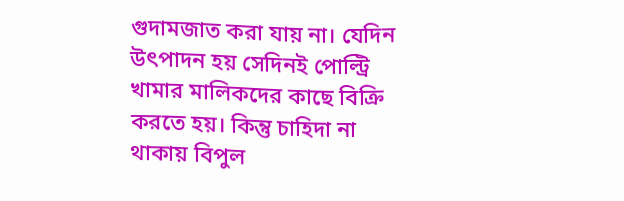গুদামজাত করা যায় না। যেদিন উৎপাদন হয় সেদিনই পোল্ট্রি খামার মালিকদের কাছে বিক্রি করতে হয়। কিন্তু চাহিদা না থাকায় বিপুল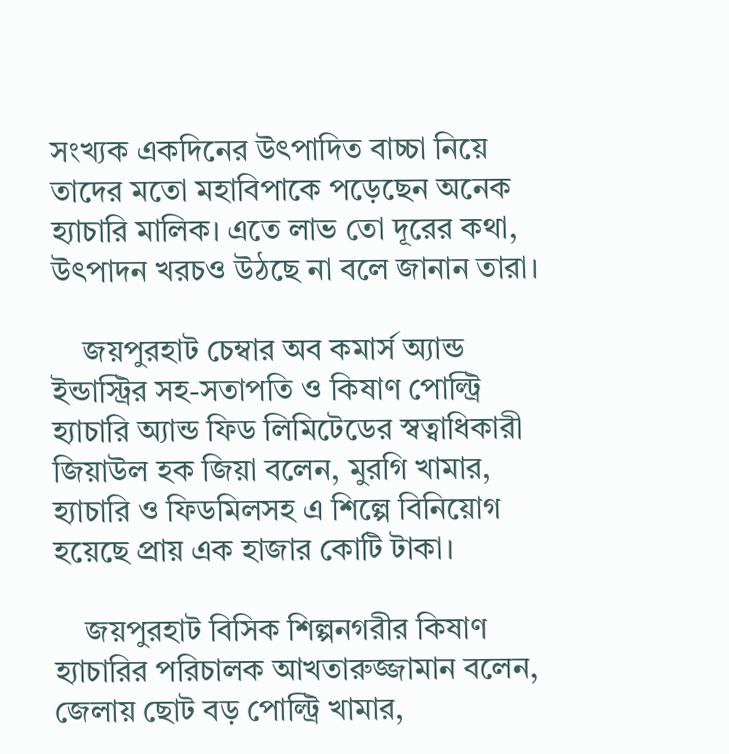সংখ্যক একদিনের উৎপাদিত বাচ্চা নিয়ে তাদের মতো মহাবিপাকে পড়েছেন অনেক হ্যাচারি মালিক। এতে লাভ তো দূরের কথা, উৎপাদন খরচও উঠছে না বলে জানান তারা।

    জয়পুরহাট চেম্বার অব কমার্স অ্যান্ড ইন্ডাস্ট্রির সহ-সতাপতি ও কিষাণ পোল্ট্রি হ্যাচারি অ্যান্ড ফিড লিমিটেডের স্বত্বাধিকারী জিয়াউল হক জিয়া বলেন, মুরগি খামার, হ্যাচারি ও ফিডমিলসহ এ শিল্পে বিনিয়োগ হয়েছে প্রায় এক হাজার কোটি টাকা।

    জয়পুরহাট বিসিক শিল্পনগরীর কিষাণ হ্যাচারির পরিচালক আখতারুজ্জামান বলেন, জেলায় ছোট বড় পোল্ট্রি খামার,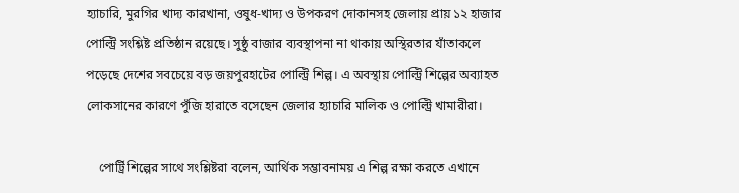হ্যাচারি, মুরগির খাদ্য কারখানা, ওষুধ-খাদ্য ও উপকরণ দোকানসহ জেলায় প্রায় ১২ হাজার পোল্ট্রি সংশ্লিষ্ট প্রতিষ্ঠান রয়েছে। সুষ্ঠু বাজার ব্যবস্থাপনা না থাকায় অস্থিরতার যাঁতাকলে পড়েছে দেশের সবচেয়ে বড় জয়পুরহাটের পোল্ট্রি শিল্প। এ অবস্থায় পোল্ট্রি শিল্পের অব্যাহত লোকসানের কারণে পুঁজি হারাতে বসেছেন জেলার হ্যাচারি মালিক ও পোল্ট্রি খামারীরা।

    পোর্ট্রি শিল্পের সাথে সংশ্লিষ্টরা বলেন, আর্থিক সম্ভাবনাময় এ শিল্প রক্ষা করতে এখানে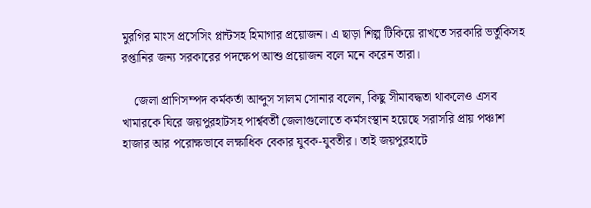মুরগির মাংস প্রসেসিং প্লান্টসহ হিমাগার প্রয়োজন। এ ছাড়া শিল্প টিকিয়ে রাখতে সরকারি ভর্তুকিসহ রপ্তানির জন্য সরকারের পদক্ষেপ আশু প্রয়োজন বলে মনে করেন তারা।

    জেলা প্রাণিসম্পদ কর্মকর্তা আব্দুস সালম সোনার বলেন, কিছু সীমাবদ্ধতা থাকলেও এসব খামারকে ঘিরে জয়পুরহাটসহ পার্শ্ববর্তী জেলাগুলোতে কর্মসংস্থান হয়েছে সরাসরি প্রায় পঞ্চাশ হাজার আর পরোক্ষভাবে লক্ষাধিক বেকার যুবক-যুবতীর। তাই জয়পুরহাটে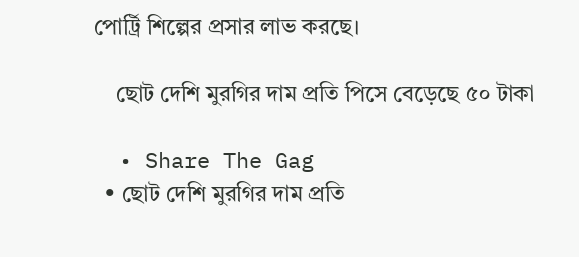পোর্ট্রি শিল্পের প্রসার লাভ করছে।

    ছোট দেশি মুরগির দাম প্রতি পিসে বেড়েছে ৫০ টাকা

  • Share The Gag
  • ছোট দেশি মুরগির দাম প্রতি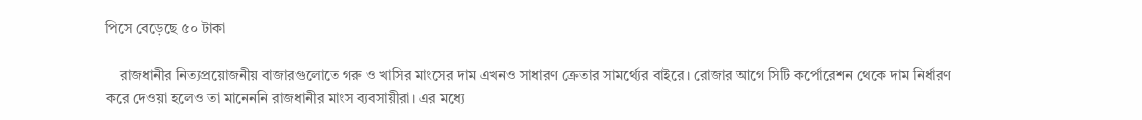পিসে বেড়েছে ৫০ টাকা

    রাজধানীর নিত্যপ্রয়োজনীয় বাজারগুলোতে গরু ও খাসির মাংসের দাম এখনও সাধারণ ক্রেতার সামর্থ্যের বাইরে। রোজার আগে সিটি কর্পোরেশন থেকে দাম নির্ধারণ করে দেওয়া হলেও তা মানেননি রাজধানীর মাংস ব্যবসায়ীরা। এর মধ্যে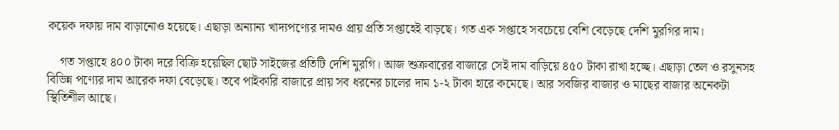কয়েক দফায় দাম বাড়ানোও হয়েছে। এছাড়া অন্যান্য খাদ্যপণ্যের দামও প্রায় প্রতি সপ্তাহেই বাড়ছে। গত এক সপ্তাহে সবচেয়ে বেশি বেড়েছে দেশি মুরগির দাম।

    গত সপ্তাহে ৪০০ টাকা দরে বিক্রি হয়েছিল ছোট সাইজের প্রতিটি দেশি মুরগি। আজ শুক্রবারের বাজারে সেই দাম বাড়িয়ে ৪৫০ টাকা রাখা হচ্ছে। এছাড়া তেল ও রসুনসহ বিভিন্ন পণ্যের দাম আরেক দফা বেড়েছে। তবে পাইকারি বাজারে প্রায় সব ধরনের চালের দাম ১-২ টাকা হারে কমেছে। আর সবজির বাজার ও মাছের বাজার অনেকটা স্থিতিশীল আছে।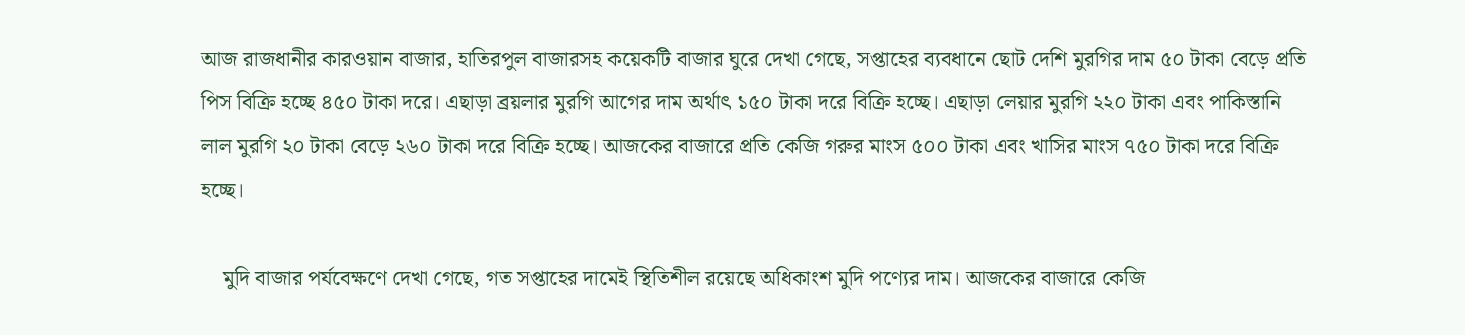আজ রাজধানীর কারওয়ান বাজার, হাতিরপুল বাজারসহ কয়েকটি বাজার ঘুরে দেখা গেছে, সপ্তাহের ব্যবধানে ছোট দেশি মুরগির দাম ৫০ টাকা বেড়ে প্রতি পিস বিক্রি হচ্ছে ৪৫০ টাকা দরে। এছাড়া ব্রয়লার মুরগি আগের দাম অর্থাৎ ১৫০ টাকা দরে বিক্রি হচ্ছে। এছাড়া লেয়ার মুরগি ২২০ টাকা এবং পাকিস্তানি লাল মুরগি ২০ টাকা বেড়ে ২৬০ টাকা দরে বিক্রি হচ্ছে। আজকের বাজারে প্রতি কেজি গরুর মাংস ৫০০ টাকা এবং খাসির মাংস ৭৫০ টাকা দরে বিক্রি হচ্ছে।

    মুদি বাজার পর্যবেক্ষণে দেখা গেছে, গত সপ্তাহের দামেই স্থিতিশীল রয়েছে অধিকাংশ মুদি পণ্যের দাম। আজকের বাজারে কেজি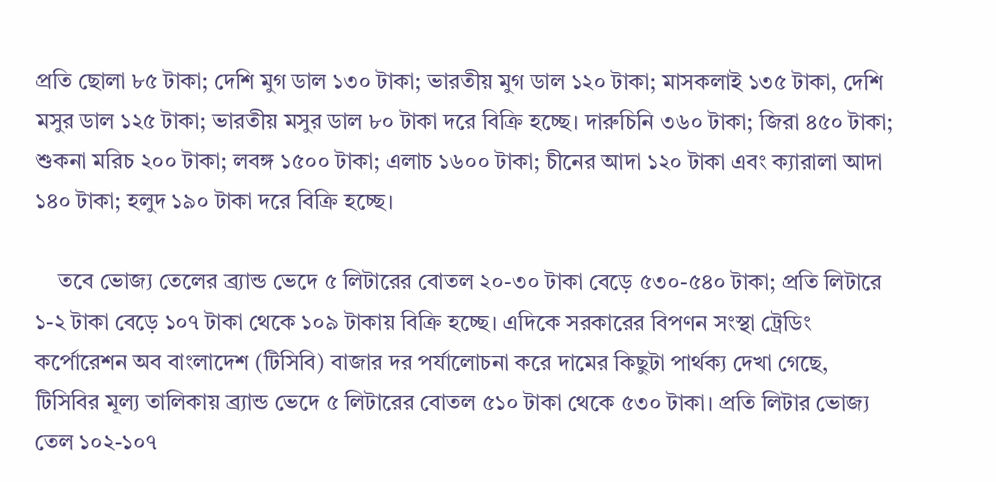প্রতি ছোলা ৮৫ টাকা; দেশি মুগ ডাল ১৩০ টাকা; ভারতীয় মুগ ডাল ১২০ টাকা; মাসকলাই ১৩৫ টাকা, দেশি মসুর ডাল ১২৫ টাকা; ভারতীয় মসুর ডাল ৮০ টাকা দরে বিক্রি হচ্ছে। দারুচিনি ৩৬০ টাকা; জিরা ৪৫০ টাকা; শুকনা মরিচ ২০০ টাকা; লবঙ্গ ১৫০০ টাকা; এলাচ ১৬০০ টাকা; চীনের আদা ১২০ টাকা এবং ক্যারালা আদা ১৪০ টাকা; হলুদ ১৯০ টাকা দরে বিক্রি হচ্ছে।

    তবে ভোজ্য তেলের ব্র্যান্ড ভেদে ৫ লিটারের বোতল ২০-৩০ টাকা বেড়ে ৫৩০-৫৪০ টাকা; প্রতি লিটারে ১-২ টাকা বেড়ে ১০৭ টাকা থেকে ১০৯ টাকায় বিক্রি হচ্ছে। এদিকে সরকারের বিপণন সংস্থা ট্রেডিং কর্পোরেশন অব বাংলাদেশ (টিসিবি) বাজার দর পর্যালোচনা করে দামের কিছুটা পার্থক্য দেখা গেছে, টিসিবির মূল্য তালিকায় ব্র্যান্ড ভেদে ৫ লিটারের বোতল ৫১০ টাকা থেকে ৫৩০ টাকা। প্রতি লিটার ভোজ্য তেল ১০২-১০৭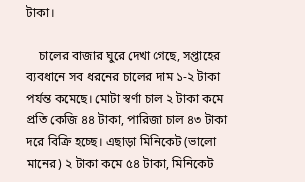টাকা।

    চালের বাজার ঘুরে দেখা গেছে, সপ্তাহের ব্যবধানে সব ধরনের চালের দাম ১-২ টাকা পর্যন্ত কমেছে। মোটা স্বর্ণা চাল ২ টাকা কমে প্রতি কেজি ৪৪ টাকা, পারিজা চাল ৪৩ টাকা দরে বিক্রি হচ্ছে। এছাড়া মিনিকেট (ভালো মানের) ২ টাকা কমে ৫৪ টাকা, মিনিকেট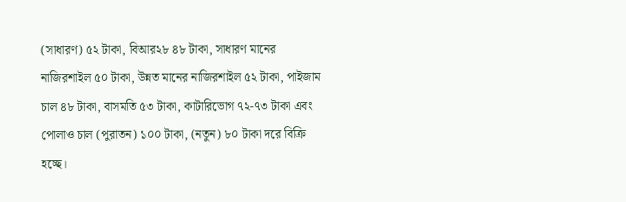(সাধারণ) ৫২ টাকা, বিআর২৮ ৪৮ টাকা, সাধারণ মানের নাজিরশাইল ৫০ টাকা, উন্নত মানের নাজিরশাইল ৫২ টাকা, পাইজাম চাল ৪৮ টাকা, বাসমতি ৫৩ টাকা, কাটারিভোগ ৭২-৭৩ টাকা এবং পোলাও চাল (পুরাতন) ১০০ টাকা, (নতুন) ৮০ টাকা দরে বিক্রি হচ্ছে।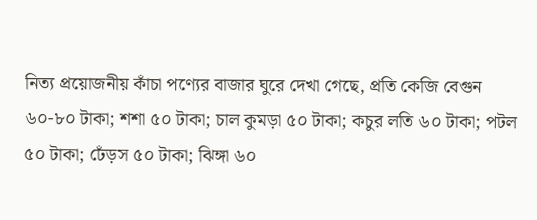নিত্য প্রয়োজনীয় কাঁচা পণ্যের বাজার ঘুরে দেখা গেছে, প্রতি কেজি বেগুন ৬০-৮০ টাকা; শশা ৫০ টাকা; চাল কুমড়া ৫০ টাকা; কচুর লতি ৬০ টাকা; পটল ৫০ টাকা; ঢেঁড়স ৫০ টাকা; ঝিঙ্গা ৬০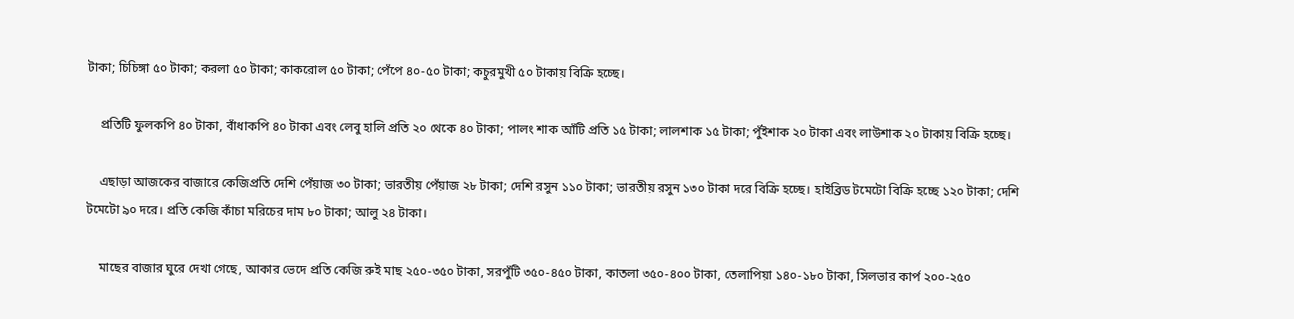টাকা; চিচিঙ্গা ৫০ টাকা; করলা ৫০ টাকা; কাকরোল ৫০ টাকা; পেঁপে ৪০-৫০ টাকা; কচুরমুখী ৫০ টাকায় বিক্রি হচ্ছে।

    প্রতিটি ফুলকপি ৪০ টাকা, বাঁধাকপি ৪০ টাকা এবং লেবু হালি প্রতি ২০ থেকে ৪০ টাকা; পালং শাক আঁটি প্রতি ১৫ টাকা; লালশাক ১৫ টাকা; পুঁইশাক ২০ টাকা এবং লাউশাক ২০ টাকায় বিক্রি হচ্ছে।

    এছাড়া আজকের বাজারে কেজিপ্রতি দেশি পেঁয়াজ ৩০ টাকা; ভারতীয় পেঁয়াজ ২৮ টাকা; দেশি রসুন ১১০ টাকা; ভারতীয় রসুন ১৩০ টাকা দরে বিক্রি হচ্ছে। হাইব্রিড টমেটো বিক্রি হচ্ছে ১২০ টাকা; দেশি টমেটো ৯০ দরে। প্রতি কেজি কাঁচা মরিচের দাম ৮০ টাকা; আলু ২৪ টাকা।

    মাছের বাজার ঘুরে দেখা গেছে, আকার ভেদে প্রতি কেজি রুই মাছ ২৫০-৩৫০ টাকা, সরপুঁটি ৩৫০-৪৫০ টাকা, কাতলা ৩৫০-৪০০ টাকা, তেলাপিয়া ১৪০-১৮০ টাকা, সিলভার কার্প ২০০-২৫০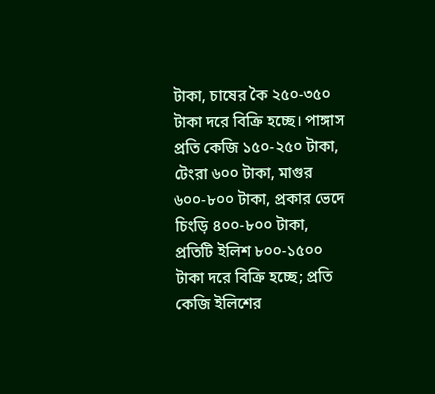টাকা, চাষের কৈ ২৫০-৩৫০ টাকা দরে বিক্রি হচ্ছে। পাঙ্গাস প্রতি কেজি ১৫০-২৫০ টাকা, টেংরা ৬০০ টাকা, মাগুর ৬০০-৮০০ টাকা, প্রকার ভেদে চিংড়ি ৪০০-৮০০ টাকা, প্রতিটি ইলিশ ৮০০-১৫০০ টাকা দরে বিক্রি হচ্ছে; প্রতি কেজি ইলিশের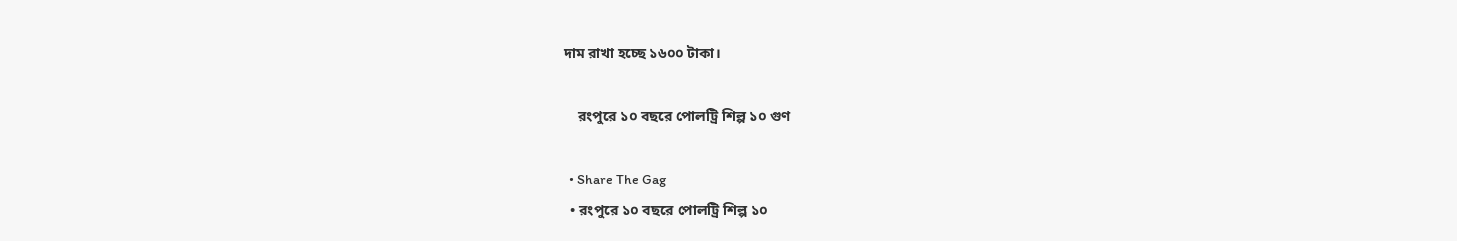দাম রাখা হচ্ছে ১৬০০ টাকা।

    রংপুরে ১০ বছরে পোলট্রি শিল্প ১০ গুণ

  • Share The Gag
  • রংপুরে ১০ বছরে পোলট্রি শিল্প ১০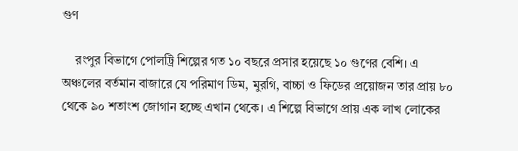গুণ

    রংপুর বিভাগে পোলট্রি শিল্পের গত ১০ বছরে প্রসার হয়েছে ১০ গুণের বেশি। এ অঞ্চলের বর্তমান বাজারে যে পরিমাণ ডিম, মুরগি, বাচ্চা ও ফিডের প্রয়োজন তার প্রায় ৮০ থেকে ৯০ শতাংশ জোগান হচ্ছে এখান থেকে। এ শিল্পে বিভাগে প্রায় এক লাখ লোকের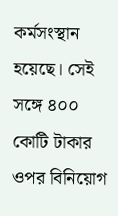কর্মসংস্থান হয়েছে। সেই সঙ্গে ৪০০ কোটি টাকার ওপর বিনিয়োগ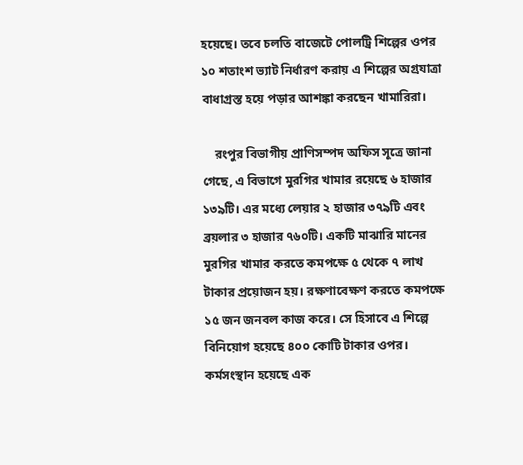হয়েছে। তবে চলতি বাজেটে পোলট্রি শিল্পের ওপর ১০ শতাংশ ভ্যাট নির্ধারণ করায় এ শিল্পের অগ্রযাত্রা বাধাগ্রস্ত হয়ে পড়ার আশঙ্কা করছেন খামারিরা।

    রংপুর বিভাগীয় প্রাণিসম্পদ অফিস সূত্রে জানা গেছে, এ বিভাগে মুরগির খামার রয়েছে ৬ হাজার ১৩৯টি। এর মধ্যে লেয়ার ২ হাজার ৩৭৯টি এবং ব্রয়লার ৩ হাজার ৭৬০টি। একটি মাঝারি মানের মুরগির খামার করতে কমপক্ষে ৫ থেকে ৭ লাখ টাকার প্রয়োজন হয়। রক্ষণাবেক্ষণ করতে কমপক্ষে ১৫ জন জনবল কাজ করে। সে হিসাবে এ শিল্পে বিনিয়োগ হয়েছে ৪০০ কোটি টাকার ওপর। কর্মসংস্থান হয়েছে এক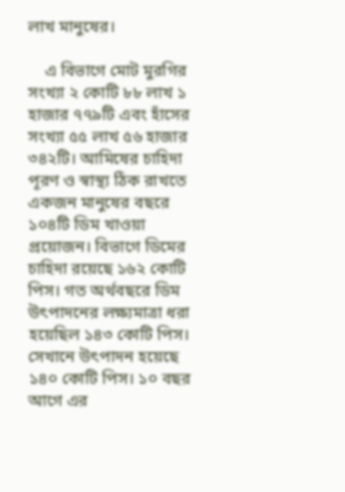লাখ মানুষের।

    এ বিভাগে মোট মুরগির সংখ্যা ২ কোটি ৮৮ লাখ ১ হাজার ৭৭৯টি এবং হাঁসের সংখ্যা ৫৫ লাখ ৫৬ হাজার ৩৪২টি। আমিষের চাহিদা পূরণ ও স্বাস্থ্য ঠিক রাখতে একজন মানুষের বছরে ১০৪টি ডিম খাওয়া প্রয়োজন। বিভাগে ডিমের চাহিদা রয়েছে ১৬২ কোটি পিস। গত অর্থবছরে ডিম উৎপাদনের লক্ষ্যমাত্রা ধরা হয়েছিল ১৪৩ কোটি পিস। সেখানে উৎপাদন হয়েছে ১৪০ কোটি পিস। ১০ বছর আগে এর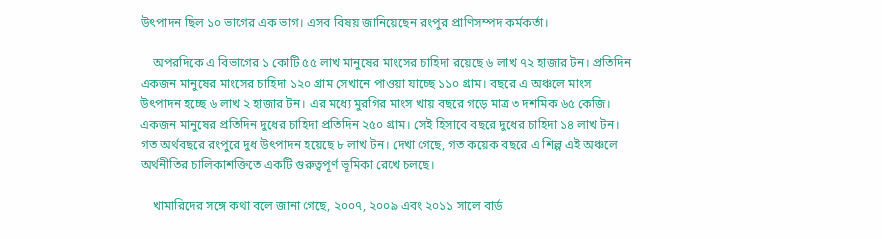উৎপাদন ছিল ১০ ভাগের এক ভাগ। এসব বিষয় জানিয়েছেন রংপুর প্রাণিসম্পদ কর্মকর্তা।

    অপরদিকে এ বিভাগের ১ কোটি ৫৫ লাখ মানুষের মাংসের চাহিদা রয়েছে ৬ লাখ ৭২ হাজার টন। প্রতিদিন একজন মানুষের মাংসের চাহিদা ১২০ গ্রাম সেখানে পাওয়া যাচ্ছে ১১০ গ্রাম। বছরে এ অঞ্চলে মাংস উৎপাদন হচ্ছে ৬ লাখ ২ হাজার টন। এর মধ্যে মুরগির মাংস খায় বছরে গড়ে মাত্র ৩ দশমিক ৬৫ কেজি। একজন মানুষের প্রতিদিন দুধের চাহিদা প্রতিদিন ২৫০ গ্রাম। সেই হিসাবে বছরে দুধের চাহিদা ১৪ লাখ টন। গত অর্থবছরে রংপুরে দুধ উৎপাদন হয়েছে ৮ লাখ টন। দেখা গেছে, গত কয়েক বছরে এ শিল্প এই অঞ্চলে অর্থনীতির চালিকাশক্তিতে একটি গুরুত্বপূর্ণ ভূমিকা রেখে চলছে।

    খামারিদের সঙ্গে কথা বলে জানা গেছে, ২০০৭, ২০০৯ এবং ২০১১ সালে বার্ড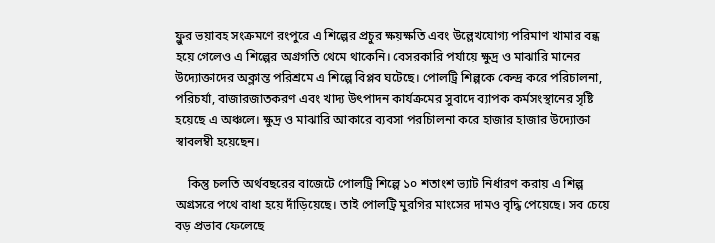ফ্লুর ভয়াবহ সংক্রমণে রংপুরে এ শিল্পের প্রচুর ক্ষয়ক্ষতি এবং উল্লেখযোগ্য পরিমাণ খামার বন্ধ হয়ে গেলেও এ শিল্পের অগ্রগতি থেমে থাকেনি। বেসরকারি পর্যায়ে ক্ষুদ্র ও মাঝারি মানের উদ্যোক্তাদের অক্লান্ত পরিশ্রমে এ শিল্পে বিপ্লব ঘটেছে। পোলট্রি শিল্পকে কেন্দ্র করে পরিচালনা, পরিচর্যা, বাজারজাতকরণ এবং খাদ্য উৎপাদন কার্যক্রমের সুবাদে ব্যাপক কর্মসংস্থানের সৃষ্টি হয়েছে এ অঞ্চলে। ক্ষুদ্র ও মাঝারি আকারে ব্যবসা পরচিালনা করে হাজার হাজার উদ্যোক্তা স্বাবলম্বী হয়েছেন।

    কিন্তু চলতি অর্থবছরের বাজেটে পোলট্রি শিল্পে ১০ শতাংশ ভ্যাট নির্ধারণ করায় এ শিল্প অগ্রসরে পথে বাধা হয়ে দাঁড়িয়েছে। তাই পোলট্রি মুরগির মাংসের দামও বৃদ্ধি পেয়েছে। সব চেয়ে বড় প্রভাব ফেলেছে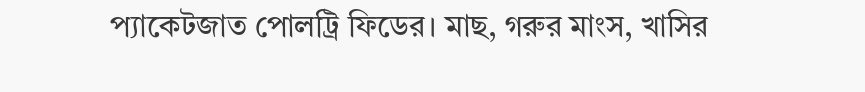প্যাকেটজাত পোলট্রি ফিডের। মাছ, গরুর মাংস, খাসির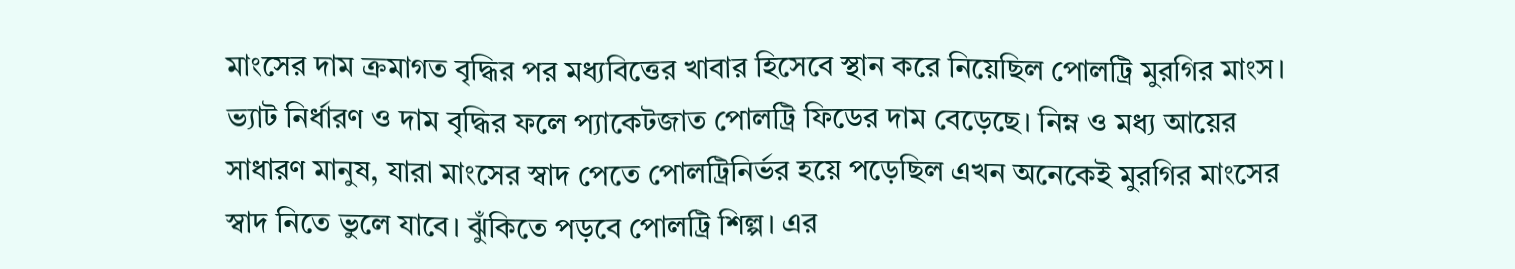মাংসের দাম ক্রমাগত বৃদ্ধির পর মধ্যবিত্তের খাবার হিসেবে স্থান করে নিয়েছিল পোলট্রি মুরগির মাংস। ভ্যাট নির্ধারণ ও দাম বৃদ্ধির ফলে প্যাকেটজাত পোলট্রি ফিডের দাম বেড়েছে। নিম্ন ও মধ্য আয়ের সাধারণ মানুষ, যারা মাংসের স্বাদ পেতে পোলট্রিনির্ভর হয়ে পড়েছিল এখন অনেকেই মুরগির মাংসের স্বাদ নিতে ভুলে যাবে। ঝুঁকিতে পড়বে পোলট্রি শিল্প। এর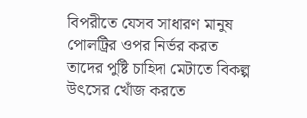বিপরীতে যেসব সাধারণ মানুষ পোলট্রির ওপর নির্ভর করত তাদের পুষ্টি চাহিদা মেটাতে বিকল্প উৎসের খোঁজ করতে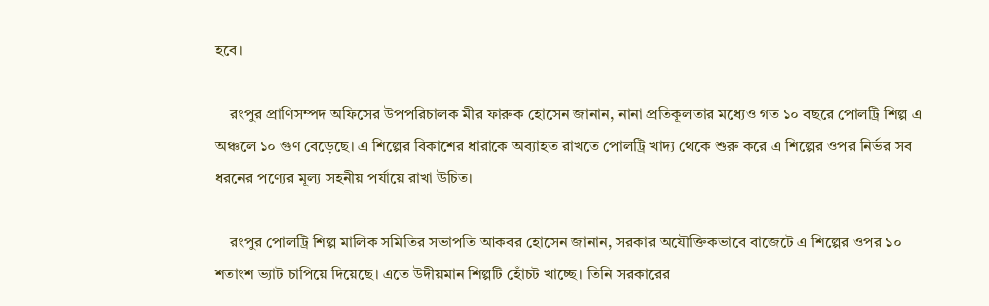হবে।

    রংপুর প্রাণিসম্পদ অফিসের উপপরিচালক মীর ফারুক হোসেন জানান, নানা প্রতিকূলতার মধ্যেও গত ১০ বছরে পোলট্রি শিল্প এ অঞ্চলে ১০ গুণ বেড়েছে। এ শিল্পের বিকাশের ধারাকে অব্যাহত রাখতে পোলট্রি খাদ্য থেকে শুরু করে এ শিল্পের ওপর নির্ভর সব ধরনের পণ্যের মূল্য সহনীয় পর্যায়ে রাখা উচিত।

    রংপুর পোলট্রি শিল্প মালিক সমিতির সভাপতি আকবর হোসেন জানান, সরকার অযৌক্তিকভাবে বাজেটে এ শিল্পের ওপর ১০ শতাংশ ভ্যাট চাপিয়ে দিয়েছে। এতে উদীয়মান শিল্পটি হোঁচট খাচ্ছে। তিনি সরকারের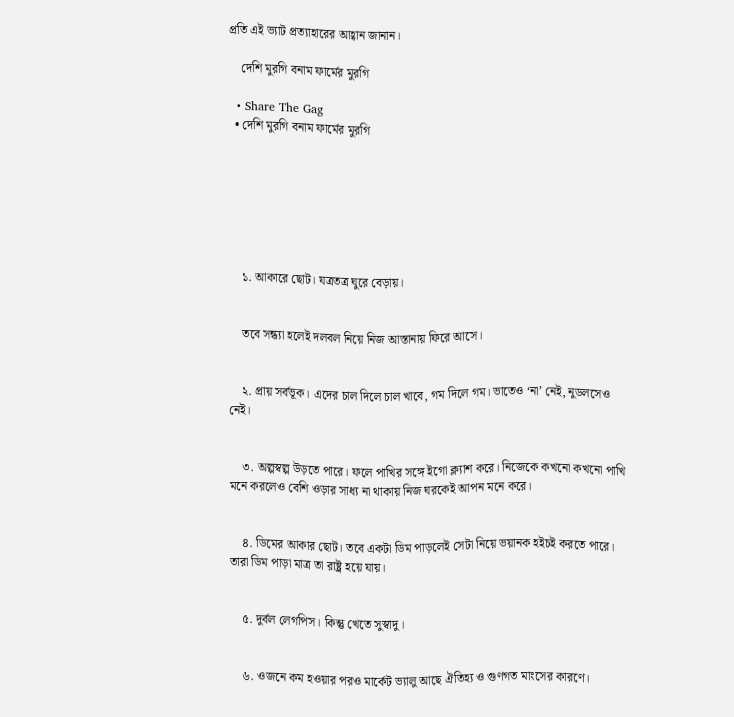প্রতি এই ভ্যাট প্রত্যাহারের আহ্বান জানান।

    দেশি মুরগি বনাম ফার্মের মুরগি

  • Share The Gag
  • দেশি মুরগি বনাম ফার্মের মুরগি







    ১. আকারে ছোট। যত্রতত্র ঘুরে বেড়ায়।


    তবে সন্ধ্যা হলেই দলবল নিয়ে নিজ আস্তানায় ফিরে আসে।


    ২. প্রায় সর্বভূক। এদের চাল দিলে চাল খাবে, গম দিলে গম। ভাতেও ‘না’ নেই, নুডলসেও নেই।


    ৩. অল্পস্বল্প উড়তে পারে। ফলে পাখির সঙ্গে ইগো ক্ল্যাশ করে। নিজেকে কখনো কখনো পাখি মনে করলেও বেশি ওড়ার সাধ্য না থাকায় নিজ ঘরকেই আপন মনে করে।


    ৪. ডিমের আকার ছোট। তবে একটা ডিম পাড়লেই সেটা নিয়ে ভয়ানক হইচই করতে পারে। তারা ডিম পাড়া মাত্র তা রাষ্ট্র হয়ে যায়।


    ৫. দুর্বল লেগপিস। কিন্তু খেতে সুস্বাদু।


    ৬. ওজনে কম হওয়ার পরও মার্কেট ভ্যালু আছে ঐতিহ্য ও গুণগত মাংসের কারণে।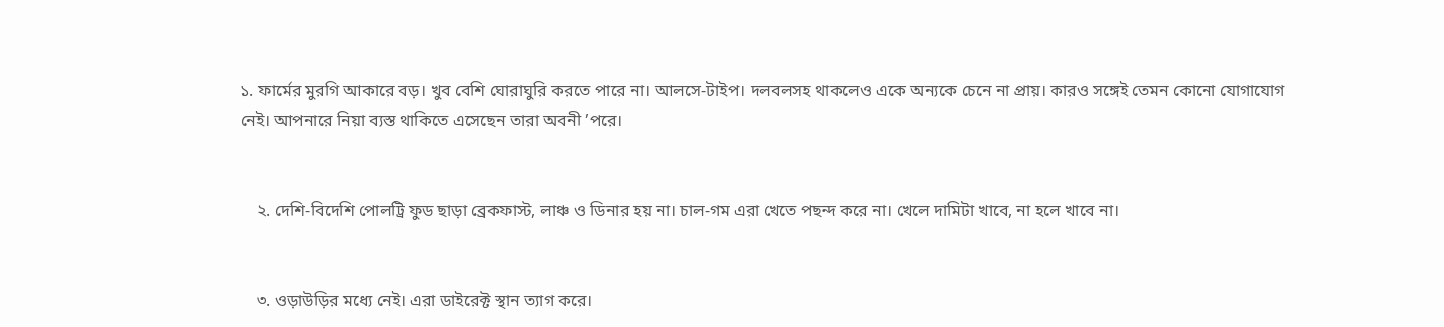১. ফার্মের মুরগি আকারে বড়। খুব বেশি ঘোরাঘুরি করতে পারে না। আলসে-টাইপ। দলবলসহ থাকলেও একে অন্যকে চেনে না প্রায়। কারও সঙ্গেই তেমন কোনো যোগাযোগ নেই। আপনারে নিয়া ব্যস্ত থাকিতে এসেছেন তারা অবনী ’পরে।


    ২. দেশি-বিদেশি পোলট্রি ফুড ছাড়া ব্রেকফাস্ট, লাঞ্চ ও ডিনার হয় না। চাল-গম এরা খেতে পছন্দ করে না। খেলে দামিটা খাবে, না হলে খাবে না।


    ৩. ওড়াউড়ির মধ্যে নেই। এরা ডাইরেক্ট স্থান ত্যাগ করে।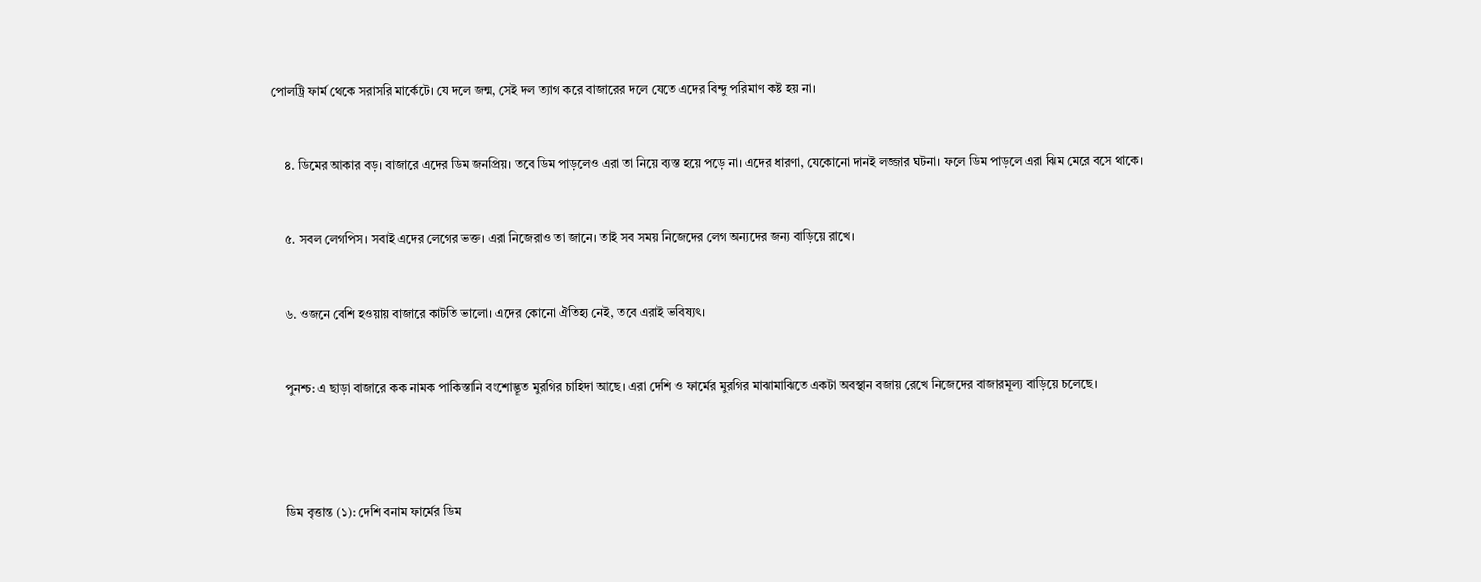পোলট্রি ফার্ম থেকে সরাসরি মার্কেটে। যে দলে জন্ম, সেই দল ত্যাগ করে বাজারের দলে যেতে এদের বিন্দু পরিমাণ কষ্ট হয় না।


    ৪. ডিমের আকার বড়। বাজারে এদের ডিম জনপ্রিয়। তবে ডিম পাড়লেও এরা তা নিয়ে ব্যস্ত হয়ে পড়ে না। এদের ধারণা, যেকোনো দানই লজ্জার ঘটনা। ফলে ডিম পাড়লে এরা ঝিম মেরে বসে থাকে।


    ৫. সবল লেগপিস। সবাই এদের লেগের ভক্ত। এরা নিজেরাও তা জানে। তাই সব সময় নিজেদের লেগ অন্যদের জন্য বাড়িয়ে রাখে।


    ৬. ওজনে বেশি হওয়ায় বাজারে কাটতি ভালো। এদের কোনো ঐতিহ্য নেই, তবে এরাই ভবিষ্যৎ।


    পুনশ্চ: এ ছাড়া বাজারে কক নামক পাকিস্তানি বংশোদ্ভূত মুরগির চাহিদা আছে। এরা দেশি ও ফার্মের মুরগির মাঝামাঝিতে একটা অবস্থান বজায় রেখে নিজেদের বাজারমূল্য বাড়িয়ে চলেছে।




    ডিম বৃত্তান্ত (১): দেশি বনাম ফার্মের ডিম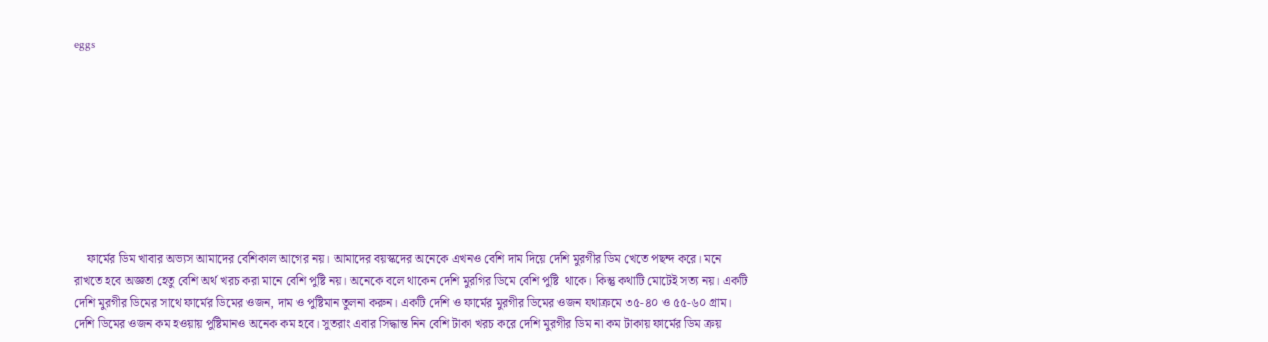eggs









    ফার্মের ডিম খাবার অভ্যস আমাদের বেশিকাল আগের নয়। আমাদের বয়স্কদের অনেকে এখনও বেশি দাম দিয়ে দেশি মুরগীর ডিম খেতে পছন্দ করে। মনে রাখতে হবে অজ্ঞতা হেতু বেশি অর্থ খরচ করা মানে বেশি পুষ্টি নয়। অনেকে বলে থাকেন দেশি মুরগির ডিমে বেশি পুষ্টি  থাকে। কিন্তু কথাটি মোটেই সত্য নয়। একটি দেশি মুরগীর ডিমের সাথে ফার্মের ডিমের ওজন, দাম ও পুষ্টিমান তুলনা করুন। একটি দেশি ও ফার্মের মুরগীর ডিমের ওজন যথাক্রমে ৩৫-৪০ ও ৫৫-৬০ গ্রাম। দেশি ডিমের ওজন কম হওয়ায় পুষ্টিমানও অনেক কম হবে। সুতরাং এবার সিদ্ধান্ত নিন বেশি টাকা খরচ করে দেশি মুরগীর ডিম না কম টাকায় ফার্মের ডিম ক্রয়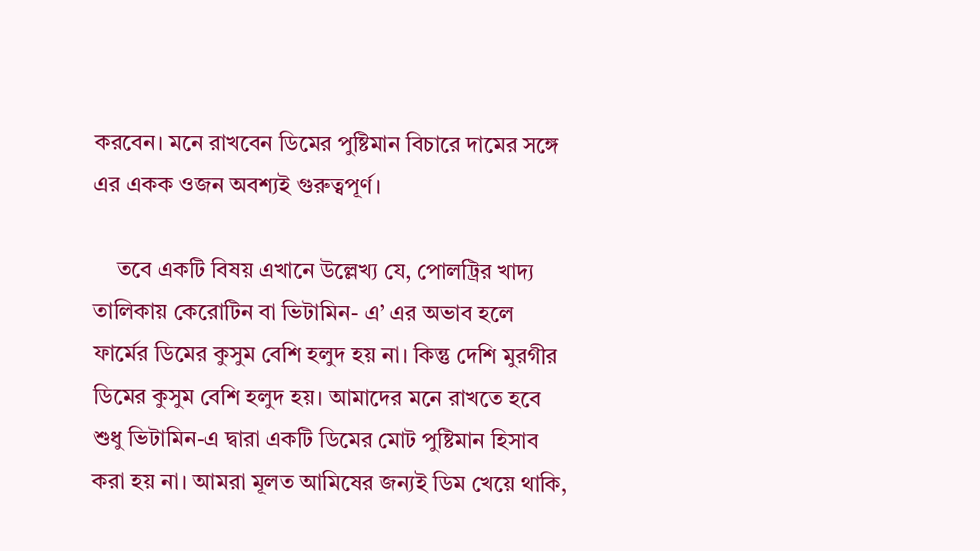করবেন। মনে রাখবেন ডিমের পুষ্টিমান বিচারে দামের সঙ্গে এর একক ওজন অবশ্যই গুরুত্বপূর্ণ।

    তবে একটি বিষয় এখানে উল্লেখ্য যে, পোলট্রির খাদ্য তালিকায় কেরোটিন বা ভিটামিন- এ’ এর অভাব হলে ফার্মের ডিমের কুসুম বেশি হলুদ হয় না। কিন্তু দেশি মুরগীর ডিমের কুসুম বেশি হলুদ হয়। আমাদের মনে রাখতে হবে শুধু ভিটামিন-এ দ্বারা একটি ডিমের মোট পুষ্টিমান হিসাব করা হয় না। আমরা মূলত আমিষের জন্যই ডিম খেয়ে থাকি,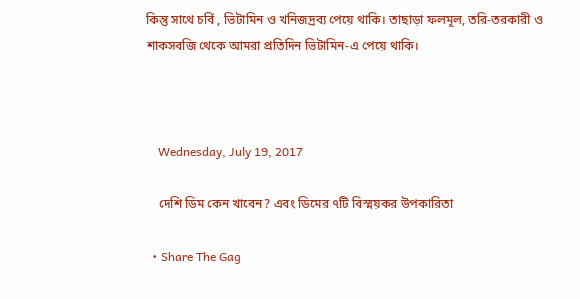কিন্তু সাথে চর্বি , ভিটামিন ও খনিজদ্রব্য পেয়ে থাকি। তাছাড়া ফলমূল, তরি-তরকারী ও শাকসবজি থেকে আমরা প্রতিদিন ভিটামিন-এ পেয়ে থাকি।



    Wednesday, July 19, 2017

    দেশি ডিম কেন খাবেন? এবং ডিমের ৭টি বিস্ময়কর উপকারিতা

  • Share The Gag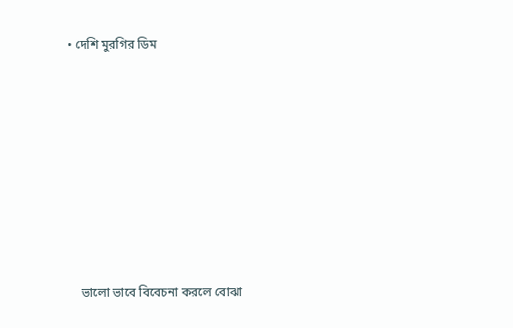• দেশি মুরগির ডিম








    ভালো ভাবে বিবেচনা করলে বোঝা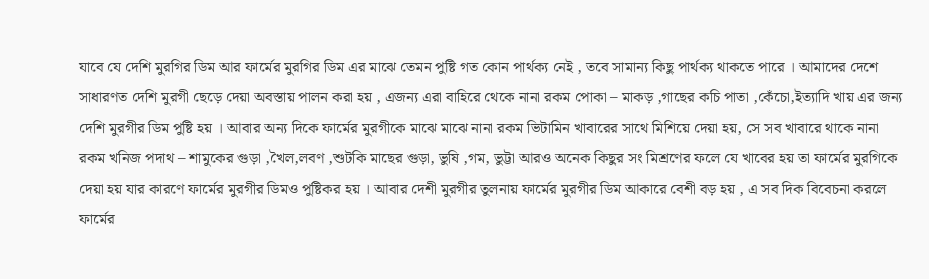যাবে যে দেশি মুরগির ডিম আর ফার্মের মুরগির ডিম এর মাঝে তেমন পুষ্টি গত কোন পার্থক্য নেই , তবে সামান্য কিছু পার্থক্য থাকতে পারে । আমাদের দেশে সাধারণত দেশি মুরগী ছেড়ে দেয়া অবস্তায় পালন করা হয় , এজন্য এরা বাহিরে থেকে নানা রকম পোকা – মাকড় ,গাছের কচি পাতা ,কেঁচো,ইত্যাদি খায় এর জন্য দেশি মুরগীর ডিম পুষ্টি হয় । আবার অন্য দিকে ফার্মের মুরগীকে মাঝে মাঝে নানা রকম ভিটামিন খাবারের সাথে মিশিয়ে দেয়া হয়, সে সব খাবারে থাকে নানা রকম খনিজ পদাথ – শামুকের গুড়া ,খৈল,লবণ ,শুটকি মাছের গুড়া, ভুষি ,গম, ভুট্টা আরও অনেক কিছুর সং মিশ্রণের ফলে যে খাবের হয় তা ফার্মের মুরগিকে দেয়া হয় যার কারণে ফার্মের মুরগীর ডিমও পুষ্টিকর হয় । আবার দেশী মুরগীর তুলনায় ফার্মের মুরগীর ডিম আকারে বেশী বড় হয় , এ সব দিক বিবেচনা করলে ফার্মের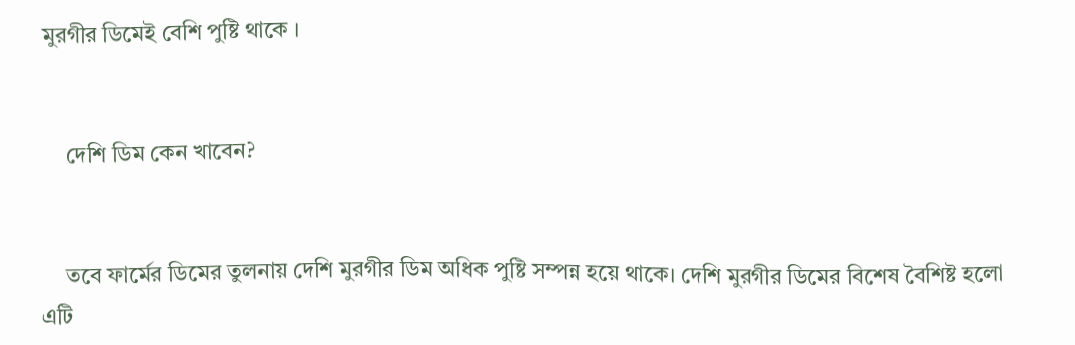মুরগীর ডিমেই বেশি পুষ্টি থাকে ।


    দেশি ডিম কেন খাবেন?


    তবে ফার্মের ডিমের তুলনায় দেশি মুরগীর ডিম অধিক পুষ্টি সম্পন্ন হয়ে থাকে। দেশি মুরগীর ডিমের বিশেষ বৈশিষ্ট হলো এটি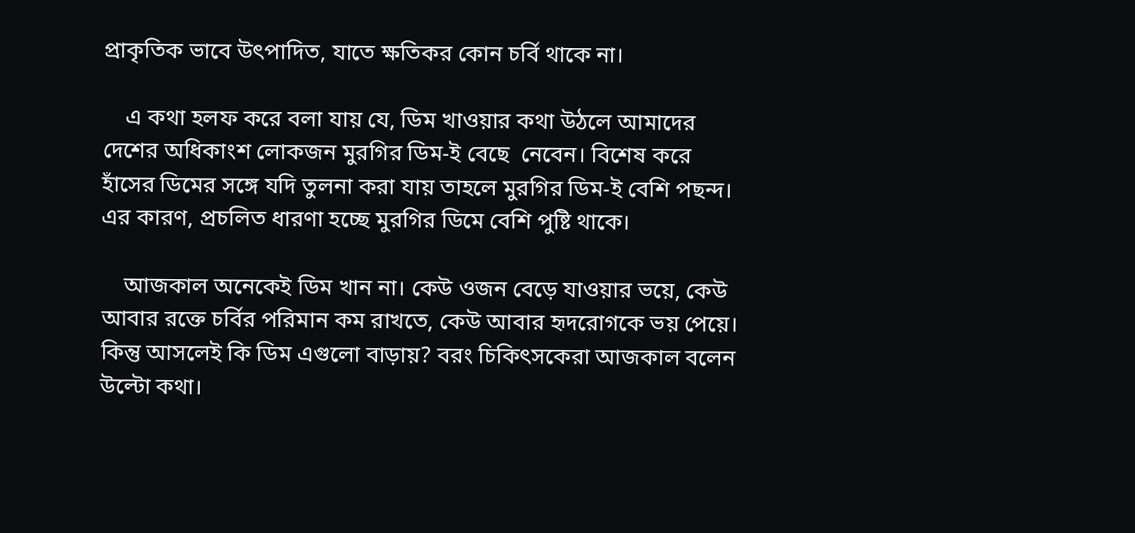প্রাকৃতিক ভাবে উৎপাদিত, যাতে ক্ষতিকর কোন চর্বি থাকে না।

    এ কথা হলফ করে বলা যায় যে, ডিম খাওয়ার কথা উঠলে আমাদের দেশের অধিকাংশ লোকজন মুরগির ডিম-ই বেছে  নেবেন। বিশেষ করে হাঁসের ডিমের সঙ্গে যদি তুলনা করা যায় তাহলে মুরগির ডিম-ই বেশি পছন্দ। এর কারণ, প্রচলিত ধারণা হচ্ছে মুরগির ডিমে বেশি পুষ্টি থাকে।

    আজকাল অনেকেই ডিম খান না। কেউ ওজন বেড়ে যাওয়ার ভয়ে, কেউ আবার রক্তে চর্বির পরিমান কম রাখতে, কেউ আবার হৃদরোগকে ভয় পেয়ে। কিন্তু আসলেই কি ডিম এগুলো বাড়ায়? বরং চিকিৎসকেরা আজকাল বলেন উল্টো কথা।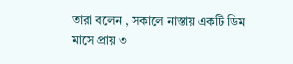তারা বলেন , সকালে নাস্তায় একটি ডিম মাসে প্রায় ৩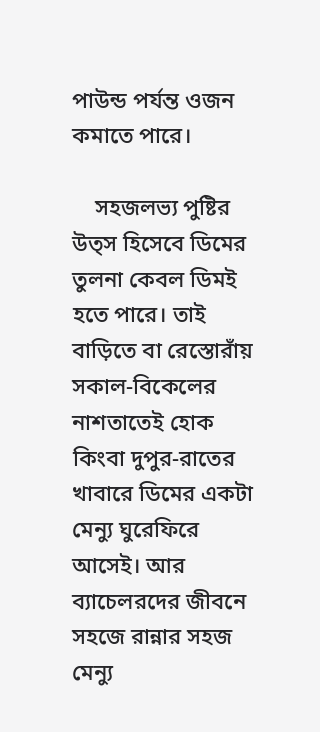পাউন্ড পর্যন্ত ওজন কমাতে পারে।

    সহজলভ্য পুষ্টির উত্স হিসেবে ডিমের তুলনা কেবল ডিমই হতে পারে। তাই বাড়িতে বা রেস্তোরাঁয় সকাল-বিকেলের নাশতাতেই হোক কিংবা দুপুর-রাতের খাবারে ডিমের একটা মেন্যু ঘুরেফিরে আসেই। আর ব্যাচেলরদের জীবনে সহজে রান্নার সহজ মেন্যু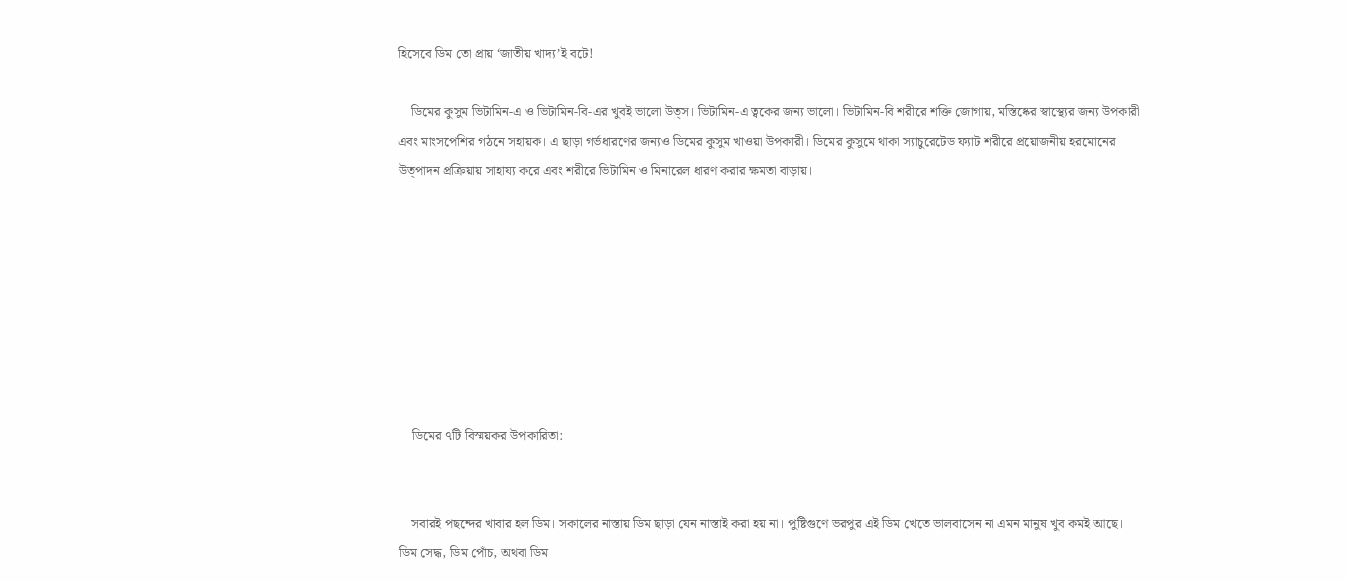হিসেবে ডিম তো প্রায় ‘জাতীয় খাদ্য’ই বটে!

    ডিমের কুসুম ভিটামিন-এ ও ভিটামিন-বি-এর খুবই ভালো উত্স। ভিটামিন-এ ত্বকের জন্য ভালো। ভিটামিন-বি শরীরে শক্তি জোগায়, মস্তিষ্কের স্বাস্থ্যের জন্য উপকারী এবং মাংসপেশির গঠনে সহায়ক। এ ছাড়া গর্ভধারণের জন্যও ডিমের কুসুম খাওয়া উপকারী। ডিমের কুসুমে থাকা স্যাচুরেটেড ফ্যাট শরীরে প্রয়োজনীয় হরমোনের উত্পাদন প্রক্রিয়ায় সাহায্য করে এবং শরীরে ভিটামিন ও মিনারেল ধারণ করার ক্ষমতা বাড়ায়।








    ডিমের ৭টি বিস্ময়কর উপকারিতা:


    সবারই পছন্দের খাবার হল ডিম। সকালের নাস্তায় ডিম ছাড়া যেন নাস্তাই করা হয় না। পুষ্টিগুণে ভরপুর এই ডিম খেতে ভালবাসেন না এমন মানুষ খুব কমই আছে। ডিম সেদ্ধ, ডিম পোঁচ, অথবা ডিম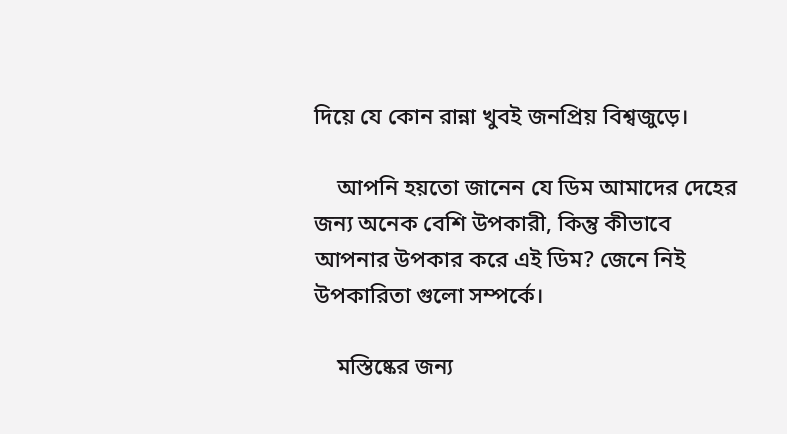দিয়ে যে কোন রান্না খুবই জনপ্রিয় বিশ্বজুড়ে।

    আপনি হয়তো জানেন যে ডিম আমাদের দেহের জন্য অনেক বেশি উপকারী, কিন্তু কীভাবে আপনার উপকার করে এই ডিম? জেনে নিই উপকারিতা গুলো সম্পর্কে।

    মস্তিষ্কের জন্য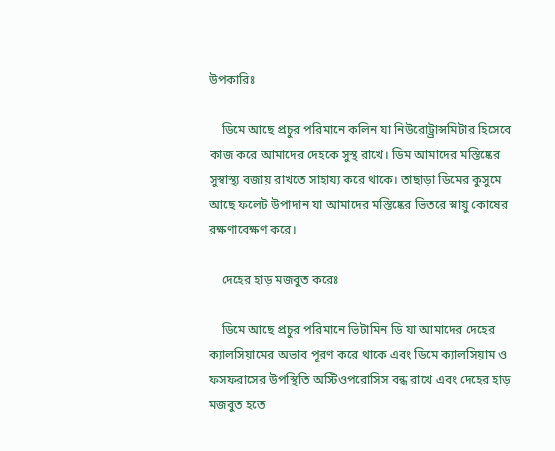উপকারিঃ

    ডিমে আছে প্রচুর পরিমানে কলিন যা নিউরোট্র্রান্সমিটার হিসেবে কাজ করে আমাদের দেহকে সুস্থ রাখে। ডিম আমাদের মস্তিষ্কের সুস্বাস্থ্য বজায় রাখতে সাহায্য করে থাকে। তাছাড়া ডিমের কুসুমে আছে ফলেট উপাদান যা আমাদের মস্তিষ্কের ভিতরে স্নায়ু কোষের রক্ষণাবেক্ষণ করে।

    দেহের হাড় মজবুত করেঃ

    ডিমে আছে প্রচুর পরিমানে ভিটামিন ডি যা আমাদের দেহের ক্যালসিয়ামের অভাব পূরণ করে থাকে এবং ডিমে ক্যালসিয়াম ও ফসফরাসের উপস্থিতি অস্টিওপরোসিস বন্ধ রাখে এবং দেহের হাড় মজবুত হতে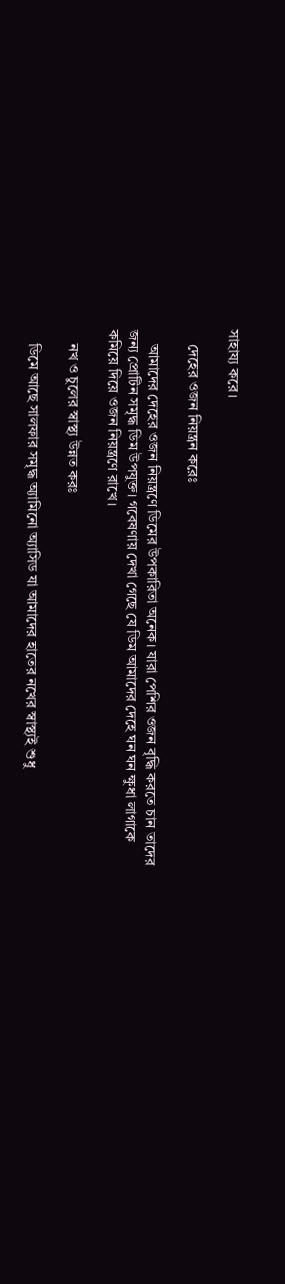সাহায্য করে।

    দেহের ওজন নিয়ন্ত্রন করেঃ

    আমাদের দেহের ওজন নিয়ন্ত্রণে ডিমের উপকারিতা অনেক। যারা পেশির ওজন বৃদ্ধি করতে চান তাদের জন্য প্রোটিন সমৃদ্ধ ডিম উপযুক্ত। গবেষণায় দেখা গেছে যে ডিম আমাদের দেহে ঘন ঘন ক্ষুধা লাগাকে কমিয়ে দিয়ে ওজন নিয়ন্ত্রণে রাখে।

    নখ ও চুলের স্বাস্থ্য উন্নত করঃ

    ডিমে আছে সালফার সমৃদ্ধ অ্যামিনো অ্যাসিড যা আমাদের হাতের নখের স্বাস্থ্যই শুধু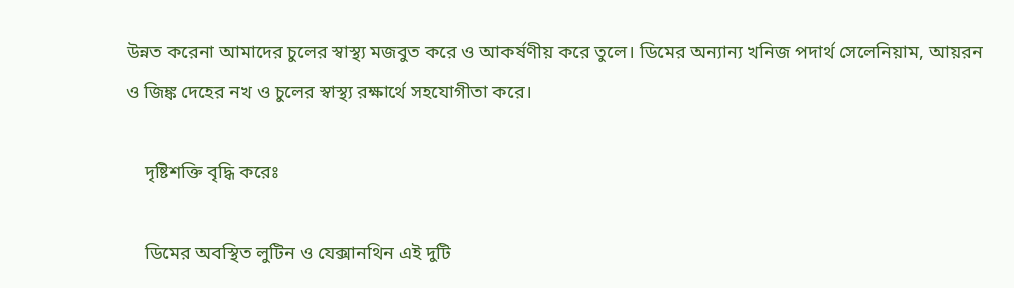উন্নত করেনা আমাদের চুলের স্বাস্থ্য মজবুত করে ও আকর্ষণীয় করে তুলে। ডিমের অন্যান্য খনিজ পদার্থ সেলেনিয়াম, আয়রন ও জিঙ্ক দেহের নখ ও চুলের স্বাস্থ্য রক্ষার্থে সহযোগীতা করে।

    দৃষ্টিশক্তি বৃদ্ধি করেঃ

    ডিমের অবস্থিত লুটিন ও যেক্সানথিন এই দুটি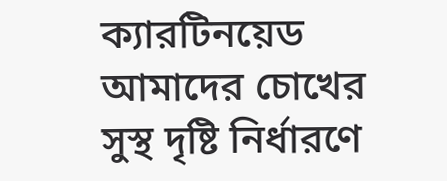ক্যারটিনয়েড আমাদের চোখের সুস্থ দৃষ্টি নির্ধারণে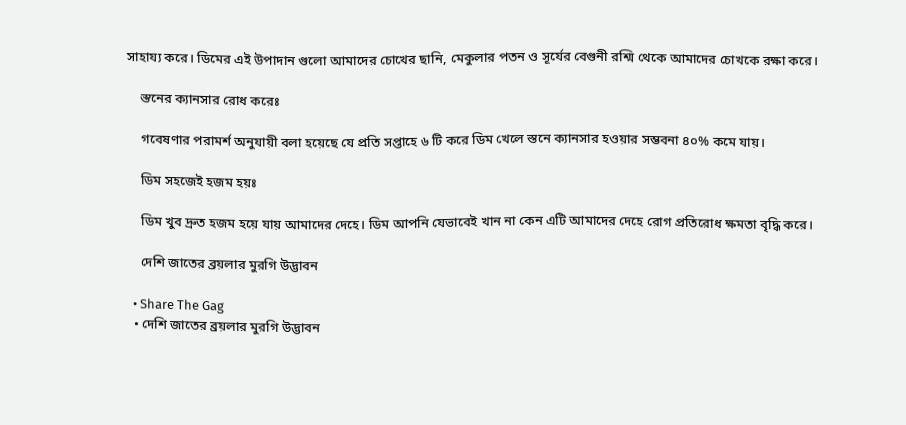সাহায্য করে। ডিমের এই উপাদান গুলো আমাদের চোখের ছানি, মেকুলার পতন ও সূর্যের বেগুনী রশ্মি থেকে আমাদের চোখকে রক্ষা করে।

    স্তনের ক্যানসার রোধ করেঃ

    গবেষণার পরামর্শ অনুযায়ী বলা হয়েছে যে প্রতি সপ্তাহে ৬ টি করে ডিম খেলে স্তনে ক্যানসার হওয়ার সম্ভবনা ৪০% কমে যায়।

    ডিম সহজেই হজম হয়ঃ

    ডিম খুব দ্রুত হজম হয়ে যায় আমাদের দেহে। ডিম আপনি যেভাবেই খান না কেন এটি আমাদের দেহে রোগ প্রতিরোধ ক্ষমতা বৃদ্ধি করে।

    দেশি জাতের ব্রয়লার মুরগি উদ্ভাবন

  • Share The Gag
  • দেশি জাতের ব্রয়লার মুরগি উদ্ভাবন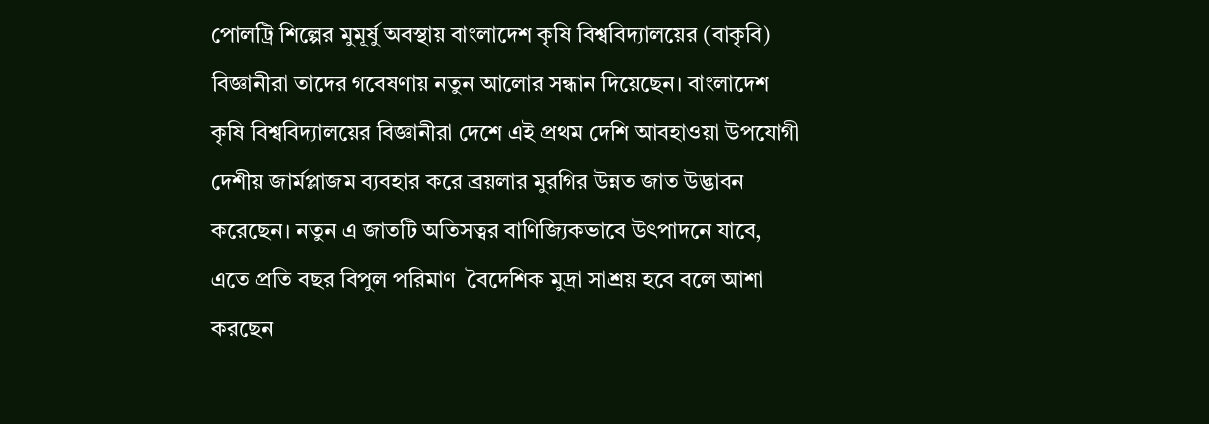পোলট্রি শিল্পের মুমূর্ষু অবস্থায় বাংলাদেশ কৃষি বিশ্ববিদ্যালয়ের (বাকৃবি) বিজ্ঞানীরা তাদের গবেষণায় নতুন আলোর সন্ধান দিয়েছেন। বাংলাদেশ কৃষি বিশ্ববিদ্যালয়ের বিজ্ঞানীরা দেশে এই প্রথম দেশি আবহাওয়া উপযোগী দেশীয় জার্মপ্লাজম ব্যবহার করে ব্রয়লার মুরগির উন্নত জাত উদ্ভাবন করেছেন। নতুন এ জাতটি অতিসত্বর বাণিজ্যিকভাবে উৎপাদনে যাবে, এতে প্রতি বছর বিপুল পরিমাণ  বৈদেশিক মুদ্রা সাশ্রয় হবে বলে আশা করছেন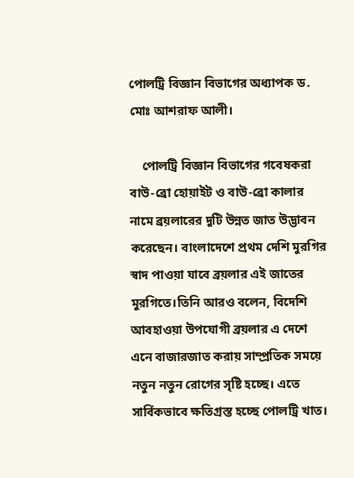পোলট্রি বিজ্ঞান বিভাগের অধ্যাপক ড. মোঃ আশরাফ আলী।

    পোলট্রি বিজ্ঞান বিভাগের গবেষকরা বাউ-ব্রো হোয়াইট ও বাউ-ব্রো কালার নামে ব্রয়লারের দুটি উন্নত জাত উদ্ভাবন করেছেন। বাংলাদেশে প্রথম দেশি মুরগির স্বাদ পাওয়া যাবে ব্রয়লার এই জাতের মুরগিতে।তিনি আরও বলেন, বিদেশি আবহাওয়া উপযোগী ব্রয়লার এ দেশে এনে বাজারজাত করায় সাম্প্রতিক সময়ে নতুন নতুন রোগের সৃষ্টি হচ্ছে। এতে সার্বিকভাবে ক্ষতিগ্রস্ত হচ্ছে পোলট্রি খাত।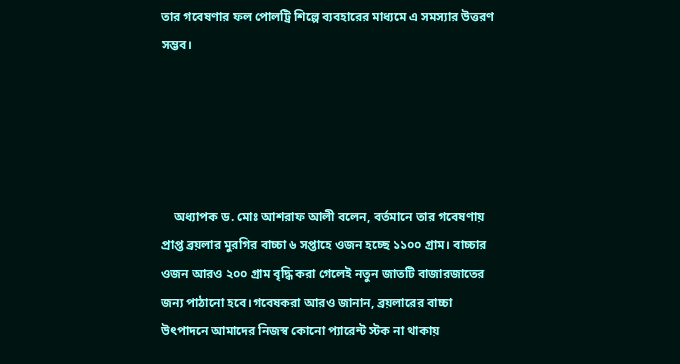তার গবেষণার ফল পোলট্রি শিল্পে ব্যবহারের মাধ্যমে এ সমস্যার উত্তরণ সম্ভব।





    অধ্যাপক ড. মোঃ আশরাফ আলী বলেন, বর্তমানে তার গবেষণায় প্রাপ্ত ব্রয়লার মুরগির বাচ্চা ৬ সপ্তাহে ওজন হচ্ছে ১১০০ গ্রাম। বাচ্চার ওজন আরও ২০০ গ্রাম বৃদ্ধি করা গেলেই নতুন জাতটি বাজারজাতের জন্য পাঠানো হবে।গবেষকরা আরও জানান, ব্রয়লারের বাচ্চা উৎপাদনে আমাদের নিজস্ব কোনো প্যারেন্ট স্টক না থাকায়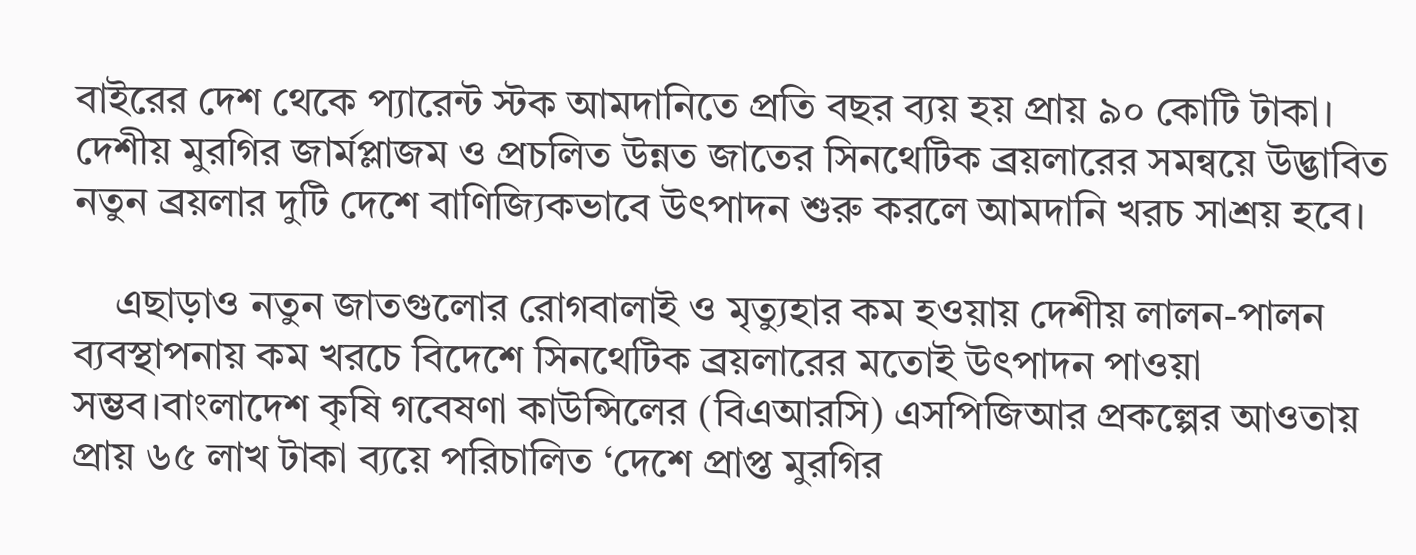বাইরের দেশ থেকে প্যারেন্ট স্টক আমদানিতে প্রতি বছর ব্যয় হয় প্রায় ৯০ কোটি টাকা। দেশীয় মুরগির জার্মপ্লাজম ও প্রচলিত উন্নত জাতের সিনথেটিক ব্রয়লারের সমন্বয়ে উদ্ভাবিত নতুন ব্রয়লার দুটি দেশে বাণিজ্যিকভাবে উৎপাদন শুরু করলে আমদানি খরচ সাশ্রয় হবে।

    এছাড়াও নতুন জাতগুলোর রোগবালাই ও মৃত্যুহার কম হওয়ায় দেশীয় লালন-পালন ব্যবস্থাপনায় কম খরচে বিদেশে সিনথেটিক ব্রয়লারের মতোই উৎপাদন পাওয়া সম্ভব।বাংলাদেশ কৃষি গবেষণা কাউন্সিলের (বিএআরসি) এসপিজিআর প্রকল্পের আওতায় প্রায় ৬৫ লাখ টাকা ব্যয়ে পরিচালিত ‘দেশে প্রাপ্ত মুরগির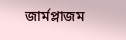জার্মপ্লাজম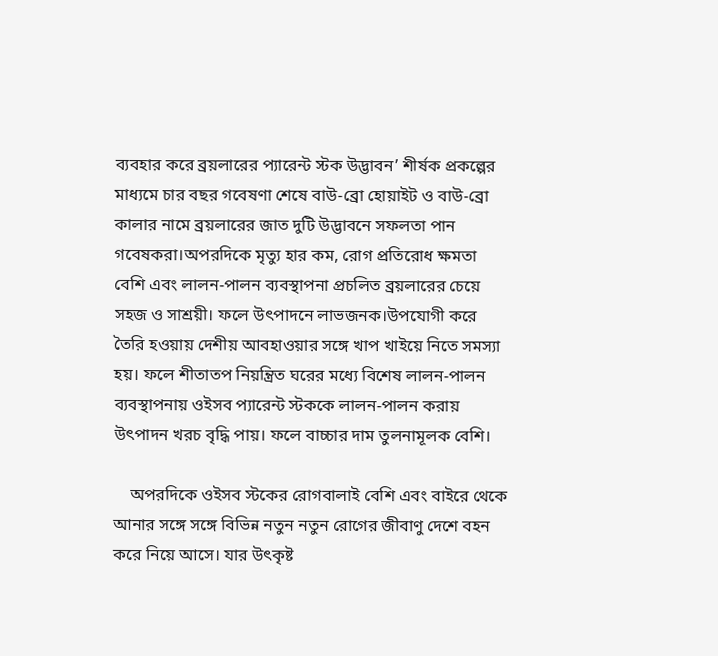ব্যবহার করে ব্রয়লারের প্যারেন্ট স্টক উদ্ভাবন’ শীর্ষক প্রকল্পের মাধ্যমে চার বছর গবেষণা শেষে বাউ-ব্রো হোয়াইট ও বাউ-ব্রো কালার নামে ব্রয়লারের জাত দুটি উদ্ভাবনে সফলতা পান গবেষকরা।অপরদিকে মৃত্যু হার কম, রোগ প্রতিরোধ ক্ষমতা বেশি এবং লালন-পালন ব্যবস্থাপনা প্রচলিত ব্রয়লারের চেয়ে সহজ ও সাশ্রয়ী। ফলে উৎপাদনে লাভজনক।উপযোগী করে তৈরি হওয়ায় দেশীয় আবহাওয়ার সঙ্গে খাপ খাইয়ে নিতে সমস্যা হয়। ফলে শীতাতপ নিয়ন্ত্রিত ঘরের মধ্যে বিশেষ লালন-পালন ব্যবস্থাপনায় ওইসব প্যারেন্ট স্টককে লালন-পালন করায় উৎপাদন খরচ বৃদ্ধি পায়। ফলে বাচ্চার দাম তুলনামূলক বেশি।

    অপরদিকে ওইসব স্টকের রোগবালাই বেশি এবং বাইরে থেকে আনার সঙ্গে সঙ্গে বিভিন্ন নতুন নতুন রোগের জীবাণু দেশে বহন করে নিয়ে আসে। যার উৎকৃষ্ট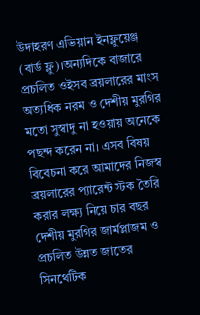উদাহরণ এভিয়ান ইনফ্লুয়েঞ্জ (বার্ড ফ্লু)।অন্যদিকে বাজারে প্রচলিত ওইসব ব্রয়লারের মাংস অত্যধিক নরম ও দেশীয় মুরগির মতো সুস্বাদু না হওয়ায় অনেকে পছন্দ করেন না। এসব বিষয় বিবেচনা করে আমাদের নিজস্ব ব্রয়লারের প্যারেন্ট স্টক তৈরি করার লক্ষ্য নিয়ে চার বছর দেশীয় মুরগির জার্মপ্লাজম ও প্রচলিত উন্নত জাতের সিনথেটিক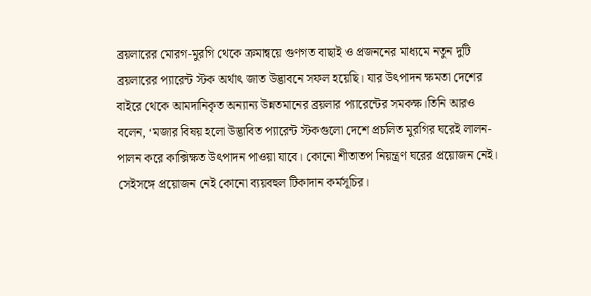ব্রয়লারের মোরগ-মুরগি থেকে ক্রমান্বয়ে গুণগত বাছাই ও প্রজননের মাধ্যমে নতুন দুটি ব্রয়লারের প্যারেন্ট স্টক অর্থাৎ জাত উদ্ভাবনে সফল হয়েছি। যার উৎপাদন ক্ষমতা দেশের বাইরে থেকে আমদানিকৃত অন্যান্য উন্নতমানের ব্রয়লার প্যারেন্টের সমকক্ষ।তিনি আরও বলেন, ‘মজার বিষয় হলো উদ্ভাবিত প্যারেন্ট স্টকগুলো দেশে প্রচলিত মুরগির ঘরেই লালন-পালন করে কাক্সিক্ষত উৎপাদন পাওয়া যাবে। কোনো শীতাতপ নিয়ন্ত্রণ ঘরের প্রয়োজন নেই। সেইসঙ্গে প্রয়োজন নেই কোনো ব্যয়বহুল টিকাদান কর্মসূচির।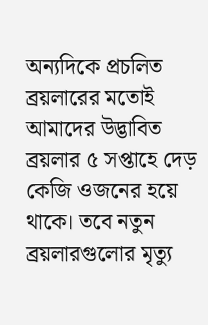অন্যদিকে প্রচলিত ব্রয়লারের মতোই আমাদের উদ্ভাবিত ব্রয়লার ৫ সপ্তাহে দেড় কেজি ওজনের হয়ে থাকে। তবে নতুন ব্রয়লারগুলোর মৃত্যু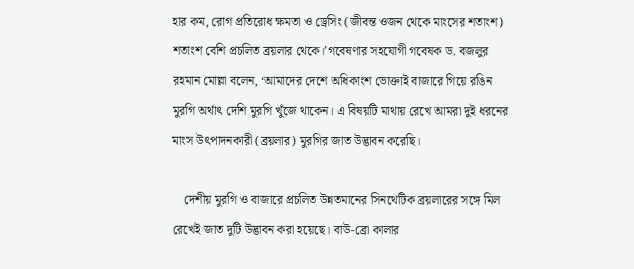হার কম, রোগ প্রতিরোধ ক্ষমতা ও ড্রেসিং (জীবন্ত ওজন থেকে মাংসের শতাংশ) শতাংশ বেশি প্রচলিত ব্রয়লার থেকে।’গবেষণার সহযোগী গবেষক ড. বজলুর রহমান মোল্লা বলেন, ‘আমাদের দেশে অধিকাংশ ভোক্তাই বাজারে গিয়ে রঙিন মুরগি অর্থাৎ দেশি মুরগি খুঁজে থাকেন। এ বিষয়টি মাথায় রেখে আমরা দুই ধরনের মাংস উৎপাদনকারী (ব্রয়লার) মুরগির জাত উদ্ভাবন করেছি।

    দেশীয় মুরগি ও বাজারে প্রচলিত উন্নতমানের সিনথেটিক ব্রয়লারের সঙ্গে মিল রেখেই জাত দুটি উদ্ভাবন করা হয়েছে। বাউ-ব্রো কালার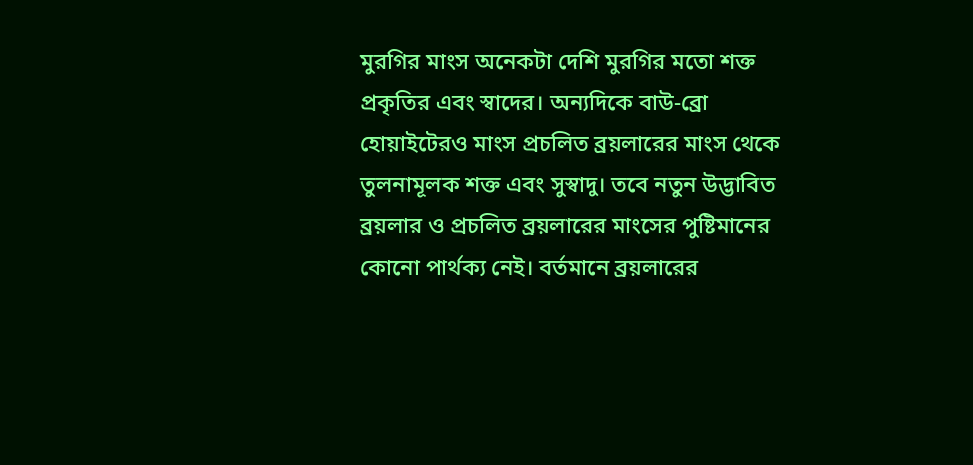মুরগির মাংস অনেকটা দেশি মুরগির মতো শক্ত প্রকৃতির এবং স্বাদের। অন্যদিকে বাউ-ব্রো হোয়াইটেরও মাংস প্রচলিত ব্রয়লারের মাংস থেকে তুলনামূলক শক্ত এবং সুস্বাদু। তবে নতুন উদ্ভাবিত ব্রয়লার ও প্রচলিত ব্রয়লারের মাংসের পুষ্টিমানের কোনো পার্থক্য নেই। বর্তমানে ব্রয়লারের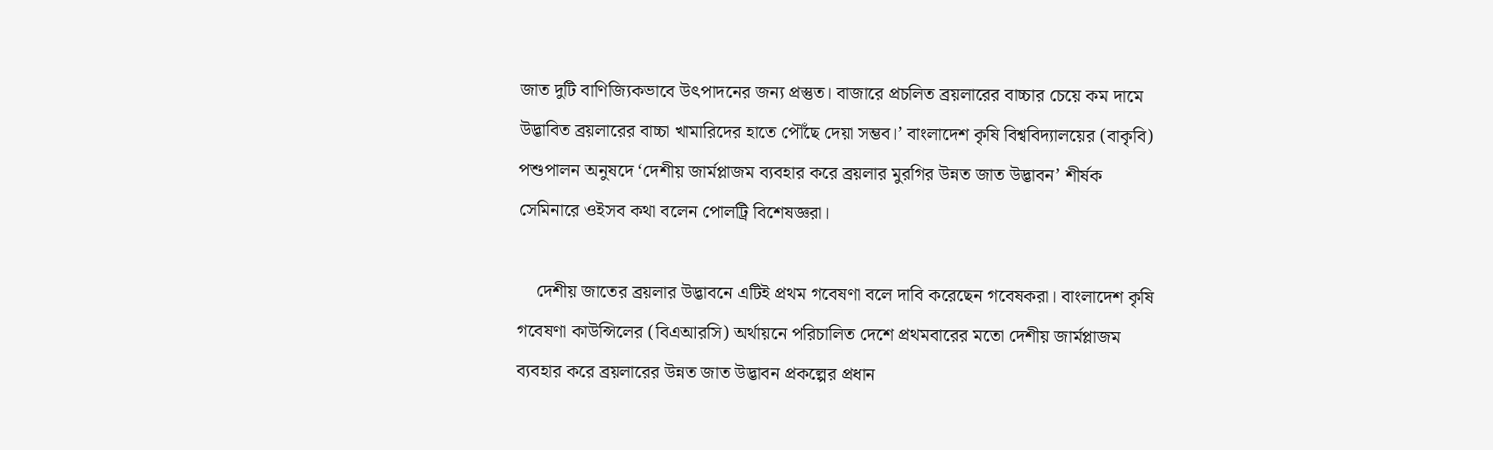জাত দুটি বাণিজ্যিকভাবে উৎপাদনের জন্য প্রস্তুত। বাজারে প্রচলিত ব্রয়লারের বাচ্চার চেয়ে কম দামে উদ্ভাবিত ব্রয়লারের বাচ্চা খামারিদের হাতে পৌঁছে দেয়া সম্ভব।’ বাংলাদেশ কৃষি বিশ্ববিদ্যালয়ের (বাকৃবি) পশুপালন অনুষদে ‘দেশীয় জার্মপ্লাজম ব্যবহার করে ব্রয়লার মুরগির উন্নত জাত উদ্ভাবন’ শীর্ষক সেমিনারে ওইসব কথা বলেন পোলট্রি বিশেষজ্ঞরা।

    দেশীয় জাতের ব্রয়লার উদ্ভাবনে এটিই প্রথম গবেষণা বলে দাবি করেছেন গবেষকরা। বাংলাদেশ কৃষি গবেষণা কাউন্সিলের (বিএআরসি) অর্থায়নে পরিচালিত দেশে প্রথমবারের মতো দেশীয় জার্মপ্লাজম ব্যবহার করে ব্রয়লারের উন্নত জাত উদ্ভাবন প্রকল্পের প্রধান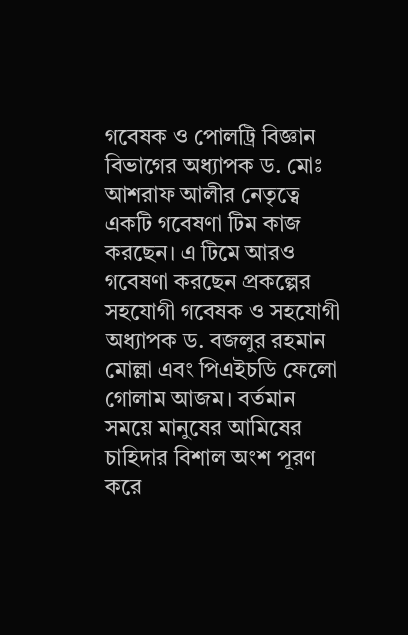গবেষক ও পোলট্রি বিজ্ঞান বিভাগের অধ্যাপক ড. মোঃ আশরাফ আলীর নেতৃত্বে একটি গবেষণা টিম কাজ করছেন। এ টিমে আরও গবেষণা করছেন প্রকল্পের সহযোগী গবেষক ও সহযোগী অধ্যাপক ড. বজলুর রহমান মোল্লা এবং পিএইচডি ফেলো গোলাম আজম। বর্তমান সময়ে মানুষের আমিষের চাহিদার বিশাল অংশ পূরণ করে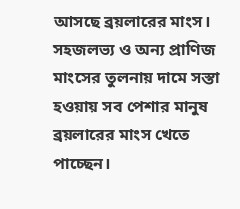আসছে ব্রয়লারের মাংস। সহজলভ্য ও অন্য প্রাণিজ মাংসের তুলনায় দামে সস্তা হওয়ায় সব পেশার মানুষ ব্রয়লারের মাংস খেতে পাচ্ছেন।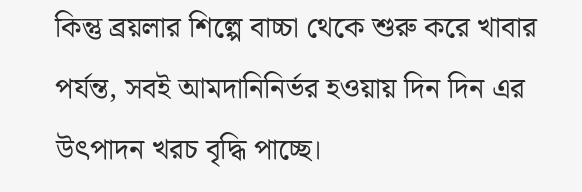কিন্তু ব্রয়লার শিল্পে বাচ্চা থেকে শুরু করে খাবার পর্যন্ত, সবই আমদানিনির্ভর হওয়ায় দিন দিন এর উৎপাদন খরচ বৃদ্ধি পাচ্ছে।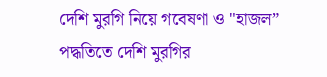দেশি মুরগি নিয়ে গবেষণা ও "হাজল” পদ্ধতিতে দেশি মুরগির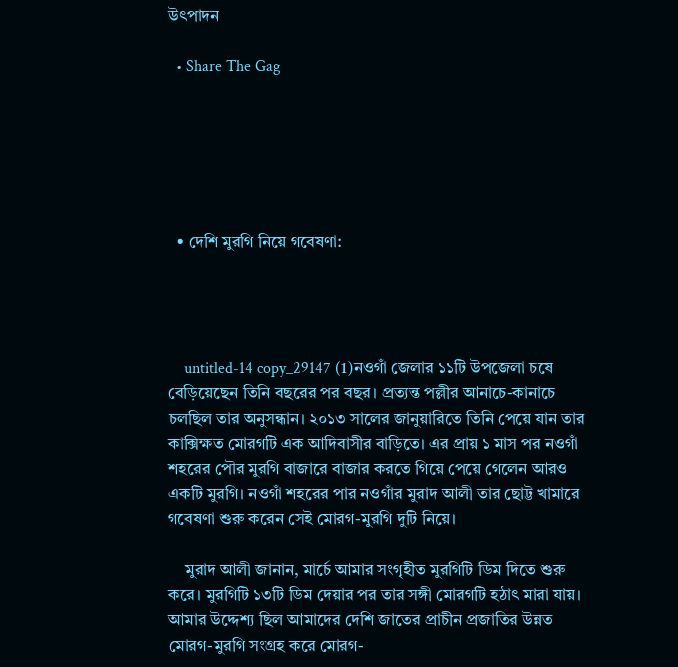উৎপাদন

  • Share The Gag






  • দেশি মুরগি নিয়ে গবেষণা:




    untitled-14 copy_29147 (1)নওগাঁ জেলার ১১টি উপজেলা চষে বেড়িয়েছেন তিনি বছরের পর বছর। প্রত্যন্ত পল্লীর আনাচে-কানাচে চলছিল তার অনুসন্ধান। ২০১৩ সালের জানুয়ারিতে তিনি পেয়ে যান তার কাক্সিক্ষত মোরগটি এক আদিবাসীর বাড়িতে। এর প্রায় ১ মাস পর নওগাঁ শহরের পৌর মুরগি বাজারে বাজার করতে গিয়ে পেয়ে গেলেন আরও একটি মুরগি। নওগাঁ শহরের পার নওগাঁর মুরাদ আলী তার ছোট্ট খামারে গবেষণা শুরু করেন সেই মোরগ-মুরগি দুটি নিয়ে।

    মুরাদ আলী জানান, মার্চে আমার সংগৃহীত মুরগিটি ডিম দিতে শুরু করে। মুরগিটি ১৩টি ডিম দেয়ার পর তার সঙ্গী মোরগটি হঠাৎ মারা যায়। আমার উদ্দেশ্য ছিল আমাদের দেশি জাতের প্রাচীন প্রজাতির উন্নত মোরগ-মুরগি সংগ্রহ করে মোরগ-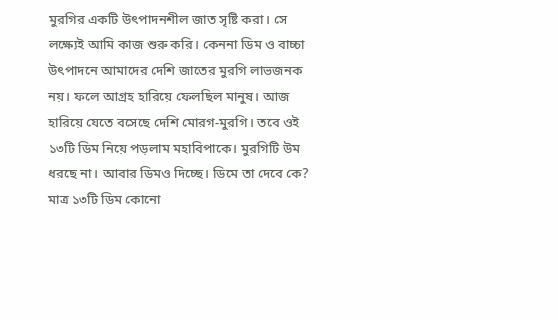মুরগির একটি উৎপাদনশীল জাত সৃষ্টি করা। সে লক্ষ্যেই আমি কাজ শুরু করি। কেননা ডিম ও বাচ্চা উৎপাদনে আমাদের দেশি জাতের মুরগি লাভজনক নয়। ফলে আগ্রহ হারিয়ে ফেলছিল মানুষ। আজ হারিয়ে যেতে বসেছে দেশি মোরগ-মুরগি। তবে ওই ১৩টি ডিম নিয়ে পড়লাম মহাবিপাকে। মুরগিটি উম ধরছে না। আবার ডিমও দিচ্ছে। ডিমে তা দেবে কে? মাত্র ১৩টি ডিম কোনো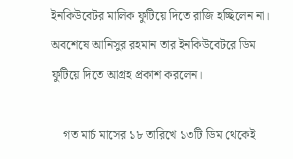ইনকিউবেটর মালিক ফুটিয়ে দিতে রাজি হচ্ছিলেন না। অবশেষে আনিসুর রহমান তার ইনকিউবেটরে ডিম ফুটিয়ে দিতে আগ্রহ প্রকাশ করলেন।

    গত মার্চ মাসের ১৮ তারিখে ১৩টি ডিম থেকেই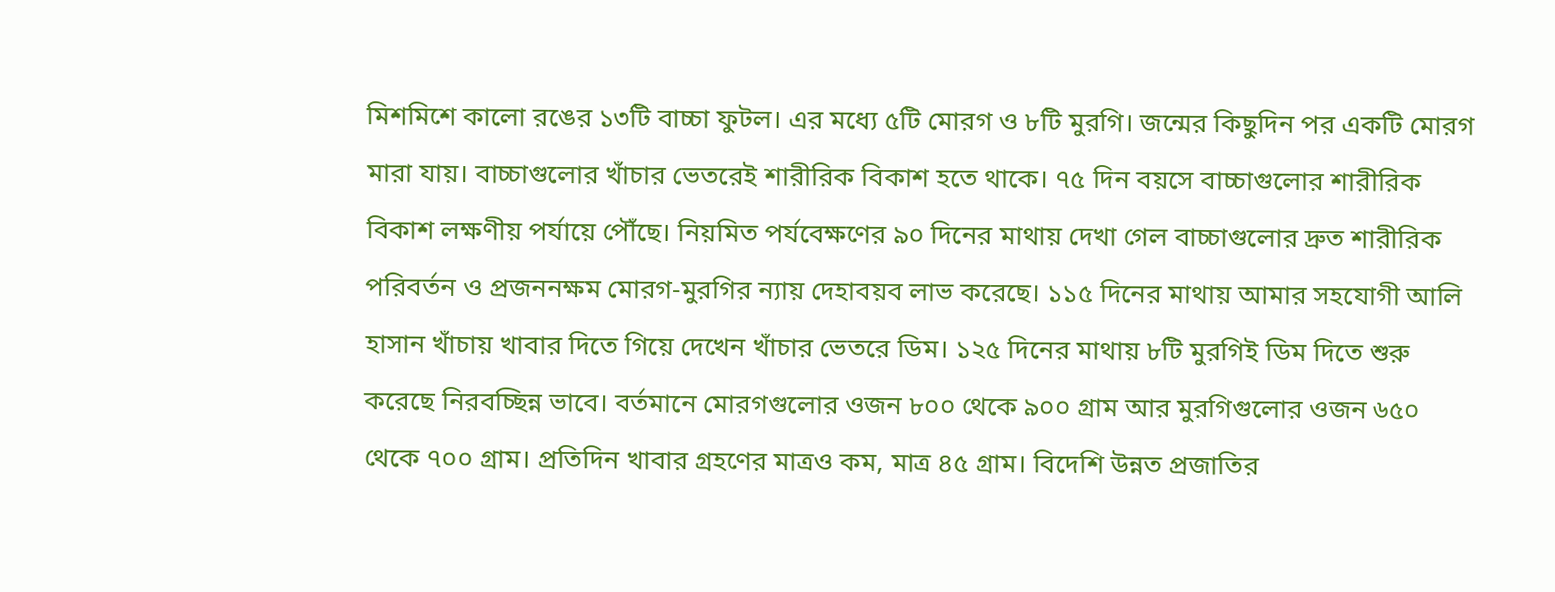মিশমিশে কালো রঙের ১৩টি বাচ্চা ফুটল। এর মধ্যে ৫টি মোরগ ও ৮টি মুরগি। জন্মের কিছুদিন পর একটি মোরগ মারা যায়। বাচ্চাগুলোর খাঁচার ভেতরেই শারীরিক বিকাশ হতে থাকে। ৭৫ দিন বয়সে বাচ্চাগুলোর শারীরিক বিকাশ লক্ষণীয় পর্যায়ে পৌঁছে। নিয়মিত পর্যবেক্ষণের ৯০ দিনের মাথায় দেখা গেল বাচ্চাগুলোর দ্রুত শারীরিক পরিবর্তন ও প্রজননক্ষম মোরগ-মুরগির ন্যায় দেহাবয়ব লাভ করেছে। ১১৫ দিনের মাথায় আমার সহযোগী আলি হাসান খাঁচায় খাবার দিতে গিয়ে দেখেন খাঁচার ভেতরে ডিম। ১২৫ দিনের মাথায় ৮টি মুরগিই ডিম দিতে শুরু করেছে নিরবচ্ছিন্ন ভাবে। বর্তমানে মোরগগুলোর ওজন ৮০০ থেকে ৯০০ গ্রাম আর মুরগিগুলোর ওজন ৬৫০ থেকে ৭০০ গ্রাম। প্রতিদিন খাবার গ্রহণের মাত্রও কম, মাত্র ৪৫ গ্রাম। বিদেশি উন্নত প্রজাতির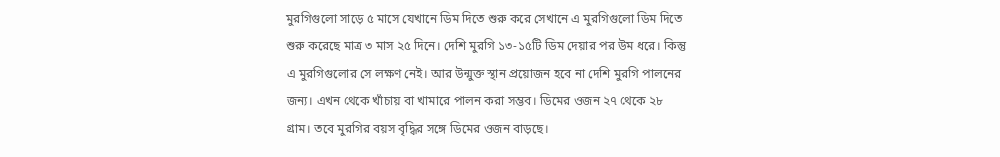মুরগিগুলো সাড়ে ৫ মাসে যেখানে ডিম দিতে শুরু করে সেখানে এ মুরগিগুলো ডিম দিতে শুরু করেছে মাত্র ৩ মাস ২৫ দিনে। দেশি মুরগি ১৩-১৫টি ডিম দেয়ার পর উম ধরে। কিন্তু এ মুরগিগুলোর সে লক্ষণ নেই। আর উন্মুক্ত স্থান প্রয়োজন হবে না দেশি মুরগি পালনের জন্য। এখন থেকে খাঁচায় বা খামারে পালন করা সম্ভব। ডিমের ওজন ২৭ থেকে ২৮ গ্রাম। তবে মুরগির বয়স বৃদ্ধির সঙ্গে ডিমের ওজন বাড়ছে।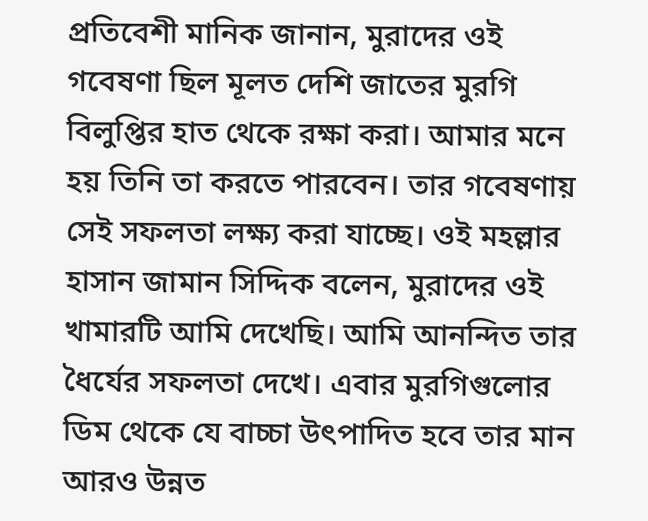প্রতিবেশী মানিক জানান, মুরাদের ওই গবেষণা ছিল মূলত দেশি জাতের মুরগি বিলুপ্তির হাত থেকে রক্ষা করা। আমার মনে হয় তিনি তা করতে পারবেন। তার গবেষণায় সেই সফলতা লক্ষ্য করা যাচ্ছে। ওই মহল্লার হাসান জামান সিদ্দিক বলেন, মুরাদের ওই খামারটি আমি দেখেছি। আমি আনন্দিত তার ধৈর্যের সফলতা দেখে। এবার মুরগিগুলোর ডিম থেকে যে বাচ্চা উৎপাদিত হবে তার মান আরও উন্নত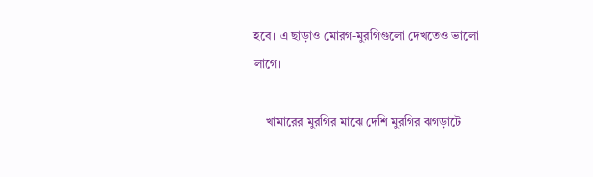হবে। এ ছাড়াও মোরগ-মুরগিগুলো দেখতেও ভালো লাগে।

    খামারের মুরগির মাঝে দেশি মুরগির ঝগড়াটে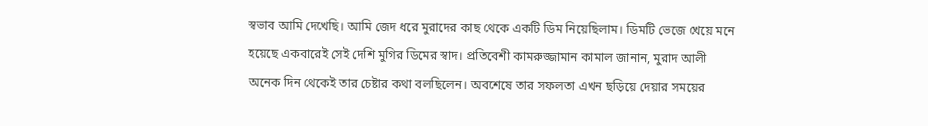স্বভাব আমি দেখেছি। আমি জেদ ধরে মুরাদের কাছ থেকে একটি ডিম নিয়েছিলাম। ডিমটি ভেজে খেয়ে মনে হয়েছে একবারেই সেই দেশি মুগির ডিমের স্বাদ। প্রতিবেশী কামরুজ্জামান কামাল জানান, মুরাদ আলী অনেক দিন থেকেই তার চেষ্টার কথা বলছিলেন। অবশেষে তার সফলতা এখন ছড়িয়ে দেয়ার সময়ের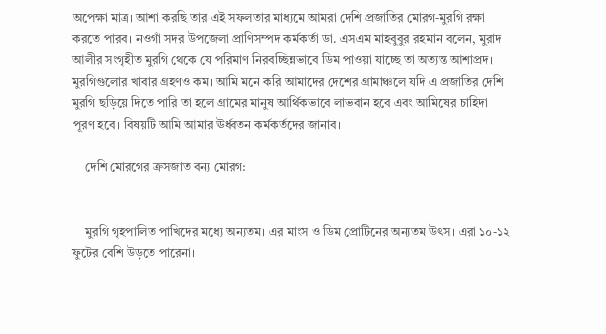অপেক্ষা মাত্র। আশা করছি তার এই সফলতার মাধ্যমে আমরা দেশি প্রজাতির মোরগ-মুরগি রক্ষা করতে পারব। নওগাঁ সদর উপজেলা প্রাণিসম্পদ কর্মকর্তা ডা. এসএম মাহবুবুর রহমান বলেন, মুরাদ আলীর সংগৃহীত মুরগি থেকে যে পরিমাণ নিরবচ্ছিন্নভাবে ডিম পাওয়া যাচ্ছে তা অত্যন্ত আশাপ্রদ। মুরগিগুলোর খাবার গ্রহণও কম। আমি মনে করি আমাদের দেশের গ্রামাঞ্চলে যদি এ প্রজাতির দেশি মুরগি ছড়িয়ে দিতে পারি তা হলে গ্রামের মানুষ আর্থিকভাবে লাভবান হবে এবং আমিষের চাহিদা পূরণ হবে। বিষয়টি আমি আমার ঊর্ধ্বতন কর্মকর্তদের জানাব।

    দেশি মোরগের ক্রসজাত বন্য মোরগ:


    মুরগি গৃহপালিত পাখিদের মধ্যে অন্যতম। এর মাংস ও ডিম প্রোটিনের অন্যতম উৎস। এরা ১০-১২ ফুটের বেশি উড়তে পারেনা।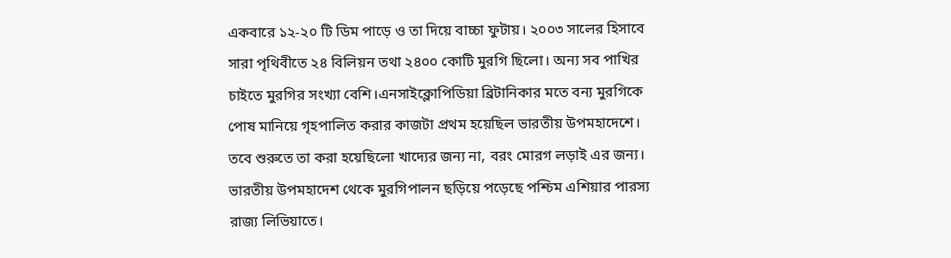একবারে ১২-২০ টি ডিম পাড়ে ও তা দিয়ে বাচ্চা ফুটায়। ২০০৩ সালের হিসাবে সারা পৃথিবীতে ২৪ বিলিয়ন তথা ২৪০০ কোটি মুরগি ছিলো। অন্য সব পাখির চাইতে মুরগির সংখ্যা বেশি।এনসাইক্লোপিডিয়া ব্রিটানিকার মতে বন্য মুরগিকে পোষ মানিয়ে গৃহপালিত করার কাজটা প্রথম হয়েছিল ভারতীয় উপমহাদেশে। তবে শুরুতে তা করা হয়েছিলো খাদ্যের জন্য না, বরং মোরগ লড়াই এর জন্য। ভারতীয় উপমহাদেশ থেকে মুরগিপালন ছড়িয়ে পড়েছে পশ্চিম এশিয়ার পারস্য রাজ্য লিভিয়াতে।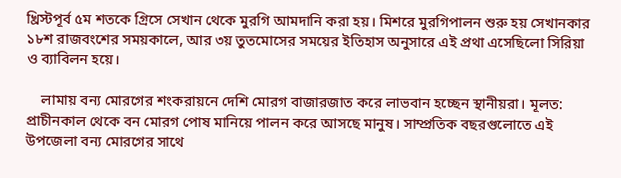খ্রিস্টপূর্ব ৫ম শতকে গ্রিসে সেখান থেকে মুরগি আমদানি করা হয়। মিশরে মুরগিপালন শুরু হয় সেখানকার ১৮শ রাজবংশের সময়কালে, আর ৩য় তুতমোসের সময়ের ইতিহাস অনুসারে এই প্রথা এসেছিলো সিরিয়া ও ব্যাবিলন হয়ে।

    লামায় বন্য মোরগের শংকরায়নে দেশি মোরগ বাজারজাত করে লাভবান হচ্ছেন স্থানীয়রা। মূলত: প্রাচীনকাল থেকে বন মোরগ পোষ মানিয়ে পালন করে আসছে মানুষ। সাম্প্রতিক বছরগুলোতে এই উপজেলা বন্য মোরগের সাথে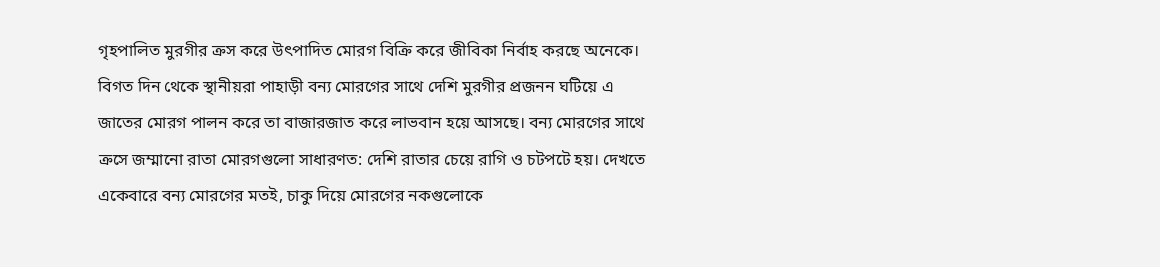গৃহপালিত মুরগীর ক্রস করে উৎপাদিত মোরগ বিক্রি করে জীবিকা নির্বাহ করছে অনেকে। বিগত দিন থেকে স্থানীয়রা পাহাড়ী বন্য মোরগের সাথে দেশি মুরগীর প্রজনন ঘটিয়ে এ জাতের মোরগ পালন করে তা বাজারজাত করে লাভবান হয়ে আসছে। বন্য মোরগের সাথে ক্রসে জম্মানো রাতা মোরগগুলো সাধারণত: দেশি রাতার চেয়ে রাগি ও চটপটে হয়। দেখতে একেবারে বন্য মোরগের মতই, চাকু দিয়ে মোরগের নকগুলোকে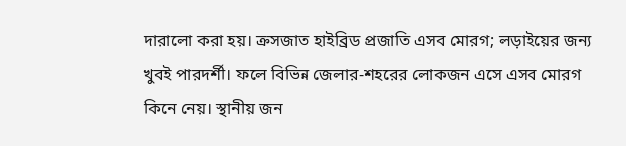দারালো করা হয়। ক্রসজাত হাইব্রিড প্রজাতি এসব মোরগ; লড়াইয়ের জন্য খুবই পারদর্শী। ফলে বিভিন্ন জেলার-শহরের লোকজন এসে এসব মোরগ কিনে নেয়। স্থানীয় জন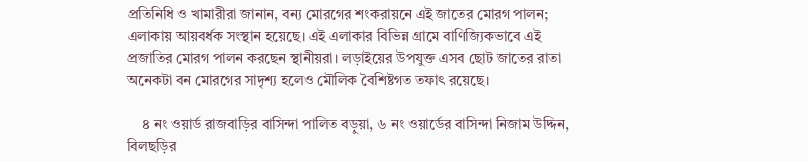প্রতিনিধি ও খামারীরা জানান, বন্য মোরগের শংকরায়নে এই জাতের মোরগ পালন; এলাকায় আয়বর্ধক সংস্থান হয়েছে। এই এলাকার বিভিন্ন গ্রামে বাণিজ্যিকভাবে এই প্রজাতির মোরগ পালন করছেন স্থানীয়রা। লড়াইয়ের উপযুক্ত এসব ছোট জাতের রাতা অনেকটা বন মোরগের সাদৃশ্য হলেও মৌলিক বৈশিষ্টগত তফাৎ রয়েছে।

    ৪ নং ওয়ার্ড রাজবাড়ির বাসিন্দা পালিত বড়ুয়া, ৬ নং ওয়ার্ডের বাসিন্দা নিজাম উদ্দিন, বিলছড়ির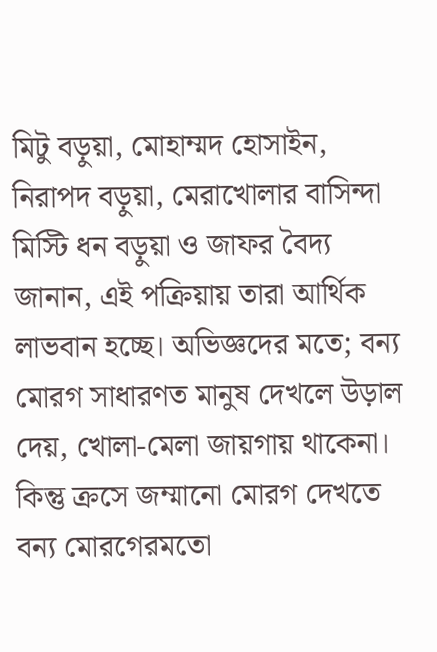মিটু বড়ুয়া, মোহাম্মদ হোসাইন, নিরাপদ বড়ুয়া, মেরাখোলার বাসিন্দা মিস্টি ধন বড়ুয়া ও জাফর বৈদ্য জানান, এই পক্রিয়ায় তারা আর্থিক লাভবান হচ্ছে। অভিজ্ঞদের মতে; বন্য মোরগ সাধারণত মানুষ দেখলে উড়াল দেয়, খোলা-মেলা জায়গায় থাকেনা। কিন্তু ক্রসে জম্মানো মোরগ দেখতে বন্য মোরগেরমতো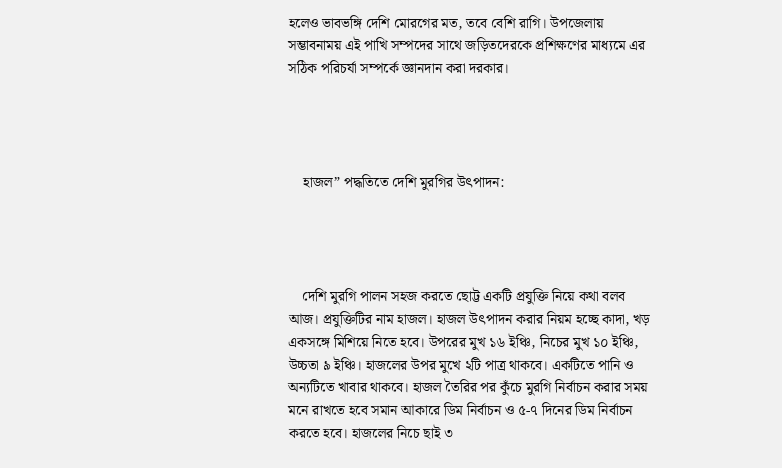হলেও ভাবভঙ্গি দেশি মোরগের মত, তবে বেশি রাগি। উপজেলায় সম্ভাবনাময় এই পাখি সম্পদের সাথে জড়িতদেরকে প্রশিক্ষণের মাধ্যমে এর সঠিক পরিচর্যা সম্পর্কে জ্ঞানদান করা দরকার।




    হাজল” পদ্ধতিতে দেশি মুরগির উৎপাদন:




    দেশি মুরগি পালন সহজ করতে ছোট্ট একটি প্রযুক্তি নিয়ে কথা বলব আজ। প্রযুক্তিটির নাম হাজল। হাজল উৎপাদন করার নিয়ম হচ্ছে কাদা, খড় একসঙ্গে মিশিয়ে নিতে হবে। উপরের মুখ ১৬ ইঞ্চি, নিচের মুখ ১০ ইঞ্চি, উচ্চতা ৯ ইঞ্চি। হাজলের উপর মুখে ২টি পাত্র থাকবে। একটিতে পানি ও অন্যটিতে খাবার থাকবে। হাজল তৈরির পর কুঁচে মুরগি নির্বাচন করার সময় মনে রাখতে হবে সমান আকারে ডিম নির্বাচন ও ৫-৭ দিনের ডিম নির্বাচন করতে হবে। হাজলের নিচে ছাই ৩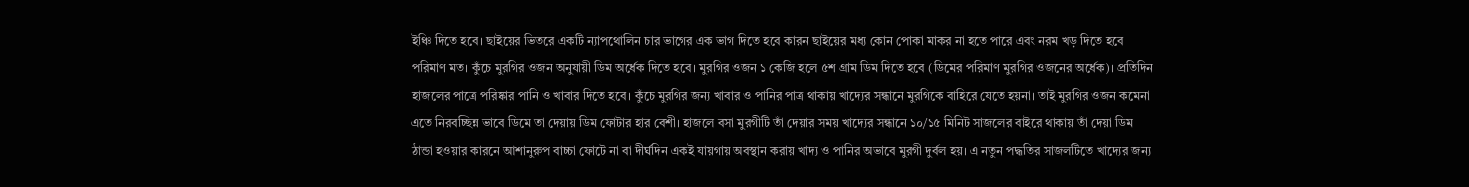ইঞ্চি দিতে হবে। ছাইয়ের ভিতরে একটি ন্যাপথোলিন চার ভাগের এক ভাগ দিতে হবে কারন ছাইয়ের মধ্য কোন পোকা মাকর না হতে পারে এবং নরম খড় দিতে হবে পরিমাণ মত। কুঁচে মুরগির ওজন অনুযায়ী ডিম অর্ধেক দিতে হবে। মুরগির ওজন ১ কেজি হলে ৫শ গ্রাম ডিম দিতে হবে (ডিমের পরিমাণ মুরগির ওজনের অর্ধেক)। প্রতিদিন হাজলের পাত্রে পরিষ্কার পানি ও খাবার দিতে হবে। কুঁচে মুরগির জন্য খাবার ও পানির পাত্র থাকায় খাদ্যের সন্ধানে মুরগিকে বাহিরে যেতে হয়না। তাই মুরগির ওজন কমেনা এতে নিরবচ্ছিন্ন ভাবে ডিমে তা দেয়ায় ডিম ফোটার হার বেশী। হাজলে বসা মুরগীটি তাঁ দেয়ার সময় খাদ্যের সন্ধানে ১০/১৫ মিনিট সাজলের বাইরে থাকায় তাঁ দেয়া ডিম ঠান্ডা হওয়ার কারনে আশানুরুপ বাচ্চা ফোটে না বা দীর্ঘদিন একই যায়গায় অবস্থান করায় খাদ্য ও পানির অভাবে মুরগী দুর্বল হয়। এ নতুন পদ্ধতির সাজলটিতে খাদ্যের জন্য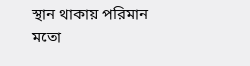স্থান থাকায় পরিমান মতো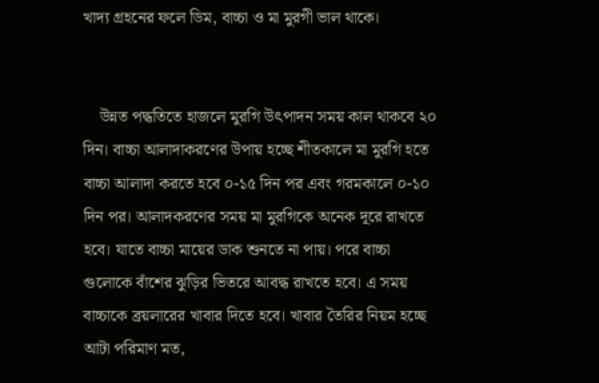খাদ্য গ্রহনের ফলে ডিম, বাচ্চা ও মা মুরগী ভাল থাকে।


    উন্নত পদ্ধতিতে হাজলে মুরগি উৎপাদন সময় কাল থাকবে ২০ দিন। বাচ্চা আলাদাকরণের উপায় হচ্ছে শীতকালে মা মুরগি হতে বাচ্চা আলাদা করতে হবে ০-১৫ দিন পর এবং গরমকালে ০-১০ দিন পর। আলাদকরণের সময় মা মুরগিকে অনেক দূরে রাখতে হবে। যাতে বাচ্চা মায়ের ডাক শুনতে না পায়। পরে বাচ্চা গুলোকে বাঁশের ঝুড়ির ভিতরে আবদ্ধ রাখতে হবে। এ সময় বাচ্চাকে ব্রয়লারের খাবার দিতে হবে। খাবার তৈরির নিয়ম হচ্ছে আটা পরিমাণ মত,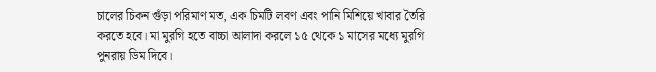চালের চিকন গুঁড়া পরিমাণ মত, এক চিমটি লবণ এবং পানি মিশিয়ে খাবার তৈরি করতে হবে। মা মুরগি হতে বাচ্চা আলাদা করলে ১৫ থেকে ১ মাসের মধ্যে মুরগি পুনরায় ডিম দিবে।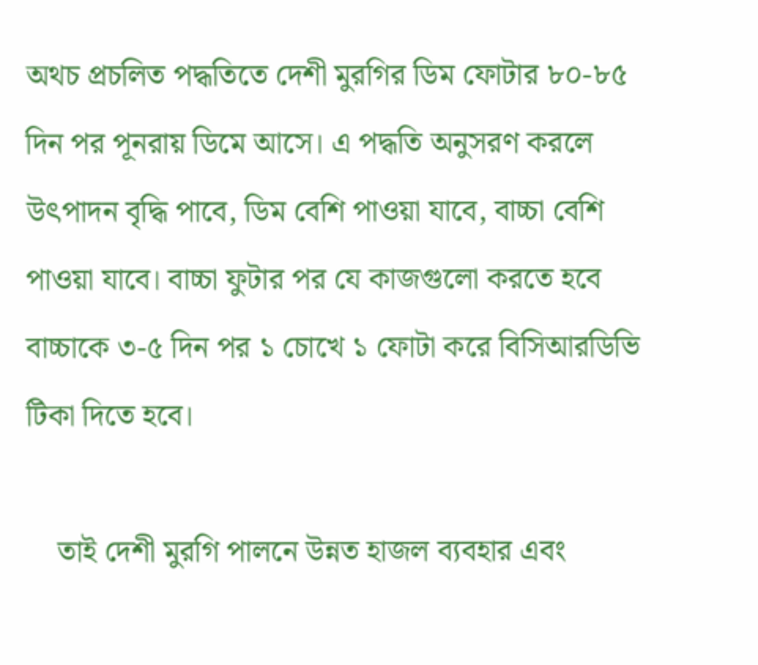অথচ প্রচলিত পদ্ধতিতে দেশী মুরগির ডিম ফোটার ৮০-৮৫ দিন পর পূনরায় ডিমে আসে। এ পদ্ধতি অনুসরণ করলে উৎপাদন বৃদ্ধি পাবে, ডিম বেশি পাওয়া যাবে, বাচ্চা বেশি পাওয়া যাবে। বাচ্চা ফুটার পর যে কাজগুলো করতে হবে বাচ্চাকে ৩-৫ দিন পর ১ চোখে ১ ফোটা করে বিসিআরডিভি টিকা দিতে হবে।

    তাই দেশী মুরগি পালনে উন্নত হাজল ব্যবহার এবং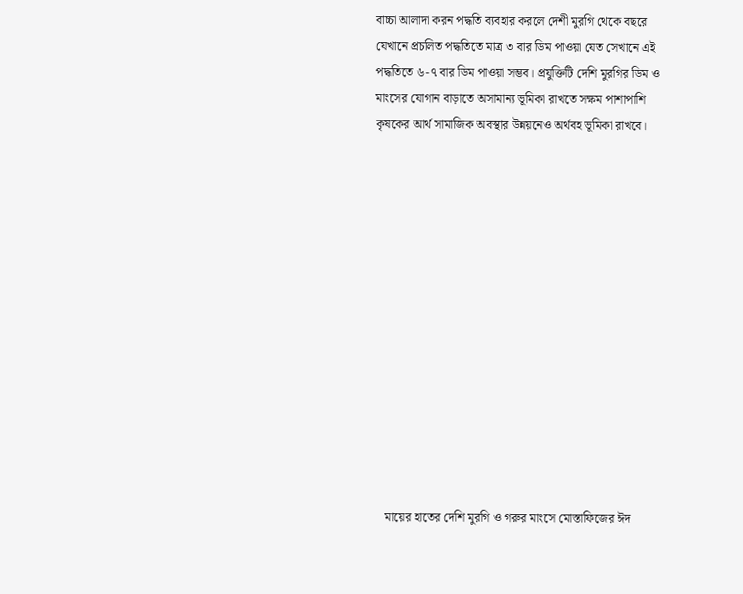বাচ্চা আলাদা করন পদ্ধতি ব্যবহার করলে দেশী মুরগি থেকে বছরে যেখানে প্রচলিত পদ্ধতিতে মাত্র ৩ বার ডিম পাওয়া যেত সেখানে এই পদ্ধতিতে ৬-৭ বার ডিম পাওয়া সম্ভব। প্রযুক্তিটি দেশি মুরগির ডিম ও মাংসের যোগান বাড়াতে অসামান্য ভূমিকা রাখতে সক্ষম পাশাপাশি কৃষকের আর্থ সামাজিক অবস্থার উন্নয়নেও অর্থবহ ভূমিকা রাখবে।














    মায়ের হাতের দেশি মুরগি ও গরুর মাংসে মোস্তাফিজের ঈদ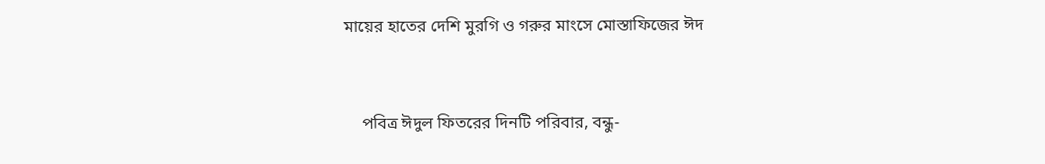মায়ের হাতের দেশি মুরগি ও গরুর মাংসে মোস্তাফিজের ঈদ


    পবিত্র ঈদুল ফিতরের দিনটি পরিবার, বন্ধু-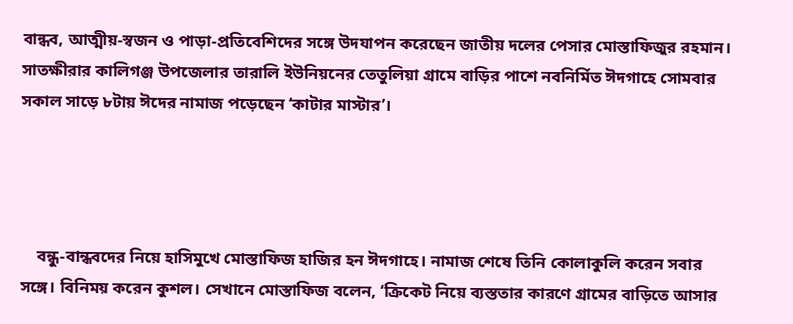বান্ধব, আত্মীয়-স্বজন ও পাড়া-প্রতিবেশিদের সঙ্গে উদযাপন করেছেন জাতীয় দলের পেসার মোস্তাফিজুর রহমান। সাতক্ষীরার কালিগঞ্জ উপজেলার তারালি ইউনিয়নের তেতুলিয়া গ্রামে বাড়ির পাশে নবনির্মিত ঈদগাহে সোমবার সকাল সাড়ে ৮টায় ঈদের নামাজ পড়েছেন ‘কাটার মাস্টার’।




    বন্ধু-বান্ধবদের নিয়ে হাসিমুখে মোস্তাফিজ হাজির হন ঈদগাহে। নামাজ শেষে তিনি কোলাকুলি করেন সবার সঙ্গে। বিনিময় করেন কুশল। সেখানে মোস্তাফিজ বলেন, ‘ক্রিকেট নিয়ে ব্যস্ততার কারণে গ্রামের বাড়িতে আসার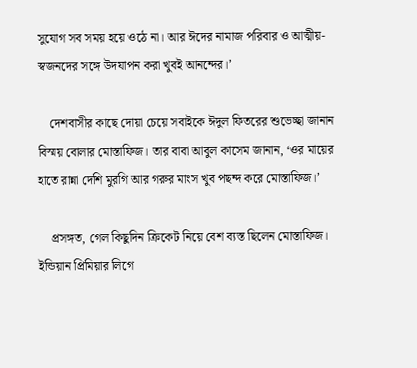সুযোগ সব সময় হয়ে ওঠে না। আর ঈদের নামাজ পরিবার ও আত্মীয়-স্বজনদের সঙ্গে উদযাপন করা খুবই আনন্দের।’

    দেশবাসীর কাছে দোয়া চেয়ে সবাইকে ঈদুল ফিতরের শুভেচ্ছা জানান বিস্ময় বোলার মোস্তাফিজ। তার বাবা আবুল কাসেম জানান, ‘ওর মায়ের হাতে রান্না দেশি মুরগি আর গরুর মাংস খুব পছন্দ করে মোস্তাফিজ।’

    প্রসঙ্গত, গেল কিছুদিন ক্রিকেট নিয়ে বেশ ব্যস্ত ছিলেন মোস্তাফিজ। ইন্ডিয়ান প্রিমিয়ার লিগে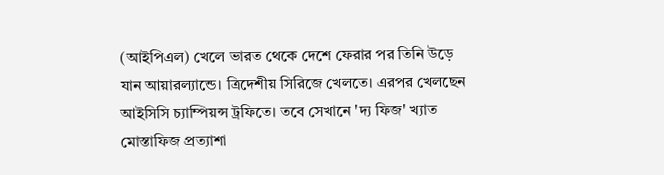(আইপিএল) খেলে ভারত থেকে দেশে ফেরার পর তিনি উড়ে যান আয়ারল্যান্ডে। ত্রিদেশীয় সিরিজে খেলতে। এরপর খেলছেন আইসিসি চ্যাম্পিয়ন্স ট্রফিতে। তবে সেখানে 'দ্য ফিজ' খ্যাত মোস্তাফিজ প্রত্যাশা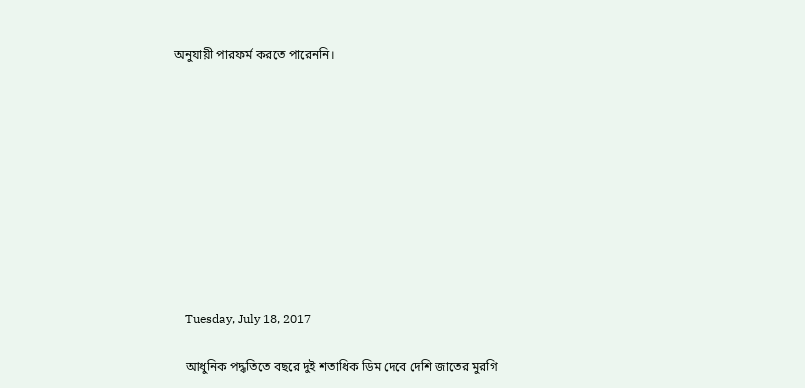অনুযায়ী পারফর্ম করতে পারেননি।










    Tuesday, July 18, 2017

    আধুনিক পদ্ধতিতে বছরে দুই শতাধিক ডিম দেবে দেশি জাতের মুরগি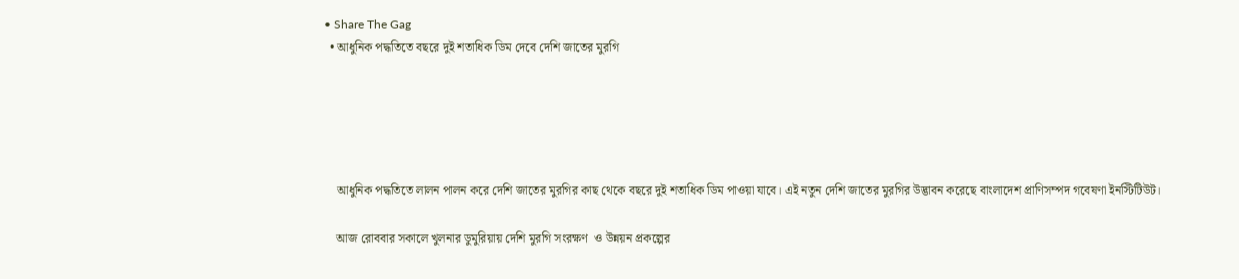• Share The Gag
  • আধুনিক পদ্ধতিতে বছরে দুই শতাধিক ডিম দেবে দেশি জাতের মুরগি





    আধুনিক পদ্ধতিতে লালন পালন করে দেশি জাতের মুরগির কাছ থেকে বছরে দুই শতাধিক ডিম পাওয়া যাবে। এই নতুন দেশি জাতের মুরগির উদ্ভাবন করেছে বাংলাদেশ প্রাণিসম্পদ গবেষণা ইনস্টিটিউট।

    আজ রোববার সকালে খুলনার ডুমুরিয়ায় দেশি মুরগি সংরক্ষণ  ও উন্নয়ন প্রকল্পের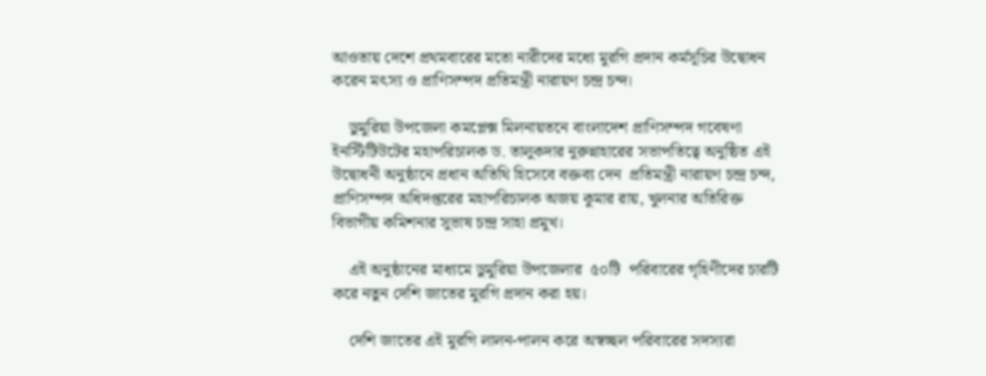আওতায় দেশে প্রথমবারের মতো নারীদের মধ্যে মুরগি প্রদান কর্মসূচির উদ্বোধন করেন মৎস্য ও প্রাণিসম্পদ প্রতিমন্ত্রী নারায়ণ চন্দ্র চন্দ।

    ডুমুরিয়া উপজেলা কমপ্লেক্স মিলনায়তনে বাংলাদেশ প্রাণিসম্পদ গবেষণা ইনস্টিটিউটের মহাপরিচালক ড. তালুকদার নুরুন্নাহারের সভাপতিত্বে অনুষ্ঠিত এই উদ্বোধনী অনুষ্ঠানে প্রধান অতিথি হিসেবে বক্তব্য দেন  প্রতিমন্ত্রী নারায়ণ চন্দ্র চন্দ, প্রাণিসম্পদ অধিদপ্তরের মহাপরিচালক অজয় কুমার রায়, খুলনার অতিরিক্ত বিভাগীয় কমিশনার সুভাষ চন্দ্র সাহা প্রমুখ।

    এই অনুষ্ঠানের মাধ্যমে ডুমুরিয়া উপজেলার  ৫০টি  পরিবারের গৃহিণীদের চারটি করে নতুন দেশি জাতের মুরগি প্রদান করা হয়।

    দেশি জাতের এই মুরগি লালন-পালন করে অস্বচ্ছল পরিবারের সদস্যরা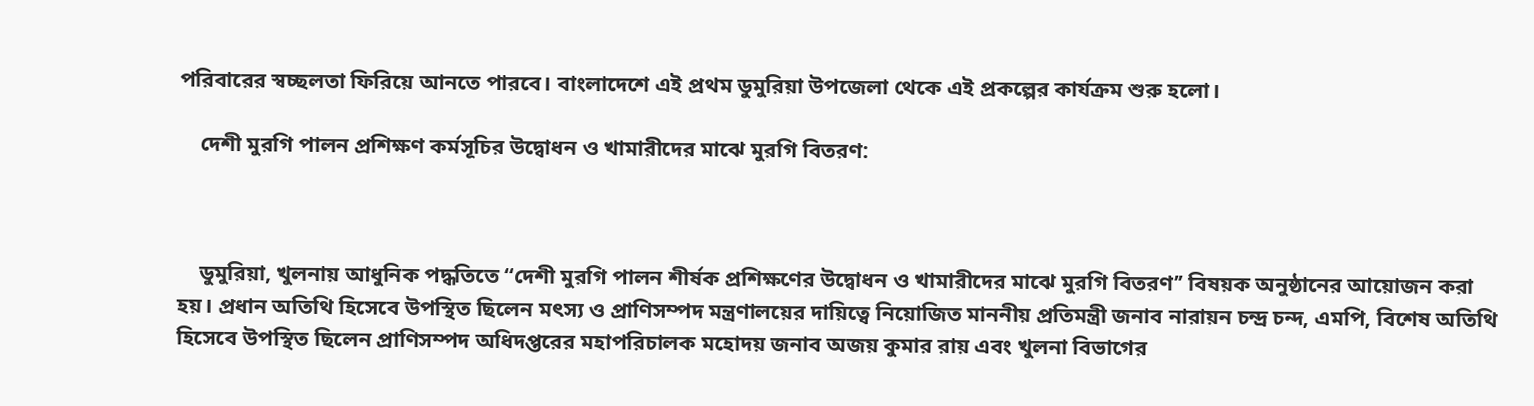পরিবারের স্বচ্ছলতা ফিরিয়ে আনতে পারবে। বাংলাদেশে এই প্রথম ডুমুরিয়া উপজেলা থেকে এই প্রকল্পের কার্যক্রম শুরু হলো।

    দেশী মুরগি পালন প্রশিক্ষণ কর্মসূচির উদ্বোধন ও খামারীদের মাঝে মুরগি বিতরণ:



    ডুমুরিয়া, খুলনায় আধুনিক পদ্ধতিতে “দেশী মুরগি পালন শীর্ষক প্রশিক্ষণের উদ্বোধন ও খামারীদের মাঝে মুরগি বিতরণ’’ বিষয়ক অনুষ্ঠানের আয়োজন করা হয়। প্রধান অতিথি হিসেবে উপস্থিত ছিলেন মৎস্য ও প্রাণিসম্পদ মন্ত্রণালয়ের দায়িত্বে নিয়োজিত মাননীয় প্রতিমন্ত্রী জনাব নারায়ন চন্দ্র চন্দ, এমপি, বিশেষ অতিথি হিসেবে উপস্থিত ছিলেন প্রাণিসম্পদ অধিদপ্তরের মহাপরিচালক মহোদয় জনাব অজয় কুমার রায় এবং খুলনা বিভাগের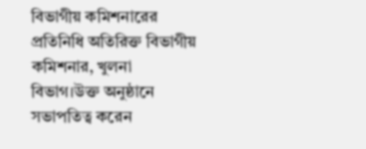বিভাগীয় কমিশনারের প্রতিনিধি অতিরিক্ত বিভাগীয় কমিশনার, খুলনা বিভাগ।উক্ত অনুষ্ঠানে সভাপতিত্ব করেন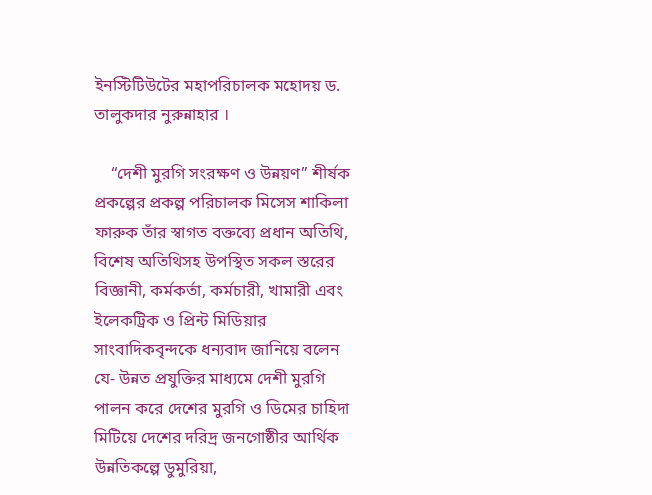ইনস্টিটিউটের মহাপরিচালক মহোদয় ড. তালুকদার নুরুন্নাহার ।

    “দেশী মুরগি সংরক্ষণ ও উন্নয়ণ” শীর্ষক প্রকল্পের প্রকল্প পরিচালক মিসেস শাকিলা ফারুক তাঁর স্বাগত বক্তব্যে প্রধান অতিথি, বিশেষ অতিথিসহ উপস্থিত সকল স্তরের বিজ্ঞানী, কর্মকর্তা, কর্মচারী, খামারী এবং ইলেকট্রিক ও প্রিন্ট মিডিয়ার সাংবাদিকবৃন্দকে ধন্যবাদ জানিয়ে বলেন যে- উন্নত প্রযুক্তির মাধ্যমে দেশী মুরগি পালন করে দেশের মুরগি ও ডিমের চাহিদা মিটিয়ে দেশের দরিদ্র জনগোষ্ঠীর আর্থিক উন্নতিকল্পে ডুমুরিয়া,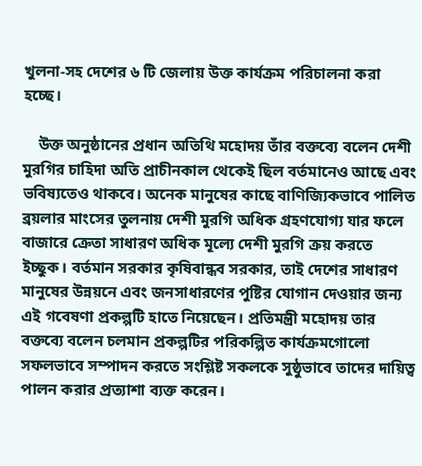খুলনা-সহ দেশের ৬ টি জেলায় উক্ত কার্যক্রম পরিচালনা করা হচ্ছে।

    উক্ত অনুষ্ঠানের প্রধান অতিথি মহোদয় তাঁর বক্তব্যে বলেন দেশী মুরগির চাহিদা অতি প্রাচীনকাল থেকেই ছিল বর্তমানেও আছে এবং ভবিষ্যতেও থাকবে। অনেক মানুষের কাছে বাণিজ্যিকভাবে পালিত ব্রয়লার মাংসের তুলনায় দেশী মুরগি অধিক গ্রহণযোগ্য যার ফলে বাজারে ক্রেতা সাধারণ অধিক মূল্যে দেশী মুরগি ক্রয় করতে ইচ্ছুক। বর্তমান সরকার কৃষিবান্ধব সরকার, তাই দেশের সাধারণ মানুষের উন্নয়নে এবং জনসাধারণের পুষ্টির যোগান দেওয়ার জন্য এই গবেষণা প্রকল্পটি হাতে নিয়েছেন। প্রতিমন্ত্রী মহোদয় তার বক্তব্যে বলেন চলমান প্রকল্পটির পরিকল্পিত কার্যক্রমগোলো সফলভাবে সম্পাদন করতে সংশ্লিষ্ট সকলকে সুষ্ঠুভাবে তাদের দায়িত্ব পালন করার প্রত্যাশা ব্যক্ত করেন।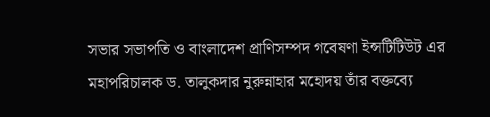সভার সভাপতি ও বাংলাদেশ প্রাণিসম্পদ গবেষণা ইন্সটিটিউট এর মহাপরিচালক ড. তালুকদার নুরুন্নাহার মহোদয় তাঁর বক্তব্যে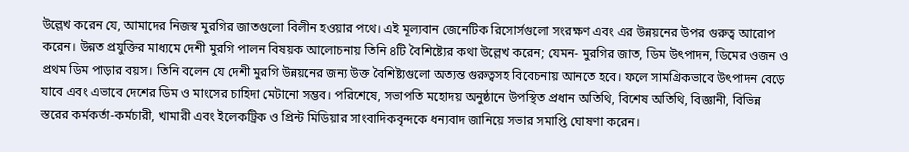উল্লেখ করেন যে, আমাদের নিজস্ব মুরগির জাতগুলো বিলীন হওয়ার পথে। এই মূল্যবান জেনেটিক রিসোর্সগুলো সংরক্ষণ এবং এর উন্নয়নের উপর গুরুত্ব আরোপ করেন। উন্নত প্রযুক্তির মাধ্যমে দেশী মুরগি পালন বিষয়ক আলোচনায় তিনি ৪টি বৈশিষ্ট্যের কথা উল্লেখ করেন; যেমন- মুরগির জাত, ডিম উৎপাদন, ডিমের ওজন ও প্রথম ডিম পাড়ার বয়স। তিনি বলেন যে দেশী মুরগি উন্নয়নের জন্য উক্ত বৈশিষ্ট্যগুলো অত্যন্ত গুরুত্বসহ বিবেচনায় আনতে হবে। ফলে সামগ্রিকভাবে উৎপাদন বেড়ে যাবে এবং এভাবে দেশের ডিম ও মাংসের চাহিদা মেটানো সম্ভব। পরিশেষে, সভাপতি মহোদয় অনুষ্ঠানে উপস্থিত প্রধান অতিথি, বিশেষ অতিথি, বিজ্ঞানী, বিভিন্ন স্তরের কর্মকর্তা-কর্মচারী, খামারী এবং ইলেকট্রিক ও প্রিন্ট মিডিয়ার সাংবাদিকবৃন্দকে ধন্যবাদ জানিয়ে সভার সমাপ্তি ঘোষণা করেন।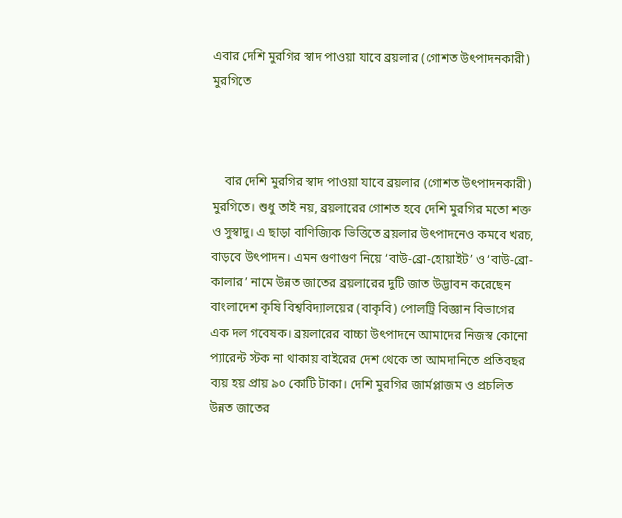এবার দেশি মুরগির স্বাদ পাওয়া যাবে ব্রয়লার (গোশত উৎপাদনকারী) মুরগিতে



    বার দেশি মুরগির স্বাদ পাওয়া যাবে ব্রয়লার (গোশত উৎপাদনকারী) মুরগিতে। শুধু তাই নয়, ব্রয়লারের গোশত হবে দেশি মুরগির মতো শক্ত ও সুস্বাদু। এ ছাড়া বাণিজ্যিক ভিত্তিতে ব্রয়লার উৎপাদনেও কমবে খরচ, বাড়বে উৎপাদন। এমন গুণাগুণ নিয়ে ‘বাউ-ব্রো-হোয়াইট’ ও ‘বাউ-ব্রো-কালার’ নামে উন্নত জাতের ব্রয়লারের দুটি জাত উদ্ভাবন করেছেন বাংলাদেশ কৃষি বিশ্ববিদ্যালয়ের (বাকৃবি) পোলট্রি বিজ্ঞান বিভাগের এক দল গবেষক। ব্রয়লারের বাচ্চা উৎপাদনে আমাদের নিজস্ব কোনো প্যারেন্ট স্টক না থাকায় বাইরের দেশ থেকে তা আমদানিতে প্রতিবছর ব্যয় হয় প্রায় ৯০ কোটি টাকা। দেশি মুরগির জার্মপ্লাজম ও প্রচলিত উন্নত জাতের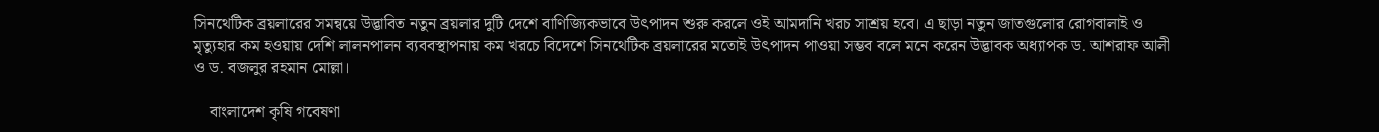সিনথেটিক ব্রয়লারের সমন্বয়ে উদ্ভাবিত নতুন ব্রয়লার দুটি দেশে বাণিজ্যিকভাবে উৎপাদন শুরু করলে ওই আমদানি খরচ সাশ্রয় হবে। এ ছাড়া নতুন জাতগুলোর রোগবালাই ও মৃত্যুহার কম হওয়ায় দেশি লালনপালন ব্যববস্থাপনায় কম খরচে বিদেশে সিনথেটিক ব্রয়লারের মতোই উৎপাদন পাওয়া সম্ভব বলে মনে করেন উদ্ভাবক অধ্যাপক ড. আশরাফ আলী ও ড. বজলুর রহমান মোল্লা।

    বাংলাদেশ কৃষি গবেষণা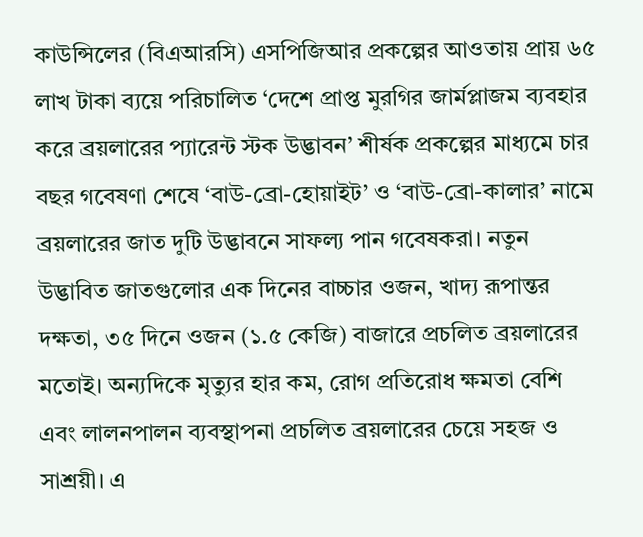কাউন্সিলের (বিএআরসি) এসপিজিআর প্রকল্পের আওতায় প্রায় ৬৫ লাখ টাকা ব্যয়ে পরিচালিত ‘দেশে প্রাপ্ত মুরগির জার্মপ্লাজম ব্যবহার করে ব্রয়লারের প্যারেন্ট স্টক উদ্ভাবন’ শীর্ষক প্রকল্পের মাধ্যমে চার বছর গবেষণা শেষে ‘বাউ-ব্রো-হোয়াইট’ ও ‘বাউ-ব্রো-কালার’ নামে ব্রয়লারের জাত দুটি উদ্ভাবনে সাফল্য পান গবেষকরা। নতুন উদ্ভাবিত জাতগুলোর এক দিনের বাচ্চার ওজন, খাদ্য রূপান্তর দক্ষতা, ৩৫ দিনে ওজন (১.৫ কেজি) বাজারে প্রচলিত ব্রয়লারের মতোই। অন্যদিকে মৃত্যুর হার কম, রোগ প্রতিরোধ ক্ষমতা বেশি এবং লালনপালন ব্যবস্থাপনা প্রচলিত ব্রয়লারের চেয়ে সহজ ও সাশ্রয়ী। এ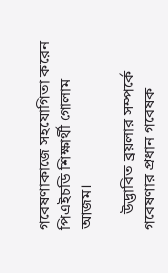গবেষণাকাজে সহযোগিতা করেন পিএইচডি শিক্ষার্থী গোলাম আজম।

    উদ্ভাবিত ব্রয়লার সম্পর্কে গবেষণার প্রধান গবেষক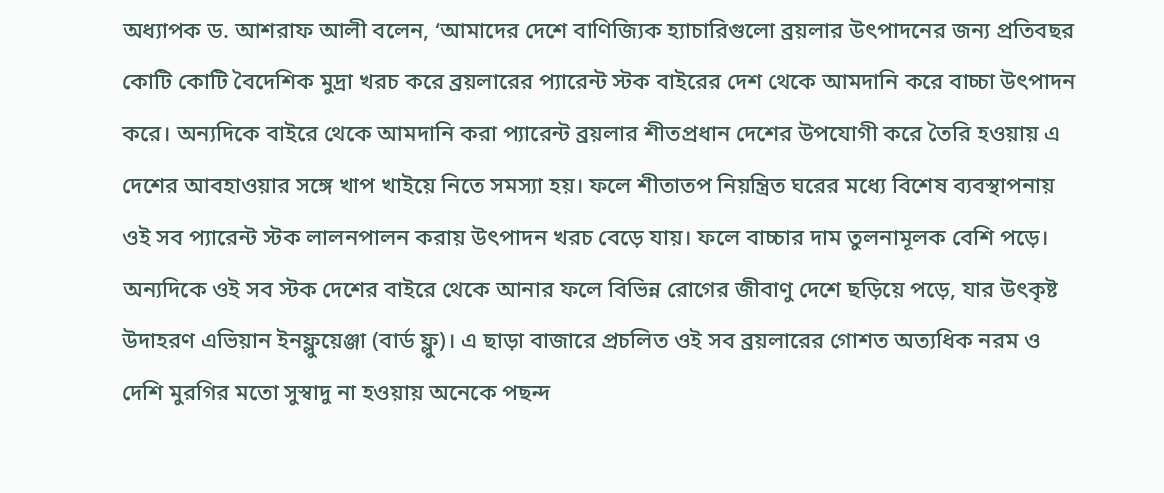অধ্যাপক ড. আশরাফ আলী বলেন, ‘আমাদের দেশে বাণিজ্যিক হ্যাচারিগুলো ব্রয়লার উৎপাদনের জন্য প্রতিবছর কোটি কোটি বৈদেশিক মুদ্রা খরচ করে ব্রয়লারের প্যারেন্ট স্টক বাইরের দেশ থেকে আমদানি করে বাচ্চা উৎপাদন করে। অন্যদিকে বাইরে থেকে আমদানি করা প্যারেন্ট ব্রয়লার শীতপ্রধান দেশের উপযোগী করে তৈরি হওয়ায় এ দেশের আবহাওয়ার সঙ্গে খাপ খাইয়ে নিতে সমস্যা হয়। ফলে শীতাতপ নিয়ন্ত্রিত ঘরের মধ্যে বিশেষ ব্যবস্থাপনায় ওই সব প্যারেন্ট স্টক লালনপালন করায় উৎপাদন খরচ বেড়ে যায়। ফলে বাচ্চার দাম তুলনামূলক বেশি পড়ে। অন্যদিকে ওই সব স্টক দেশের বাইরে থেকে আনার ফলে বিভিন্ন রোগের জীবাণু দেশে ছড়িয়ে পড়ে, যার উৎকৃষ্ট উদাহরণ এভিয়ান ইনফ্লুয়েঞ্জা (বার্ড ফ্লু)। এ ছাড়া বাজারে প্রচলিত ওই সব ব্রয়লারের গোশত অত্যধিক নরম ও দেশি মুরগির মতো সুস্বাদু না হওয়ায় অনেকে পছন্দ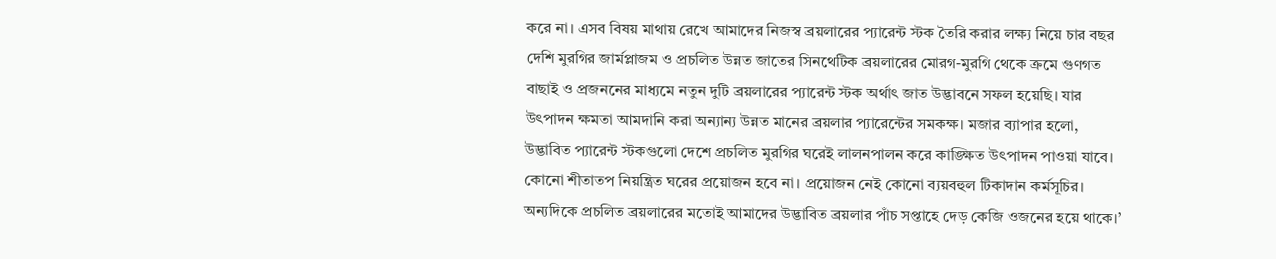করে না। এসব বিষয় মাথায় রেখে আমাদের নিজস্ব ব্রয়লারের প্যারেন্ট স্টক তৈরি করার লক্ষ্য নিয়ে চার বছর দেশি মুরগির জার্মপ্লাজম ও প্রচলিত উন্নত জাতের সিনথেটিক ব্রয়লারের মোরগ-মুরগি থেকে ক্রমে গুণগত বাছাই ও প্রজননের মাধ্যমে নতুন দুটি ব্রয়লারের প্যারেন্ট স্টক অর্থাৎ জাত উদ্ভাবনে সফল হয়েছি। যার উৎপাদন ক্ষমতা আমদানি করা অন্যান্য উন্নত মানের ব্রয়লার প্যারেন্টের সমকক্ষ। মজার ব্যাপার হলো, উদ্ভাবিত প্যারেন্ট স্টকগুলো দেশে প্রচলিত মুরগির ঘরেই লালনপালন করে কাঙ্ক্ষিত উৎপাদন পাওয়া যাবে। কোনো শীতাতপ নিয়ন্ত্রিত ঘরের প্রয়োজন হবে না। প্রয়োজন নেই কোনো ব্যয়বহুল টিকাদান কর্মসূচির। অন্যদিকে প্রচলিত ব্রয়লারের মতোই আমাদের উদ্ভাবিত ব্রয়লার পাঁচ সপ্তাহে দেড় কেজি ওজনের হয়ে থাকে।’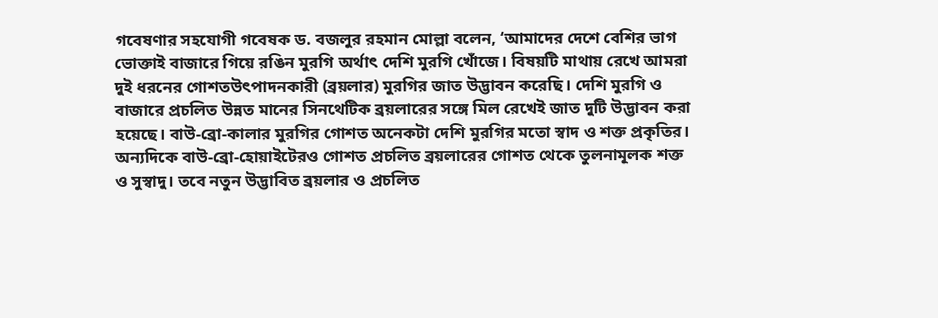গবেষণার সহযোগী গবেষক ড. বজলুর রহমান মোল্লা বলেন, ‘আমাদের দেশে বেশির ভাগ ভোক্তাই বাজারে গিয়ে রঙিন মুরগি অর্থাৎ দেশি মুরগি খোঁজে। বিষয়টি মাথায় রেখে আমরা দুই ধরনের গোশতউৎপাদনকারী (ব্রয়লার) মুরগির জাত উদ্ভাবন করেছি। দেশি মুরগি ও বাজারে প্রচলিত উন্নত মানের সিনথেটিক ব্রয়লারের সঙ্গে মিল রেখেই জাত দুটি উদ্ভাবন করা হয়েছে। বাউ-ব্রো-কালার মুরগির গোশত অনেকটা দেশি মুরগির মতো স্বাদ ও শক্ত প্রকৃতির। অন্যদিকে বাউ-ব্রো-হোয়াইটেরও গোশত প্রচলিত ব্রয়লারের গোশত থেকে তুলনামূলক শক্ত ও সুস্বাদু। তবে নতুন উদ্ভাবিত ব্রয়লার ও প্রচলিত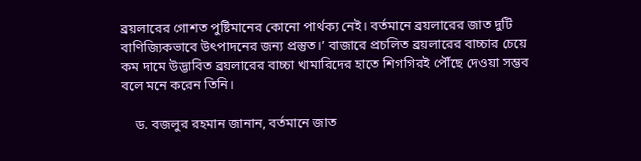ব্রয়লারের গোশত পুষ্টিমানের কোনো পার্থক্য নেই। বর্তমানে ব্রয়লারের জাত দুটি বাণিজ্যিকভাবে উৎপাদনের জন্য প্রস্তুত।’ বাজারে প্রচলিত ব্রয়লারের বাচ্চার চেয়ে কম দামে উদ্ভাবিত ব্রয়লারের বাচ্চা খামারিদের হাতে শিগগিরই পৌঁছে দেওয়া সম্ভব বলে মনে করেন তিনি।

    ড. বজলুর রহমান জানান, বর্তমানে জাত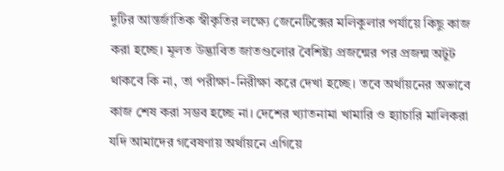দুটির আন্তর্জাতিক স্বীকৃতির লক্ষ্যে জেনেটিক্সের মলিকুলার পর্যায়ে কিছু কাজ করা হচ্ছে। মূলত উদ্ভাবিত জাতগুলোর বৈশিষ্ট্য প্রজন্মের পর প্রজন্ম অটুট থাকবে কি না, তা পরীক্ষা-নিরীক্ষা করে দেখা হচ্ছে। তবে অর্থায়নের অভাবে কাজ শেষ করা সম্ভব হচ্ছে না। দেশের খ্যাতনামা খামারি ও হ্যাচারি মালিকরা যদি আমাদের গবেষণায় অর্থায়নে এগিয়ে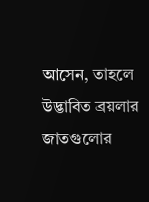আসেন, তাহলে উদ্ভাবিত ব্রয়লার জাতগুলোর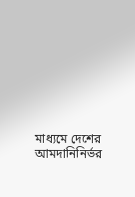মাধ্যমে দেশের আমদানিনির্ভর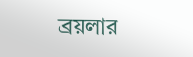ব্রয়লার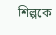শিল্পকে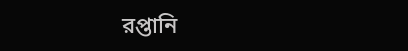রপ্তানি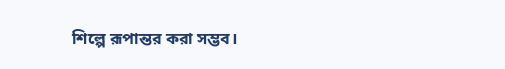শিল্পে রূপান্তর করা সম্ভব।